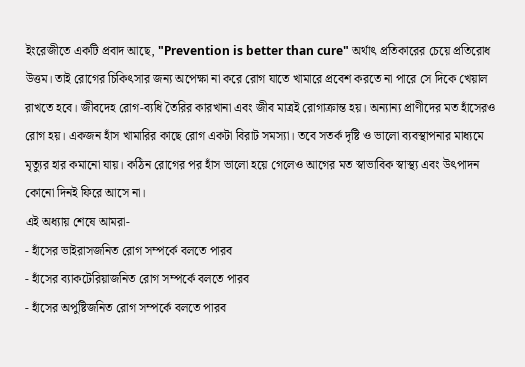ইংরেজীতে একটি প্রবাদ আছে, "Prevention is better than cure" অর্থাৎ প্রতিকারের চেয়ে প্রতিরোধ উত্তম। তাই রোগের চিকিৎসার জন্য অপেক্ষা না করে রোগ যাতে খামারে প্রবেশ করতে না পারে সে দিকে খেয়াল রাখতে হবে। জীবদেহ রোগ-ব্যধি তৈরির কারখানা এবং জীব মাত্রই রোগাক্রান্ত হয়। অন্যান্য প্রাণীদের মত হাঁসেরও রোগ হয়। একজন হাঁস খামারির কাছে রোগ একটা বিরাট সমস্যা। তবে সতর্ক দৃষ্টি ও ভালো ব্যবস্থাপনার মাধ্যমে মৃত্যুর হার কমানো যায়। কঠিন রোগের পর হাঁস ভালো হয়ে গেলেও আগের মত স্বাভাবিক স্বাস্থ্য এবং উৎপাদন কোনো দিনই ফিরে আসে না।
এই অধ্যায় শেষে আমরা-
- হাঁসের ভাইরাসজনিত রোগ সম্পর্কে বলতে পারব
- হাঁসের ব্যাকটেরিয়াজনিত রোগ সম্পর্কে বলতে পারব
- হাঁসের অপুষ্টিজনিত রোগ সম্পর্কে বলতে পারব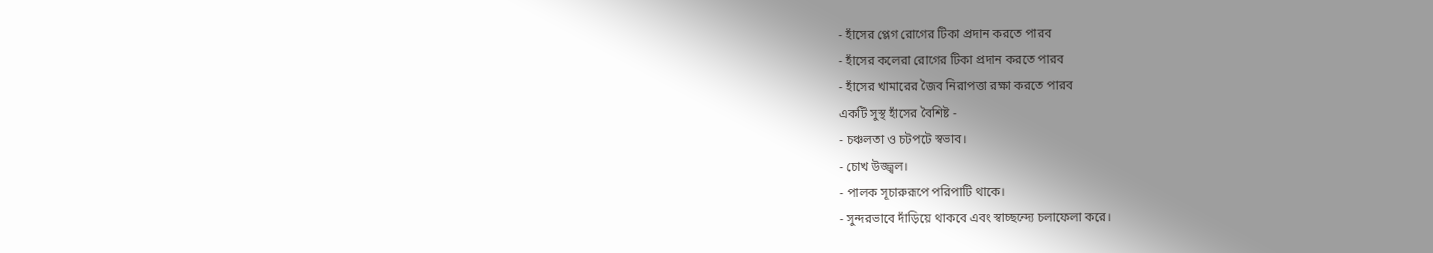- হাঁসের প্লেগ রোগের টিকা প্রদান করতে পারব
- হাঁসের কলেরা রোগের টিকা প্রদান করতে পারব
- হাঁসের খামারের জৈব নিরাপত্তা রক্ষা করতে পারব
একটি সুস্থ হাঁসের বৈশিষ্ট -
- চঞ্চলতা ও চটপটে স্বভাব।
- চোখ উজ্জ্বল।
- পালক সূচারুরূপে পরিপাটি থাকে।
- সুন্দরভাবে দাঁড়িয়ে থাকবে এবং স্বাচ্ছন্দ্যে চলাফেলা করে।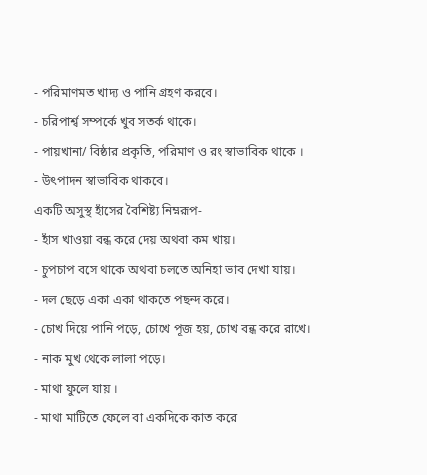- পরিমাণমত খাদ্য ও পানি গ্রহণ করবে।
- চরিপার্শ্ব সম্পর্কে খুব সতর্ক থাকে।
- পায়খানা/ বিষ্ঠার প্রকৃতি, পরিমাণ ও রং স্বাভাবিক থাকে ।
- উৎপাদন স্বাভাবিক থাকবে।
একটি অসুস্থ হাঁসের বৈশিষ্ট্য নিম্নরূপ-
- হাঁস খাওয়া বন্ধ করে দেয় অথবা কম খায়।
- চুপচাপ বসে থাকে অথবা চলতে অনিহা ভাব দেখা যায়।
- দল ছেড়ে একা একা থাকতে পছন্দ করে।
- চোখ দিয়ে পানি পড়ে, চোখে পূজ হয়, চোখ বন্ধ করে রাখে।
- নাক মুখ থেকে লালা পড়ে।
- মাথা ফুলে যায় ।
- মাথা মাটিতে ফেলে বা একদিকে কাত করে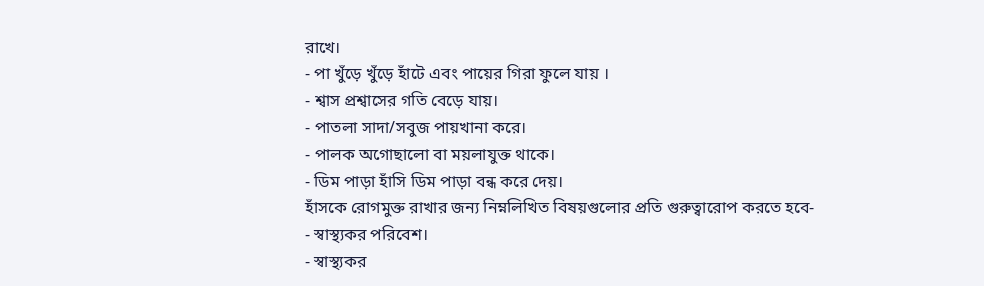রাখে।
- পা খুঁড়ে খুঁড়ে হাঁটে এবং পায়ের গিরা ফুলে যায় ।
- শ্বাস প্রশ্বাসের গতি বেড়ে যায়।
- পাতলা সাদা/সবুজ পায়খানা করে।
- পালক অগোছালো বা ময়লাযুক্ত থাকে।
- ডিম পাড়া হাঁসি ডিম পাড়া বন্ধ করে দেয়।
হাঁসকে রোগমুক্ত রাখার জন্য নিম্নলিখিত বিষয়গুলোর প্রতি গুরুত্বারোপ করতে হবে-
- স্বাস্থ্যকর পরিবেশ।
- স্বাস্থ্যকর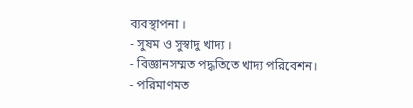ব্যবস্থাপনা ।
- সুষম ও সুস্বাদু খাদ্য ।
- বিজ্ঞানসম্মত পদ্ধতিতে খাদ্য পরিবেশন।
- পরিমাণমত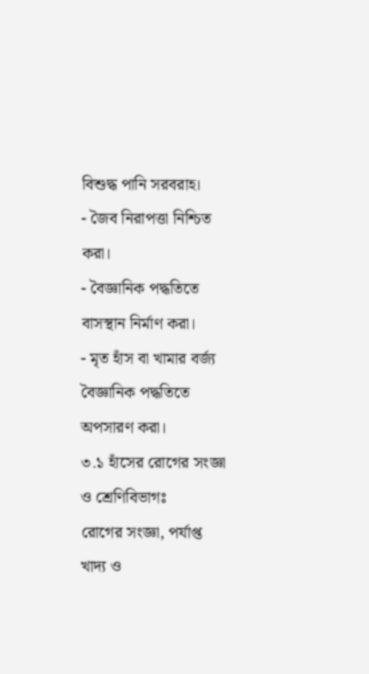বিশুদ্ধ পানি সরবরাহ।
- জৈব নিরাপত্তা নিশ্চিত করা।
- বৈজ্ঞানিক পদ্ধতিতে বাসস্থান নির্মাণ করা।
- মৃত হাঁস বা খামার বর্জ্য বৈজ্ঞানিক পদ্ধতিতে অপসারণ করা।
৩.১ হাঁসের রোগের সংজ্ঞা ও শ্রেণিবিভাগঃ
রোগের সংজ্ঞা, পর্যাপ্ত খাদ্য ও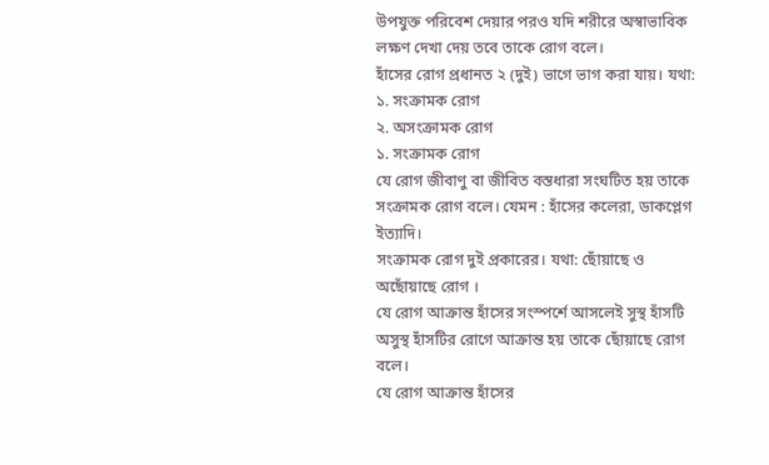উপযুক্ত পরিবেশ দেয়ার পরও যদি শরীরে অস্বাভাবিক লক্ষণ দেখা দেয় তবে তাকে রোগ বলে।
হাঁসের রোগ প্রধানত ২ (দুই) ভাগে ভাগ করা যায়। যথা:
১. সংক্রামক রোগ
২. অসংক্রামক রোগ
১. সংক্রামক রোগ
যে রোগ জীবাণু বা জীবিত বস্তধারা সংঘটিত হয় তাকে সংক্রামক রোগ বলে। যেমন : হাঁসের কলেরা, ডাকপ্লেগ ইত্যাদি।
সংক্রামক রোগ দুই প্রকারের। যথা: ছোঁয়াছে ও অছোঁয়াছে রোগ ।
যে রোগ আক্রান্ত হাঁসের সংস্পর্শে আসলেই সুস্থ হাঁসটি অসুস্থ হাঁসটির রোগে আক্রান্ত হয় তাকে ছোঁয়াছে রোগ বলে।
যে রোগ আক্রান্ত হাঁসের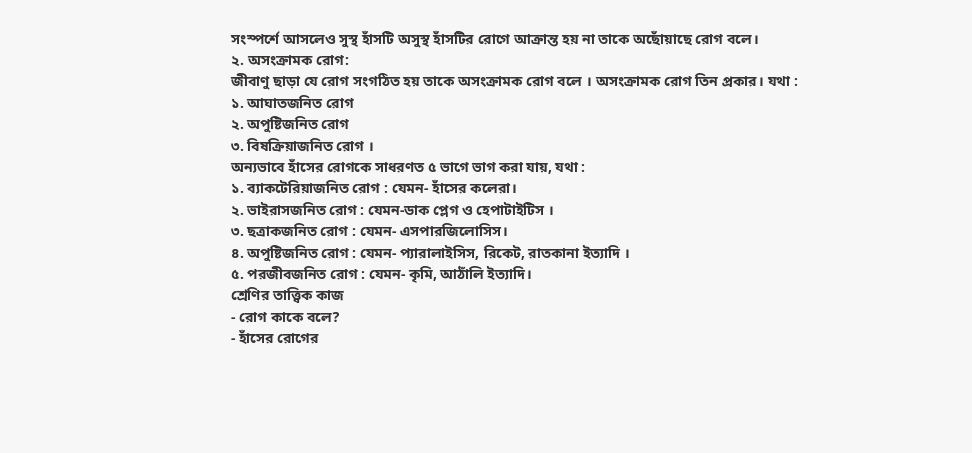সংস্পর্শে আসলেও সুস্থ হাঁসটি অসুস্থ হাঁসটির রোগে আক্রান্ত হয় না তাকে অছোঁয়াছে রোগ বলে।
২. অসংক্রামক রোগ:
জীবাণু ছাড়া যে রোগ সংগঠিত হয় তাকে অসংক্রামক রোগ বলে । অসংক্রামক রোগ তিন প্রকার। যথা :
১. আঘাতজনিত রোগ
২. অপুষ্টিজনিত রোগ
৩. বিষক্রিয়াজনিত রোগ ।
অন্যভাবে হাঁসের রোগকে সাধরণত ৫ ভাগে ভাগ করা যায়, যথা :
১. ব্যাকটেরিয়াজনিত রোগ : যেমন- হাঁসের কলেরা।
২. ভাইরাসজনিত রোগ : যেমন-ডাক প্লেগ ও হেপাটাইটিস ।
৩. ছত্রাকজনিত রোগ : যেমন- এসপারজিলোসিস।
৪. অপুষ্টিজনিত রোগ : যেমন- প্যারালাইসিস, রিকেট, রাতকানা ইত্যাদি ।
৫. পরজীবজনিত রোগ : যেমন- কৃমি, আঠাঁলি ইত্যাদি।
শ্রেণির তাত্ত্বিক কাজ
- রোগ কাকে বলে?
- হাঁসের রোগের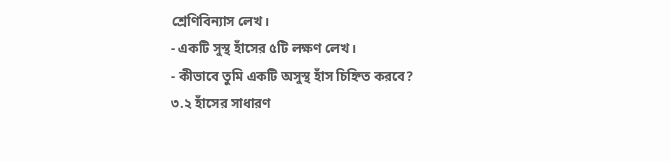শ্রেণিবিন্যাস লেখ।
- একটি সুস্থ হাঁসের ৫টি লক্ষণ লেখ।
- কীভাবে তুমি একটি অসুস্থ হাঁস চিহ্নিত করবে?
৩.২ হাঁসের সাধারণ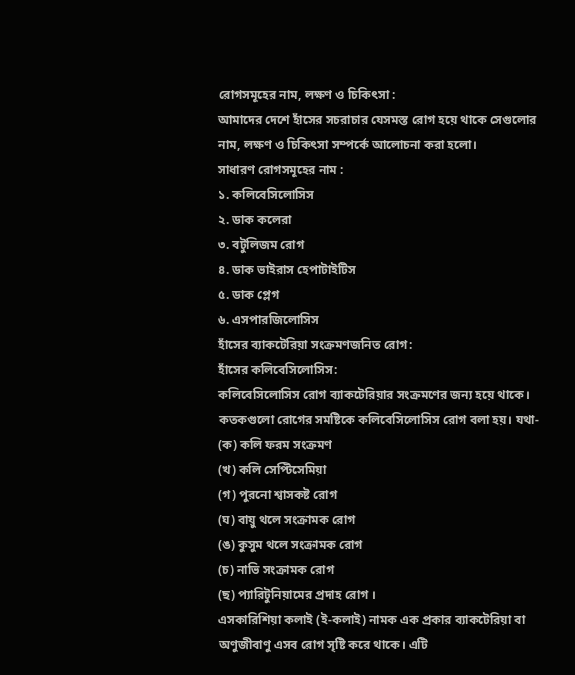রোগসমূহের নাম, লক্ষণ ও চিকিৎসা :
আমাদের দেশে হাঁসের সচরাচার যেসমস্ত রোগ হয়ে থাকে সেগুলোর নাম, লক্ষণ ও চিকিৎসা সম্পর্কে আলোচনা করা হলো।
সাধারণ রোগসমূহের নাম :
১. কলিবেসিলোসিস
২. ডাক কলেরা
৩. বটুলিজম রোগ
৪. ডাক ভাইরাস হেপাটাইটিস
৫. ডাক প্লেগ
৬. এসপারজিলোসিস
হাঁসের ব্যাকটেরিয়া সংক্রমণজনিত রোগ:
হাঁসের কলিবেসিলোসিস:
কলিবেসিলোসিস রোগ ব্যাকটেরিয়ার সংক্রমণের জন্য হয়ে থাকে। কতকগুলো রোগের সমষ্টিকে কলিবেসিলোসিস রোগ বলা হয়। যথা-
(ক) কলি ফরম সংক্রমণ
(খ) কলি সেপ্টিসেমিয়া
(গ) পুরনো শ্বাসকষ্ট রোগ
(ঘ) বায়ু থলে সংক্রামক রোগ
(ঙ) কুসুম থলে সংক্রামক রোগ
(চ) নাভি সংক্রামক রোগ
(ছ) প্যারিটুনিয়ামের প্রদাহ রোগ ।
এসকারিশিয়া কলাই (ই-কলাই) নামক এক প্রকার ব্যাকটেরিয়া বা অণুজীবাণু এসব রোগ সৃষ্টি করে থাকে। এটি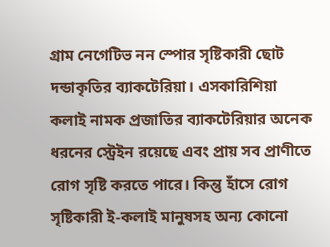গ্রাম নেগেটিভ নন স্পোর সৃষ্টিকারী ছোট দন্ডাকৃতির ব্যাকটেরিয়া। এসকারিশিয়া কলাই নামক প্রজাতির ব্যাকটেরিয়ার অনেক ধরনের স্ট্রেইন রয়েছে এবং প্রায় সব প্রাণীতে রোগ সৃষ্টি করতে পারে। কিন্তু হাঁসে রোগ সৃষ্টিকারী ই-কলাই মানুষসহ অন্য কোনো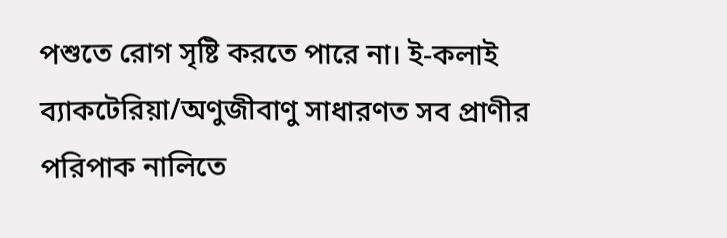পশুতে রোগ সৃষ্টি করতে পারে না। ই-কলাই ব্যাকটেরিয়া/অণুজীবাণু সাধারণত সব প্রাণীর পরিপাক নালিতে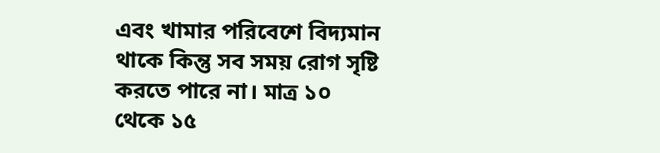এবং খামার পরিবেশে বিদ্যমান থাকে কিন্তু সব সময় রোগ সৃষ্টি করতে পারে না। মাত্র ১০ থেকে ১৫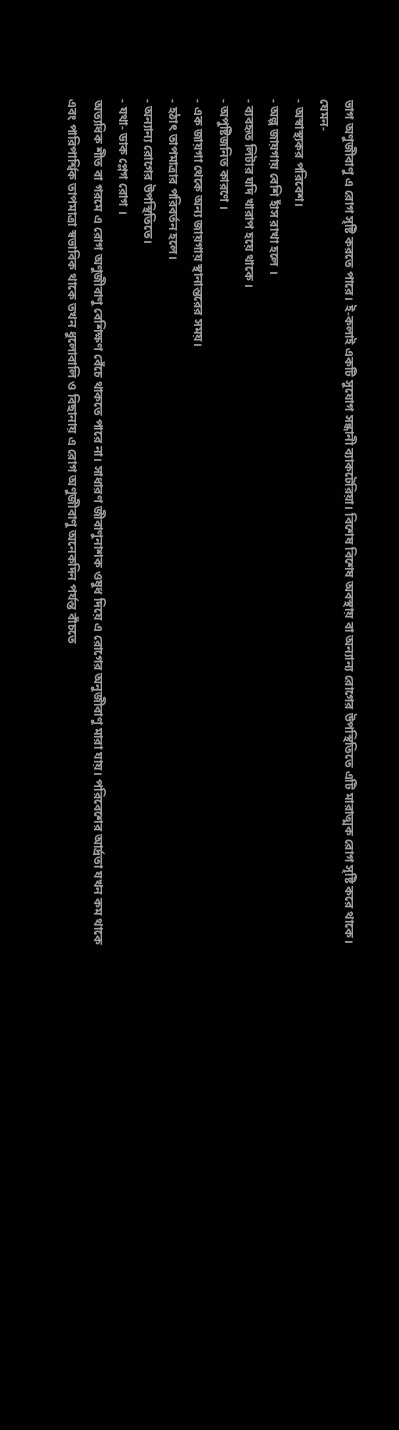ভাগ অণুজীবাণু এ রোগ সৃষ্টি করতে পারে। ই-কলাই একটি সুযোগ সন্ধানী ব্যাকটেরিয়া। বিশেষ বিশেষ অবস্থায় বা অন্যান্য রোগের উপস্থিতিতে এটি মারাত্মক রোগ সৃষ্টি করে থাকে। যেমন-
- অস্বাস্থ্যকর পরিবেশ।
- অল্প জায়গায় বেশি হাঁস রাখা হলে ।
- ব্যবহৃত লিটার যদি খারাপ হয়ে থাকে ।
- অপুষ্টিজনিত কারণে ।
- এক জায়গা থেকে অন্য জায়গায় স্থানান্তরের সময়।
- হঠাৎ তাপমাত্রার পরিবর্তন হলে।
- অন্যান্য রোগের উপস্থিতিতে।
- যথা- ডাক প্লেগ রোগ ।
অত্যধিক শীত বা গরমে এ রোগ অণুজীবাণু বেশিক্ষণ বেঁচে থাকতে পারে না। সাধারণ জীবাণুনাশক ওষুধ দিয়ে এ রোগের অনুজীবাণু মারা যায়। পরিবেশের আর্দ্রতা যখন কম থাকে এবং পারিপার্শ্বিক তাপমাত্রা স্বভাবিক থাকে তখন ধুলোবালি ও বিছানায় এ রোগ অণুজীবাণু অনেকদিন পর্যন্ত বাঁচতে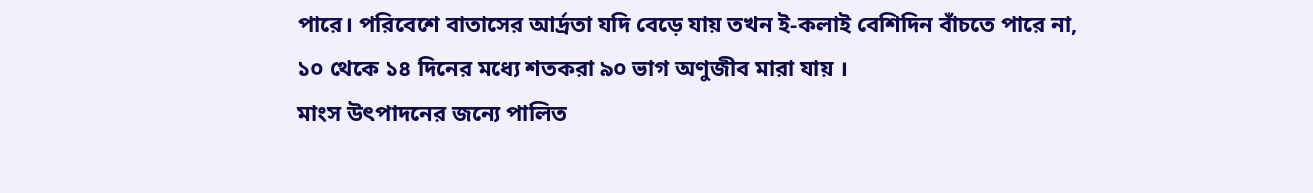পারে। পরিবেশে বাতাসের আর্দ্রতা যদি বেড়ে যায় তখন ই-কলাই বেশিদিন বাঁচতে পারে না, ১০ থেকে ১৪ দিনের মধ্যে শতকরা ৯০ ভাগ অণুজীব মারা যায় ।
মাংস উৎপাদনের জন্যে পালিত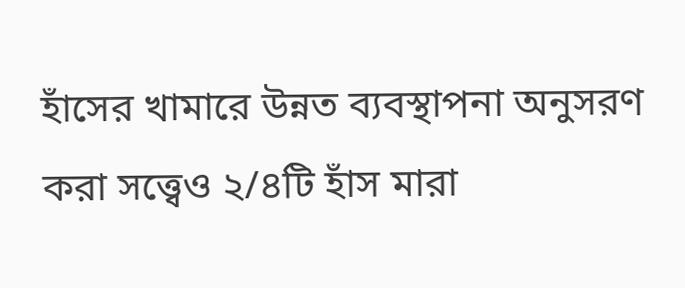হাঁসের খামারে উন্নত ব্যবস্থাপনা অনুসরণ করা সত্ত্বেও ২/৪টি হাঁস মারা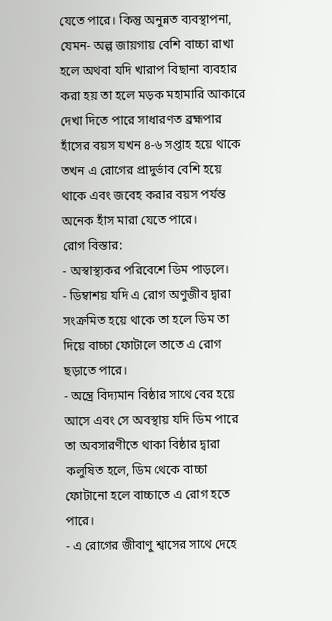যেতে পারে। কিন্তু অনুন্নত ব্যবস্থাপনা, যেমন- অল্প জায়গায় বেশি বাচ্চা রাখা হলে অথবা যদি খারাপ বিছানা ব্যবহার করা হয় তা হলে মড়ক মহামারি আকারে দেখা দিতে পারে সাধারণত ব্রহ্মপার হাঁসের বয়স যখন ৪-৬ সপ্তাহ হয়ে থাকে তখন এ রোগের প্রাদুর্ভাব বেশি হয়ে থাকে এবং জবেহ করার বয়স পর্যন্ত অনেক হাঁস মারা যেতে পারে।
রোগ বিস্তার:
- অস্বাস্থ্যকর পরিবেশে ডিম পাড়লে।
- ডিম্বাশয় যদি এ রোগ অণুজীব দ্বারা সংক্রমিত হয়ে থাকে তা হলে ডিম তা দিয়ে বাচ্চা ফোটালে তাতে এ রোগ ছড়াতে পারে।
- অন্ত্রে বিদ্যমান বিষ্ঠার সাথে বের হয়ে আসে এবং সে অবস্থায় যদি ডিম পারে তা অবসারণীতে থাকা বিষ্ঠার দ্বারা কলুষিত হলে, ডিম থেকে বাচ্চা ফোটানো হলে বাচ্চাতে এ রোগ হতে পারে।
- এ রোগের জীবাণু শ্বাসের সাথে দেহে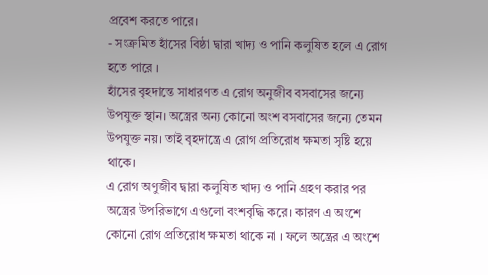প্রবেশ করতে পারে।
- সংক্রমিত হাঁসের বিষ্ঠা দ্বারা খাদ্য ও পানি কলুষিত হলে এ রোগ হতে পারে ।
হাঁসের বৃহদান্তে সাধারণত এ রোগ অনুজীব বসবাসের জন্যে উপযুক্ত স্থান। অস্ত্রের অন্য কোনো অংশ বসবাসের জন্যে তেমন উপযুক্ত নয়। তাই বৃহদান্ত্রে এ রোগ প্রতিরোধ ক্ষমতা সৃষ্টি হয়ে থাকে।
এ রোগ অণুজীব দ্বারা কলুষিত খাদ্য ও পানি গ্রহণ করার পর অস্ত্রের উপরিভাগে এগুলো বংশবৃদ্ধি করে। কারণ এ অংশে কোনো রোগ প্রতিরোধ ক্ষমতা থাকে না । ফলে অন্ত্রের এ অংশে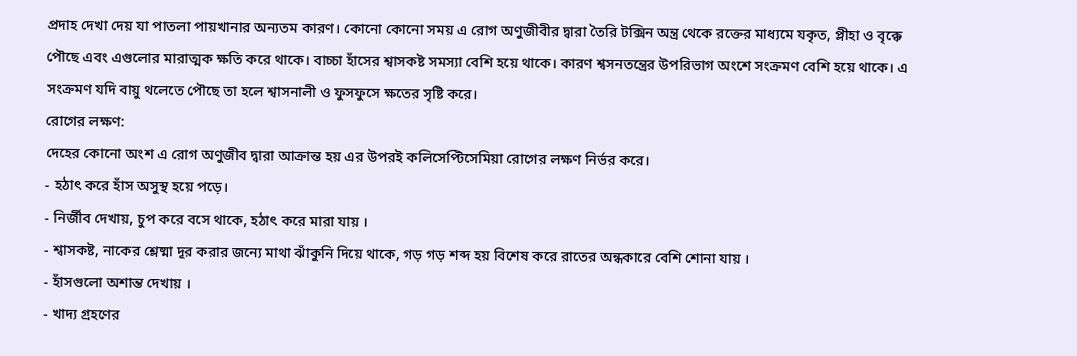প্রদাহ দেখা দেয় যা পাতলা পায়খানার অন্যতম কারণ। কোনো কোনো সময় এ রোগ অণুজীবীর দ্বারা তৈরি টক্সিন অন্ত্র থেকে রক্তের মাধ্যমে যকৃত, প্লীহা ও বৃক্কে পৌছে এবং এগুলোর মারাত্মক ক্ষতি করে থাকে। বাচ্চা হাঁসের শ্বাসকষ্ট সমস্যা বেশি হয়ে থাকে। কারণ শ্বসনতন্ত্রের উপরিভাগ অংশে সংক্রমণ বেশি হয়ে থাকে। এ সংক্রমণ যদি বায়ু থলেতে পৌছে তা হলে শ্বাসনালী ও ফুসফুসে ক্ষতের সৃষ্টি করে।
রোগের লক্ষণ:
দেহের কোনো অংশ এ রোগ অণুজীব দ্বারা আক্রান্ত হয় এর উপরই কলিসেপ্টিসেমিয়া রোগের লক্ষণ নির্ভর করে।
- হঠাৎ করে হাঁস অসুস্থ হয়ে পড়ে।
- নির্জীব দেখায়, চুপ করে বসে থাকে, হঠাৎ করে মারা যায় ।
- শ্বাসকষ্ট, নাকের শ্লেষ্মা দূর করার জন্যে মাথা ঝাঁকুনি দিয়ে থাকে, গড় গড় শব্দ হয় বিশেষ করে রাতের অন্ধকারে বেশি শোনা যায় ।
- হাঁসগুলো অশান্ত দেখায় ।
- খাদ্য গ্রহণের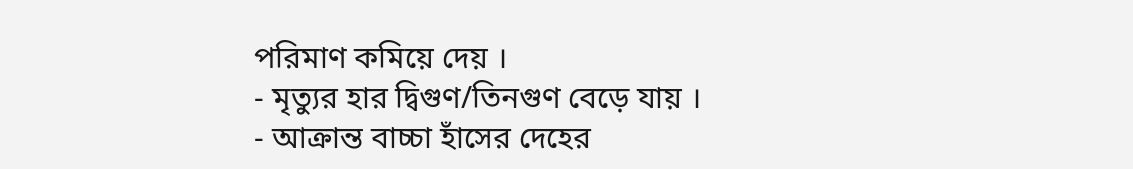পরিমাণ কমিয়ে দেয় ।
- মৃত্যুর হার দ্বিগুণ/তিনগুণ বেড়ে যায় ।
- আক্রান্ত বাচ্চা হাঁসের দেহের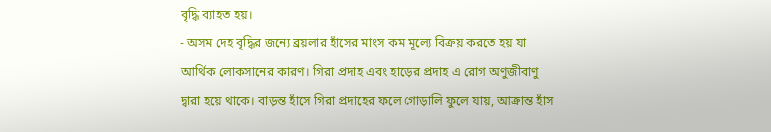বৃদ্ধি ব্যাহত হয়।
- অসম দেহ বৃদ্ধির জন্যে ব্রয়লার হাঁসের মাংস কম মূল্যে বিক্রয় করতে হয় যা আর্থিক লোকসানের কারণ। গিরা প্রদাহ এবং হাড়ের প্রদাহ এ রোগ অণুজীবাণু দ্বারা হয়ে থাকে। বাড়ন্ত হাঁসে গিরা প্রদাহের ফলে গোড়ালি ফুলে যায়, আক্রান্ত হাঁস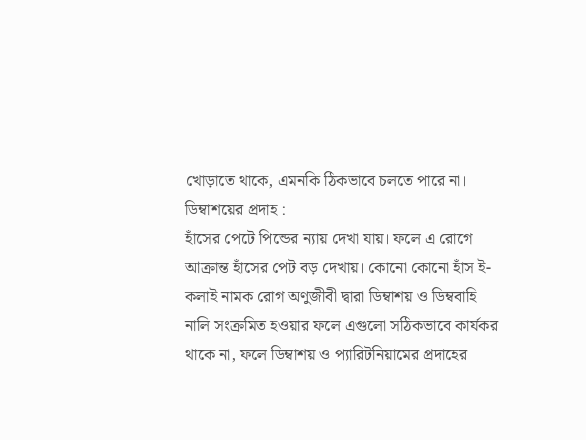খোড়াতে থাকে, এমনকি ঠিকভাবে চলতে পারে না।
ডিম্বাশয়ের প্রদাহ :
হাঁসের পেটে পিন্ডের ন্যায় দেখা যায়। ফলে এ রোগে আক্রান্ত হাঁসের পেট বড় দেখায়। কোনো কোনো হাঁস ই-কলাই নামক রোগ অণুজীবী দ্বারা ডিম্বাশয় ও ডিম্ববাহি নালি সংক্রমিত হওয়ার ফলে এগুলো সঠিকভাবে কার্যকর থাকে না, ফলে ডিম্বাশয় ও প্যারিটনিয়ামের প্রদাহের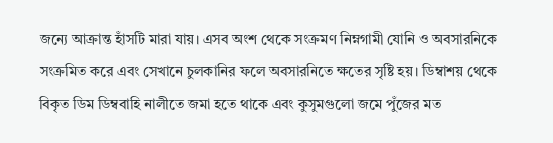জন্যে আক্রান্ত হাঁসটি মারা যায়। এসব অংশ থেকে সংক্রমণ নিম্নগামী যোনি ও অবসারনিকে সংক্রমিত করে এবং সেখানে চুলকানির ফলে অবসারনিতে ক্ষতের সৃষ্টি হয়। ডিম্বাশয় থেকে বিকৃত ডিম ডিম্ববাহি নালীতে জমা হতে থাকে এবং কুসুমগুলো জমে পুঁজের মত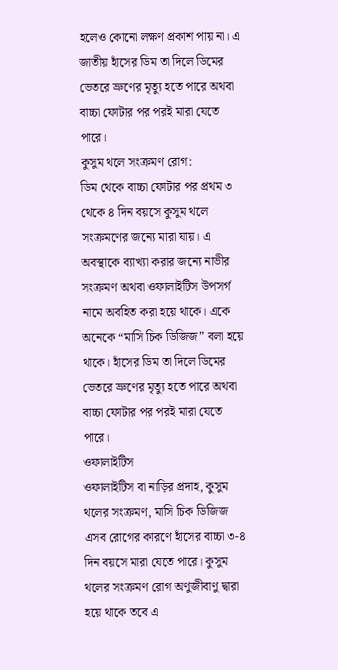হলেও কোনো লক্ষণ প্রকাশ পায় না। এ জাতীয় হাঁসের ডিম তা দিলে ডিমের ভেতরে ভ্রুণের মৃত্যু হতে পারে অথবা বাচ্চা ফোটার পর পরই মারা যেতে পারে।
কুসুম থলে সংক্রমণ রোগ:
ডিম থেকে বাচ্চা ফোটার পর প্রথম ৩ থেকে ৪ দিন বয়সে কুসুম থলে সংক্রমণের জন্যে মারা যায়। এ অবস্থাকে ব্যাখ্যা করার জন্যে নাভীর সংক্রমণ অথবা ওফালাইটিস উপসর্গ নামে অবহিত করা হয়ে থাকে। একে অনেকে “মাসি চিক ডিজিজ” বলা হয়ে থাকে। হাঁসের ডিম তা দিলে ডিমের ভেতরে ভ্রুণের মৃত্যু হতে পারে অথবা বাচ্চা ফোটার পর পরই মারা যেতে পারে।
ওফালাইটিস
ওফালাইটিস বা নাড়ির প্রদাহ, কুসুম থলের সংক্রমণ, মাসি চিক ডিজিজ এসব রোগের কারণে হাঁসের বাচ্চা ৩-৪ দিন বয়সে মারা যেতে পারে। কুসুম থলের সংক্রমণ রোগ অণুজীবাণু দ্বারা হয়ে থাকে তবে এ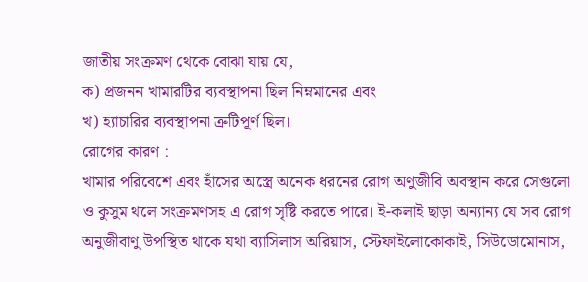জাতীয় সংক্রমণ থেকে বোঝা যায় যে,
ক) প্রজনন খামারটির ব্যবস্থাপনা ছিল নিম্নমানের এবং
খ) হ্যাচারির ব্যবস্থাপনা ত্রুটিপূর্ণ ছিল।
রোগের কারণ :
খামার পরিবেশে এবং হাঁসের অস্ত্রে অনেক ধরনের রোগ অণুজীবি অবস্থান করে সেগুলো ও কুসুম থলে সংক্রমণসহ এ রোগ সৃষ্টি করতে পারে। ই-কলাই ছাড়া অন্যান্য যে সব রোগ অনুজীবাণু উপস্থিত থাকে যথা ব্যাসিলাস অরিয়াস, স্টেফাইলোকোকাই, সিউডোমোনাস,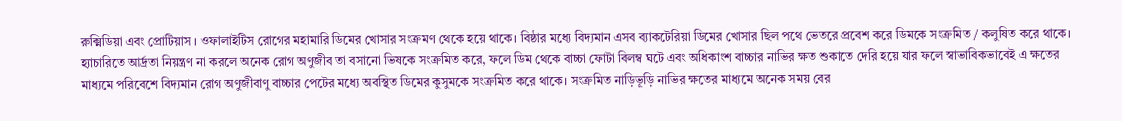রুক্মিডিয়া এবং প্রোটিয়াস । ওফালাইটিস রোগের মহামারি ডিমের খোসার সংক্রমণ থেকে হয়ে থাকে। বিষ্ঠার মধ্যে বিদ্যমান এসব ব্যাকটেরিয়া ডিমের খোসার ছিল পথে ভেতরে প্রবেশ করে ডিমকে সংক্রমিত / কলুষিত করে থাকে।
হ্যাচারিতে আর্দ্রতা নিয়ন্ত্রণ না করলে অনেক রোগ অণুজীব তা বসানো ভিষকে সংক্রমিত করে, ফলে ডিম থেকে বাচ্চা ফোটা বিলম্ব ঘটে এবং অধিকাংশ বাচ্চার নাভির ক্ষত শুকাতে দেরি হয়ে যার ফলে স্বাভাবিকভাবেই এ ক্ষতের মাধ্যমে পরিবেশে বিদ্যমান রোগ অণুজীবাণু বাচ্চার পেটের মধ্যে অবস্থিত ডিমের কুসুমকে সংক্রমিত করে থাকে। সংক্রমিত নাড়িভূড়ি নাভির ক্ষতের মাধ্যমে অনেক সময় বের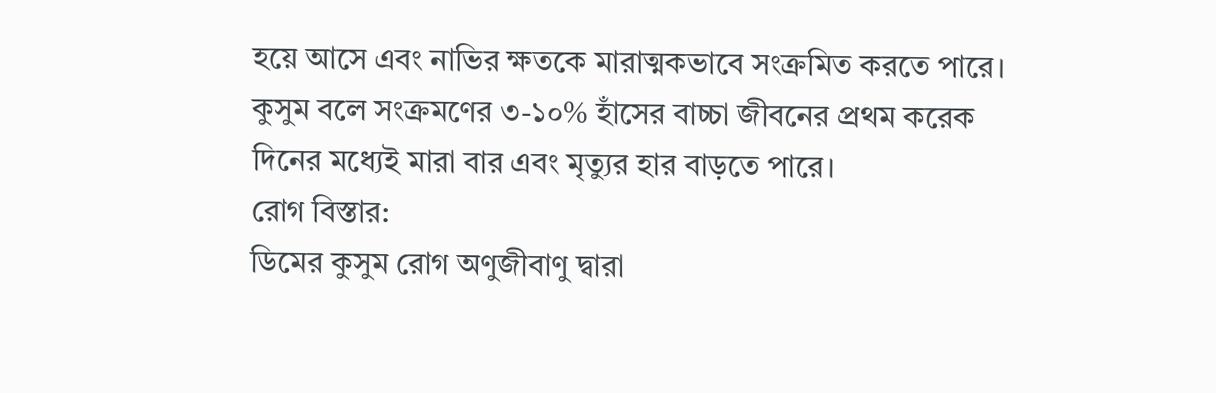হয়ে আসে এবং নাভির ক্ষতকে মারাত্মকভাবে সংক্রমিত করতে পারে। কুসুম বলে সংক্রমণের ৩-১০% হাঁসের বাচ্চা জীবনের প্রথম করেক দিনের মধ্যেই মারা বার এবং মৃত্যুর হার বাড়তে পারে।
রোগ বিস্তার:
ডিমের কুসুম রোগ অণুজীবাণু দ্বারা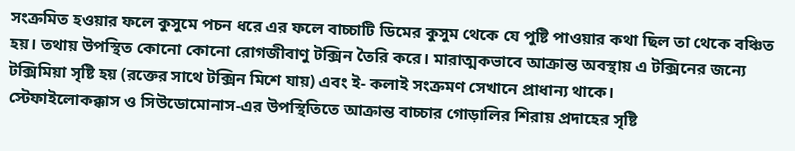সংক্রমিত হওয়ার ফলে কুসুমে পচন ধরে এর ফলে বাচ্চাটি ডিমের কুসুম থেকে যে পুষ্টি পাওয়ার কথা ছিল তা থেকে বঞ্চিত হয়। তথায় উপস্থিত কোনো কোনো রোগজীবাণু টক্সিন তৈরি করে। মারাত্মকভাবে আক্রান্ত অবস্থায় এ টক্সিনের জন্যে টক্সিমিয়া সৃষ্টি হয় (রক্তের সাথে টক্সিন মিশে যায়) এবং ই- কলাই সংক্রমণ সেখানে প্রাধান্য থাকে।
স্টেফাইলোকক্কাস ও সিউডোমোনাস-এর উপস্থিতিতে আক্রান্ত বাচ্চার গোড়ালির শিরায় প্রদাহের সৃষ্টি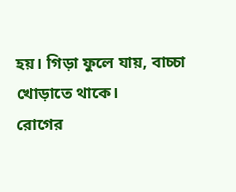হয়। গিড়া ফুলে যায়, বাচ্চা খোড়াতে থাকে।
রোগের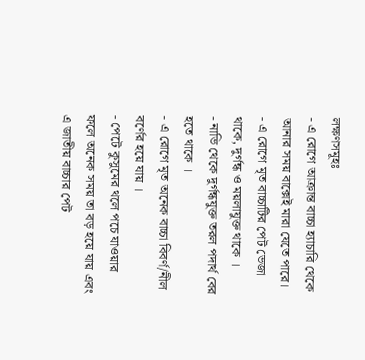লক্ষণসমূহঃ
- এ রোগে আক্রান্ত বাচ্চা হ্যাচারি থেকে আনার সময় বাক্সেই মারা যেতে পারে।
- এ রোগে মৃত বাচ্চাটির পেট ভেজা থাকে, দুর্গন্ধ ও ময়লাযুক্ত থাকে ।
- নাভি থেকে দুর্গন্ধযুক্ত তরল পদার্থ বের হতে থাকে ।
- এ রোগে মৃত অনেক বাচ্চা বিবর্ণ/নীল বর্ণের হয়ে যায় ।
- পেটে কুসুমের থলে পচে যাওয়ার ফলে অনেক সময় তা বড় হয়ে যায় এবং এ জাতীয় বাচ্চার পেট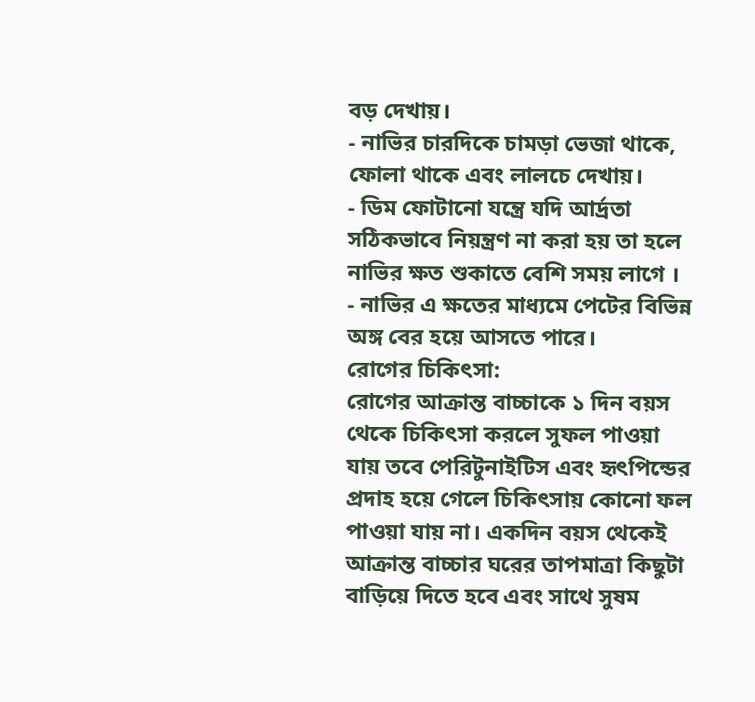বড় দেখায়।
- নাভির চারদিকে চামড়া ভেজা থাকে, ফোলা থাকে এবং লালচে দেখায়।
- ডিম ফোটানো যন্ত্রে যদি আর্দ্রতা সঠিকভাবে নিয়ন্ত্রণ না করা হয় তা হলে নাভির ক্ষত শুকাতে বেশি সময় লাগে ।
- নাভির এ ক্ষতের মাধ্যমে পেটের বিভিন্ন অঙ্গ বের হয়ে আসতে পারে।
রোগের চিকিৎসা:
রোগের আক্রান্ত বাচ্চাকে ১ দিন বয়স থেকে চিকিৎসা করলে সুফল পাওয়া যায় তবে পেরিটুনাইটিস এবং হৃৎপিন্ডের প্রদাহ হয়ে গেলে চিকিৎসায় কোনো ফল পাওয়া যায় না। একদিন বয়স থেকেই আক্রান্ত বাচ্চার ঘরের তাপমাত্রা কিছুটা বাড়িয়ে দিতে হবে এবং সাথে সুষম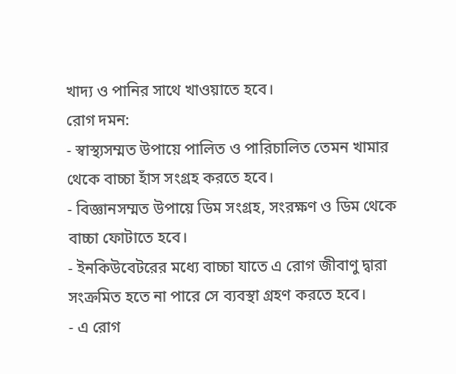খাদ্য ও পানির সাথে খাওয়াতে হবে।
রোগ দমন:
- স্বাস্থ্যসম্মত উপায়ে পালিত ও পারিচালিত তেমন খামার থেকে বাচ্চা হাঁস সংগ্রহ করতে হবে।
- বিজ্ঞানসম্মত উপায়ে ডিম সংগ্রহ, সংরক্ষণ ও ডিম থেকে বাচ্চা ফোটাতে হবে।
- ইনকিউবেটরের মধ্যে বাচ্চা যাতে এ রোগ জীবাণু দ্বারা সংক্রমিত হতে না পারে সে ব্যবস্থা গ্রহণ করতে হবে।
- এ রোগ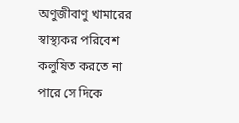অণুজীবাণু খামারের স্বাস্থ্যকর পরিবেশ কলুষিত করতে না পারে সে দিকে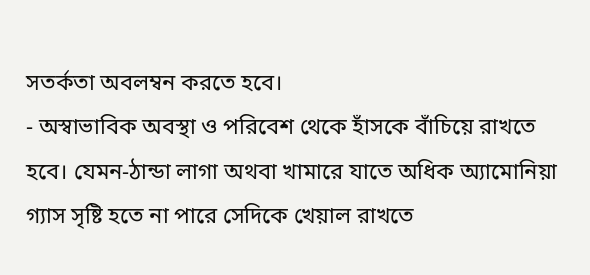সতর্কতা অবলম্বন করতে হবে।
- অস্বাভাবিক অবস্থা ও পরিবেশ থেকে হাঁসকে বাঁচিয়ে রাখতে হবে। যেমন-ঠান্ডা লাগা অথবা খামারে যাতে অধিক অ্যামোনিয়া গ্যাস সৃষ্টি হতে না পারে সেদিকে খেয়াল রাখতে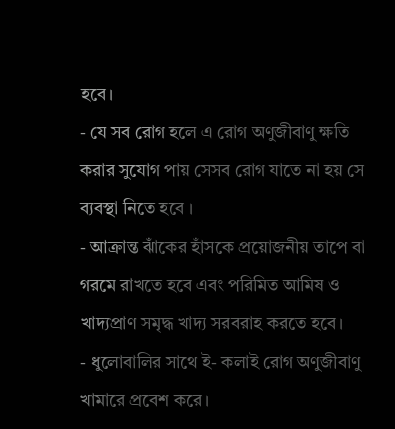হবে।
- যে সব রোগ হলে এ রোগ অণুজীবাণু ক্ষতি করার সুযোগ পায় সেসব রোগ যাতে না হয় সে ব্যবস্থা নিতে হবে ।
- আক্রান্ত ঝাঁকের হাঁসকে প্রয়োজনীয় তাপে বা গরমে রাখতে হবে এবং পরিমিত আমিষ ও খাদ্যপ্রাণ সমৃদ্ধ খাদ্য সরবরাহ করতে হবে।
- ধুলোবালির সাথে ই- কলাই রোগ অণুজীবাণু খামারে প্রবেশ করে।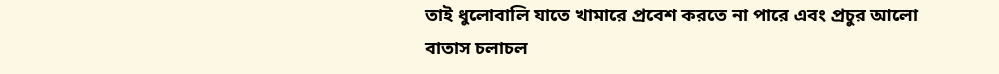তাই ধুলোবালি যাতে খামারে প্রবেশ করতে না পারে এবং প্রচুর আলো বাতাস চলাচল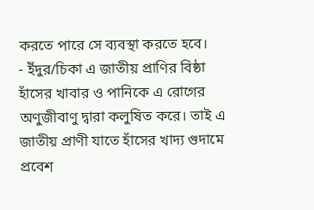করতে পারে সে ব্যবস্থা করতে হবে।
- ইঁদুর/চিকা এ জাতীয় প্রাণির বিষ্ঠা হাঁসের খাবার ও পানিকে এ রোগের অণুজীবাণু দ্বারা কলুষিত করে। তাই এ জাতীয় প্রাণী যাতে হাঁসের খাদ্য গুদামে প্রবেশ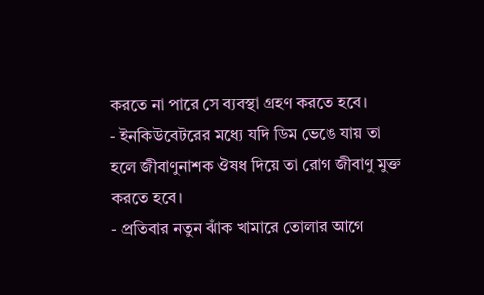করতে না পারে সে ব্যবস্থা গ্রহণ করতে হবে।
- ইনকিউবেটরের মধ্যে যদি ডিম ভেঙে যায় তা হলে জীবাণুনাশক ঔষধ দিয়ে তা রোগ জীবাণু মুক্ত করতে হবে।
- প্রতিবার নতুন ঝাঁক খামারে তোলার আগে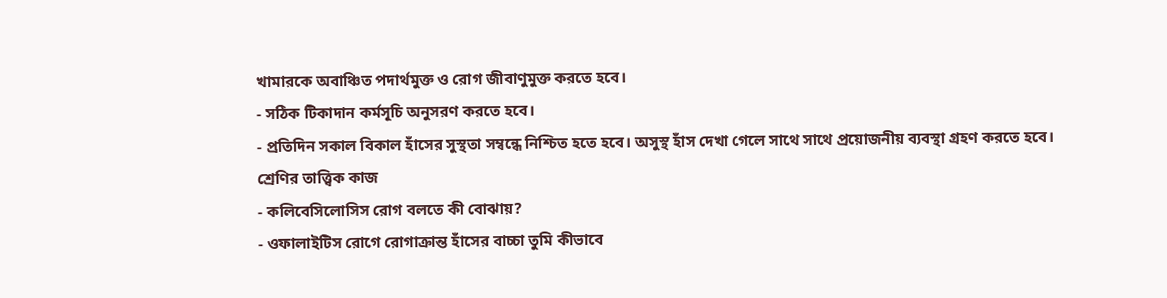খামারকে অবাঞ্চিত পদার্থমুক্ত ও রোগ জীবাণুমুক্ত করতে হবে।
- সঠিক টিকাদান কর্মসূচি অনুসরণ করতে হবে।
- প্রতিদিন সকাল বিকাল হাঁসের সুস্থতা সম্বন্ধে নিশ্চিত হতে হবে। অসুস্থ হাঁস দেখা গেলে সাথে সাথে প্রয়োজনীয় ব্যবস্থা গ্রহণ করতে হবে।
শ্রেণির তাত্ত্বিক কাজ
- কলিবেসিলোসিস রোগ বলতে কী বোঝায়?
- ওফালাইটিস রোগে রোগাক্রান্ত হাঁসের বাচ্চা তুমি কীভাবে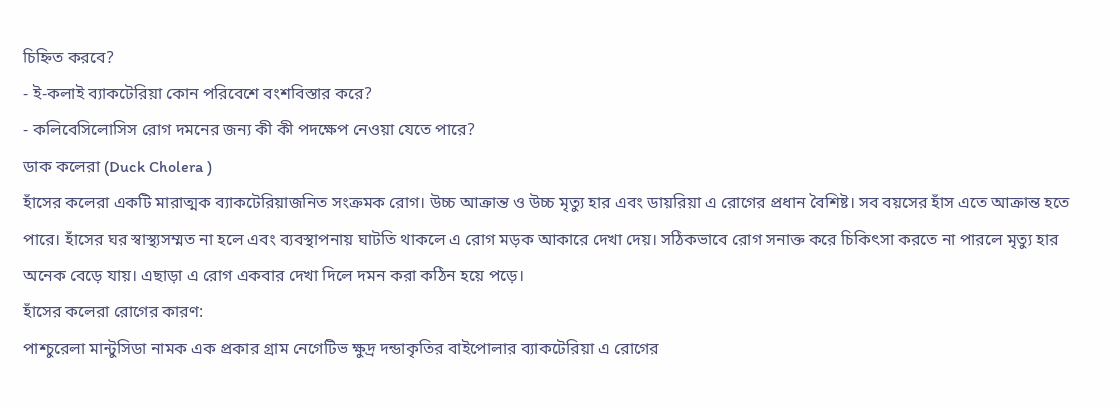চিহ্নিত করবে?
- ই-কলাই ব্যাকটেরিয়া কোন পরিবেশে বংশবিস্তার করে?
- কলিবেসিলোসিস রোগ দমনের জন্য কী কী পদক্ষেপ নেওয়া যেতে পারে?
ডাক কলেরা (Duck Cholera )
হাঁসের কলেরা একটি মারাত্মক ব্যাকটেরিয়াজনিত সংক্রমক রোগ। উচ্চ আক্রান্ত ও উচ্চ মৃত্যু হার এবং ডায়রিয়া এ রোগের প্রধান বৈশিষ্ট। সব বয়সের হাঁস এতে আক্রান্ত হতে পারে। হাঁসের ঘর স্বাস্থ্যসম্মত না হলে এবং ব্যবস্থাপনায় ঘাটতি থাকলে এ রোগ মড়ক আকারে দেখা দেয়। সঠিকভাবে রোগ সনাক্ত করে চিকিৎসা করতে না পারলে মৃত্যু হার অনেক বেড়ে যায়। এছাড়া এ রোগ একবার দেখা দিলে দমন করা কঠিন হয়ে পড়ে।
হাঁসের কলেরা রোগের কারণ:
পাশ্চুরেলা মান্টুসিডা নামক এক প্রকার গ্রাম নেগেটিভ ক্ষুদ্র দন্ডাকৃতির বাইপোলার ব্যাকটেরিয়া এ রোগের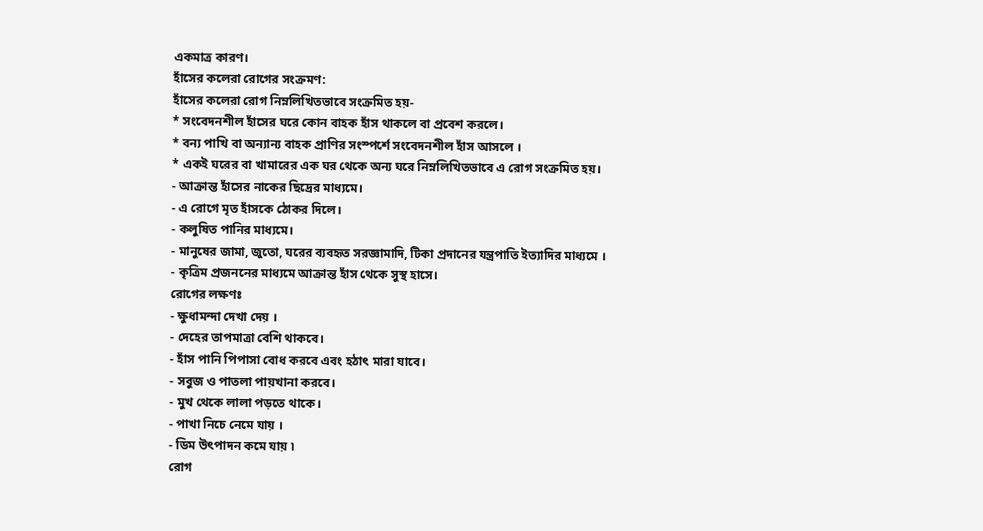একমাত্র কারণ।
হাঁসের কলেরা রোগের সংক্রমণ:
হাঁসের কলেরা রোগ নিম্নলিখিতভাবে সংক্রমিত হয়-
* সংবেদনশীল হাঁসের ঘরে কোন বাহক হাঁস থাকলে বা প্রবেশ করলে।
* বন্য পাখি বা অন্যান্য বাহক প্রাণির সংস্পর্শে সংবেদনশীল হাঁস আসলে ।
* একই ঘরের বা খামারের এক ঘর থেকে অন্য ঘরে নিম্নলিখিতভাবে এ রোগ সংক্রমিত হয়।
- আক্রান্ত হাঁসের নাকের ছিদ্রের মাধ্যমে।
- এ রোগে মৃত হাঁসকে ঠোকর দিলে।
- কলুষিত পানির মাধ্যমে।
- মানুষের জামা, জুতো, ঘরের ব্যবহৃত সরজ্ঞামাদি, টিকা প্রদানের যন্ত্রপাতি ইত্যাদির মাধ্যমে ।
- কৃত্রিম প্রজননের মাধ্যমে আক্রান্ত হাঁস থেকে সুস্থ হাসে।
রোগের লক্ষণঃ
- ক্ষুধামন্দা দেখা দেয় ।
- দেহের তাপমাত্রা বেশি থাকবে।
- হাঁস পানি পিপাসা বোধ করবে এবং হঠাৎ মারা যাবে।
- সবুজ ও পাতলা পায়খানা করবে।
- মুখ থেকে লালা পড়তে থাকে।
- পাখা নিচে নেমে যায় ।
- ডিম উৎপাদন কমে যায় ৷
রোগ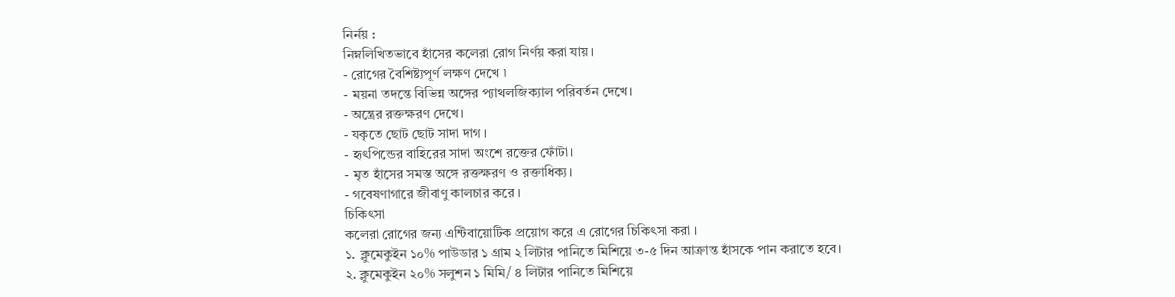নির্নয় :
নিম্নলিখিতভাবে হাঁসের কলেরা রোগ নির্ণয় করা যায়।
- রোগের বৈশিষ্ট্যপূর্ণ লক্ষণ দেখে ৷
- ময়না তদন্তে বিভিন্ন অঙ্গের প্যাথলজিক্যাল পরিবর্তন দেখে।
- অন্ত্রের রক্তক্ষরণ দেখে।
- যকৃতে ছোট ছোট সাদা দাগ ।
- হৃৎপিন্ডের বাহিরের সাদা অংশে রক্তের ফোঁটা।
- মৃত হাঁসের সমস্ত অঙ্গে রক্তক্ষরণ ও রক্তাধিক্য।
- গবেষণাগারে জীবাণু কালচার করে ।
চিকিৎসা
কলেরা রোগের জন্য এন্টিবায়োটিক প্রয়োগ করে এ রোগের চিকিৎসা করা ।
১. ক্লুমেকুইন ১০% পাউডার ১ গ্রাম ২ লিটার পানিতে মিশিয়ে ৩-৫ দিন আক্রান্ত হাঁসকে পান করাতে হবে।
২. ক্লুমেকুইন ২০% সলুশন ১ মিমি/ ৪ লিটার পানিতে মিশিয়ে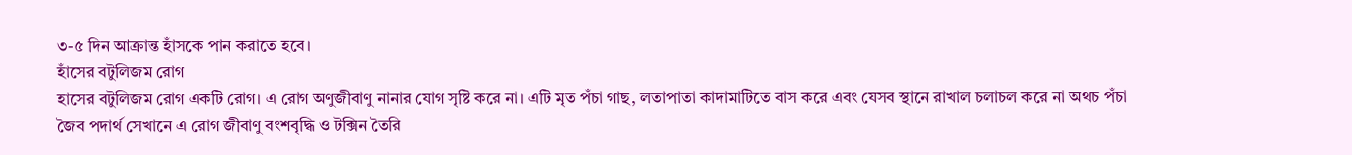৩-৫ দিন আক্রান্ত হাঁসকে পান করাতে হবে।
হাঁসের বটুলিজম রোগ
হাসের বটুলিজম রোগ একটি রোগ। এ রোগ অণুজীবাণু নানার যোগ সৃষ্টি করে না। এটি মৃত পঁচা গাছ, লতাপাতা কাদামাটিতে বাস করে এবং যেসব স্থানে রাখাল চলাচল করে না অথচ পঁচা জৈব পদার্থ সেখানে এ রোগ জীবাণু বংশবৃদ্ধি ও টক্সিন তৈরি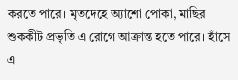করতে পারে। মৃতদেহে অ্যাশো পোকা, মাছির শুককীট প্রভৃতি এ রোগে আক্রান্ত হতে পারে। হাঁসে এ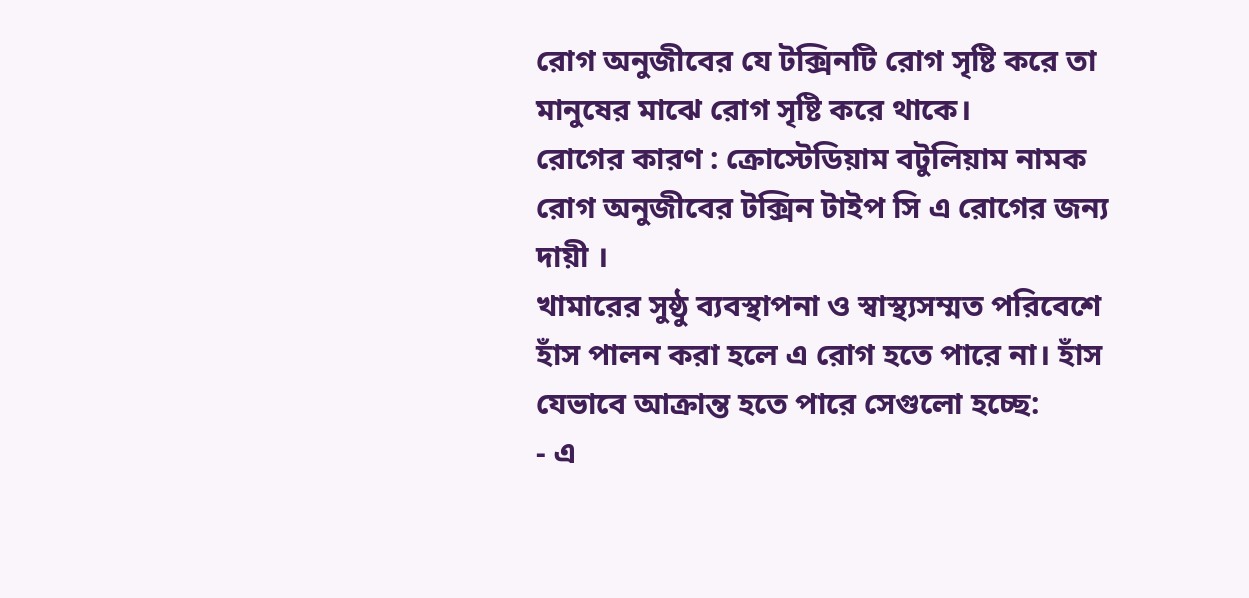রোগ অনুজীবের যে টক্সিনটি রোগ সৃষ্টি করে তা মানুষের মাঝে রোগ সৃষ্টি করে থাকে।
রোগের কারণ : ক্রোস্টেডিয়াম বটুলিয়াম নামক রোগ অনুজীবের টক্সিন টাইপ সি এ রোগের জন্য দায়ী ।
খামারের সুষ্ঠু ব্যবস্থাপনা ও স্বাস্থ্যসম্মত পরিবেশে হাঁস পালন করা হলে এ রোগ হতে পারে না। হাঁস যেভাবে আক্রান্ত হতে পারে সেগুলো হচ্ছে:
- এ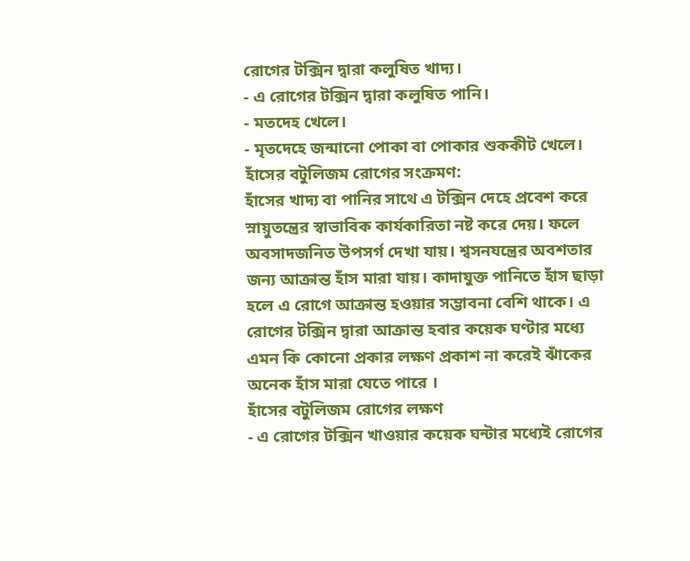রোগের টক্সিন দ্বারা কলুষিত খাদ্য।
- এ রোগের টক্সিন দ্বারা কলুষিত পানি।
- মতদেহ খেলে।
- মৃতদেহে জন্মানো পোকা বা পোকার শুককীট খেলে।
হাঁসের বটুলিজম রোগের সংক্রমণ:
হাঁসের খাদ্য বা পানির সাথে এ টক্সিন দেহে প্রবেশ করে স্নায়ুতন্ত্রের স্বাভাবিক কার্যকারিতা নষ্ট করে দেয়। ফলে অবসাদজনিত উপসর্গ দেখা যায়। শ্বসনযন্ত্রের অবশতার জন্য আক্রান্ত হাঁস মারা যায়। কাদাযুক্ত পানিতে হাঁস ছাড়া হলে এ রোগে আক্রান্ত হওয়ার সম্ভাবনা বেশি থাকে। এ রোগের টক্সিন দ্বারা আক্রান্ত হবার কয়েক ঘণ্টার মধ্যে এমন কি কোনো প্রকার লক্ষণ প্রকাশ না করেই ঝাঁকের অনেক হাঁস মারা যেতে পারে ।
হাঁসের বটুলিজম রোগের লক্ষণ
- এ রোগের টক্সিন খাওয়ার কয়েক ঘন্টার মধ্যেই রোগের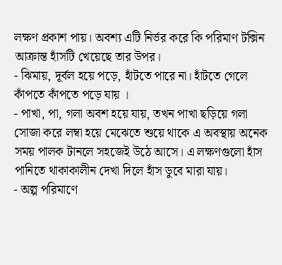লক্ষণ প্রকাশ পায়। অবশ্য এটি নির্ভর করে কি পরিমাণ টক্সিন আক্রান্ত হাঁসটি খেয়েছে তার উপর।
- ঝিমায়, দূর্বল হয়ে পড়ে, হাঁটতে পারে না। হাঁটতে গেলে কাঁপতে কাঁপতে পড়ে যায় ।
- পাখা, পা, গলা অবশ হয়ে যায়, তখন পাখা ছড়িয়ে গলা সোজা করে লম্বা হয়ে মেঝেতে শুয়ে থাকে এ অবস্থায় অনেক সময় পালক টানলে সহজেই উঠে আসে। এ লক্ষণগুলো হাঁস পানিতে থাকাকালীন দেখা দিলে হাঁস ডুবে মারা যায়।
- অল্প পরিমাণে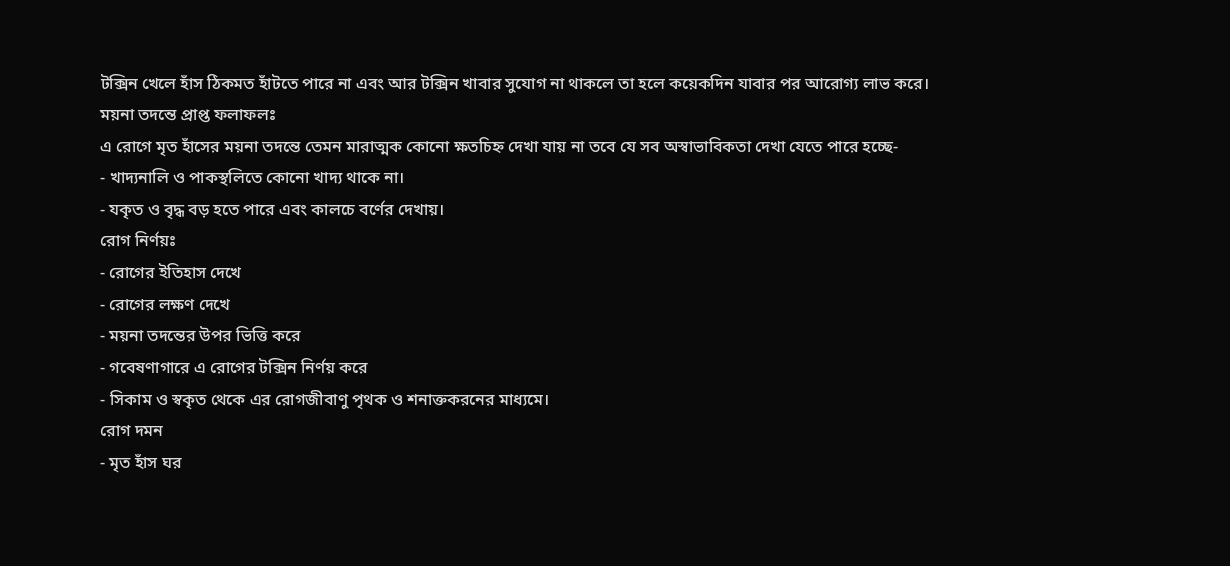টক্সিন খেলে হাঁস ঠিকমত হাঁটতে পারে না এবং আর টক্সিন খাবার সুযোগ না থাকলে তা হলে কয়েকদিন যাবার পর আরোগ্য লাভ করে।
ময়না তদন্তে প্রাপ্ত ফলাফলঃ
এ রোগে মৃত হাঁসের ময়না তদন্তে তেমন মারাত্মক কোনো ক্ষতচিহ্ন দেখা যায় না তবে যে সব অস্বাভাবিকতা দেখা যেতে পারে হচ্ছে-
- খাদ্যনালি ও পাকস্থলিতে কোনো খাদ্য থাকে না।
- যকৃত ও বৃদ্ধ বড় হতে পারে এবং কালচে বর্ণের দেখায়।
রোগ নির্ণয়ঃ
- রোগের ইতিহাস দেখে
- রোগের লক্ষণ দেখে
- ময়না তদন্তের উপর ভিত্তি করে
- গবেষণাগারে এ রোগের টক্সিন নির্ণয় করে
- সিকাম ও স্বকৃত থেকে এর রোগজীবাণু পৃথক ও শনাক্তকরনের মাধ্যমে।
রোগ দমন
- মৃত হাঁস ঘর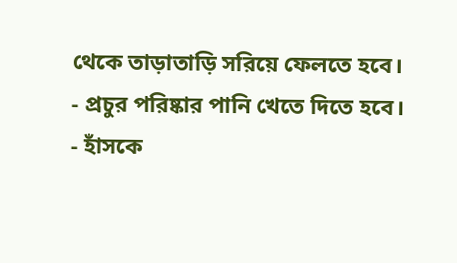থেকে তাড়াতাড়ি সরিয়ে ফেলতে হবে।
- প্রচুর পরিষ্কার পানি খেতে দিতে হবে।
- হাঁসকে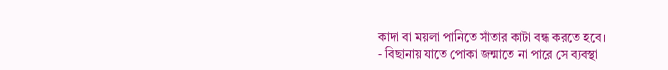কাদা বা ময়লা পানিতে সাঁতার কাটা বন্ধ করতে হবে।
- বিছানায় যাতে পোকা জন্মাতে না পারে সে ব্যবস্থা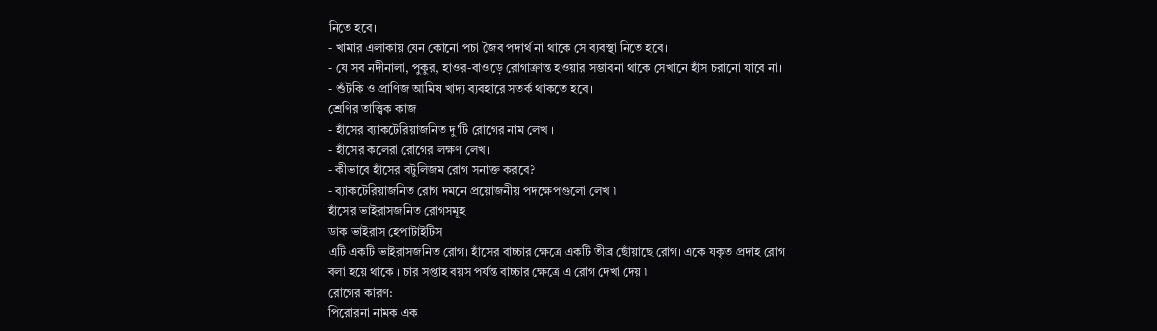নিতে হবে।
- খামার এলাকায় যেন কোনো পচা জৈব পদার্থ না থাকে সে ব্যবস্থা নিতে হবে।
- যে সব নদীনালা, পুকুর, হাওর-বাওড়ে রোগাক্রান্ত হওয়ার সম্ভাবনা থাকে সেখানে হাঁস চরানো যাবে না।
- শুঁটকি ও প্রাণিজ আমিষ খাদ্য ব্যবহারে সতর্ক থাকতে হবে।
শ্রেণির তাত্ত্বিক কাজ
- হাঁসের ব্যাকটেরিয়াজনিত দু'টি রোগের নাম লেখ ।
- হাঁসের কলেরা রোগের লক্ষণ লেখ।
- কীভাবে হাঁসের বটুলিজম রোগ সনাক্ত করবে?
- ব্যাকটেরিয়াজনিত রোগ দমনে প্রয়োজনীয় পদক্ষেপগুলো লেখ ৷
হাঁসের ভাইরাসজনিত রোগসমূহ
ডাক ভাইরাস হেপাটাইটিস
এটি একটি ভাইরাসজনিত রোগ। হাঁসের বাচ্চার ক্ষেত্রে একটি তীব্র ছোঁয়াছে রোগ। একে যকৃত প্রদাহ রোগ বলা হয়ে থাকে । চার সপ্তাহ বয়স পর্যন্ত বাচ্চার ক্ষেত্রে এ রোগ দেখা দেয় ৷
রোগের কারণ:
পিরোরনা নামক এক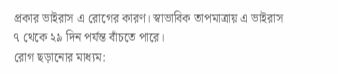প্রকার ভাইরাস এ রোগের কারণ। স্বাভাবিক তাপমাত্রায় এ ভাইরাস ৭ থেকে ২৯ দিন পর্যন্ত বাঁচতে পারে।
রোগ ছড়ানোর মাধ্যম: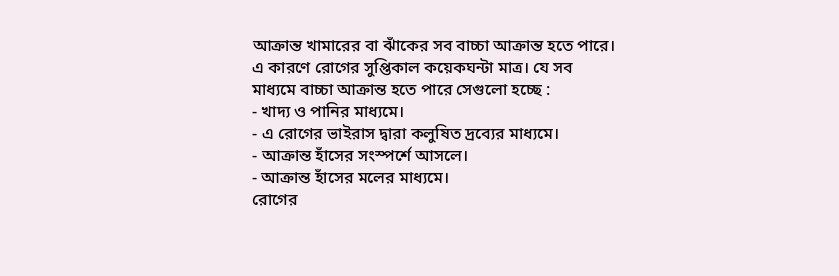আক্রান্ত খামারের বা ঝাঁকের সব বাচ্চা আক্রান্ত হতে পারে। এ কারণে রোগের সুপ্তিকাল কয়েকঘন্টা মাত্র। যে সব মাধ্যমে বাচ্চা আক্রান্ত হতে পারে সেগুলো হচ্ছে :
- খাদ্য ও পানির মাধ্যমে।
- এ রোগের ভাইরাস দ্বারা কলুষিত দ্রব্যের মাধ্যমে।
- আক্রান্ত হাঁসের সংস্পর্শে আসলে।
- আক্রান্ত হাঁসের মলের মাধ্যমে।
রোগের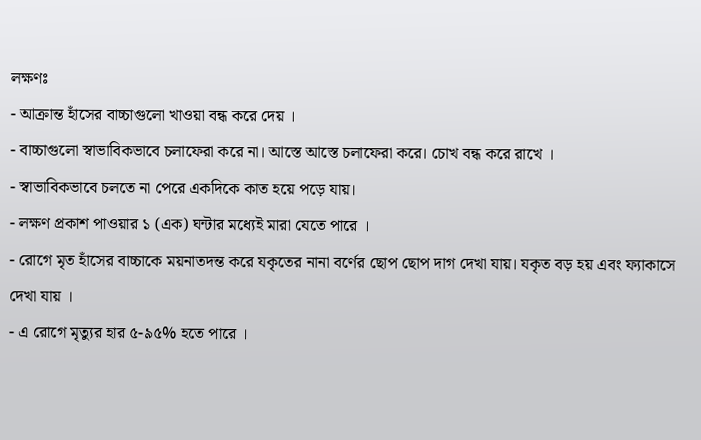লক্ষণঃ
- আক্রান্ত হাঁসের বাচ্চাগুলো খাওয়া বন্ধ করে দেয় ।
- বাচ্চাগুলো স্বাভাবিকভাবে চলাফেরা করে না। আস্তে আস্তে চলাফেরা করে। চোখ বন্ধ করে রাখে ।
- স্বাভাবিকভাবে চলতে না পেরে একদিকে কাত হয়ে পড়ে যায়।
- লক্ষণ প্রকাশ পাওয়ার ১ (এক) ঘন্টার মধ্যেই মারা যেতে পারে ।
- রোগে মৃত হাঁসের বাচ্চাকে ময়নাতদন্ত করে যকৃতের নানা বর্ণের ছোপ ছোপ দাগ দেখা যায়। যকৃত বড় হয় এবং ফ্যাকাসে দেখা যায় ।
- এ রোগে মৃত্যুর হার ৫-৯৫% হতে পারে ।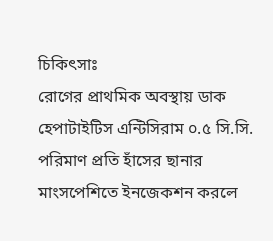চিকিৎসাঃ
রোগের প্রাথমিক অবস্থায় ডাক হেপাটাইটিস এন্টিসিরাম ০.৫ সি.সি. পরিমাণ প্রতি হাঁসের ছানার মাংসপেশিতে ইনজেকশন করলে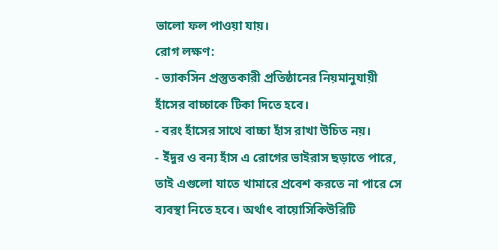ভালো ফল পাওয়া যায়।
রোগ লক্ষণ:
- ভ্যাকসিন প্রস্তুতকারী প্রতিষ্ঠানের নিয়মানুযায়ী হাঁসের বাচ্চাকে টিকা দিতে হবে।
- বরং হাঁসের সাথে বাচ্চা হাঁস রাখা উচিত নয়।
- ইঁদুর ও বন্য হাঁস এ রোগের ভাইরাস ছড়াতে পারে, তাই এগুলো যাতে খামারে প্রবেশ করতে না পারে সে ব্যবস্থা নিতে হবে। অর্থাৎ বায়োসিকিউরিটি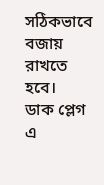সঠিকভাবে বজায় রাখতে হবে।
ডাক প্লেগ
এ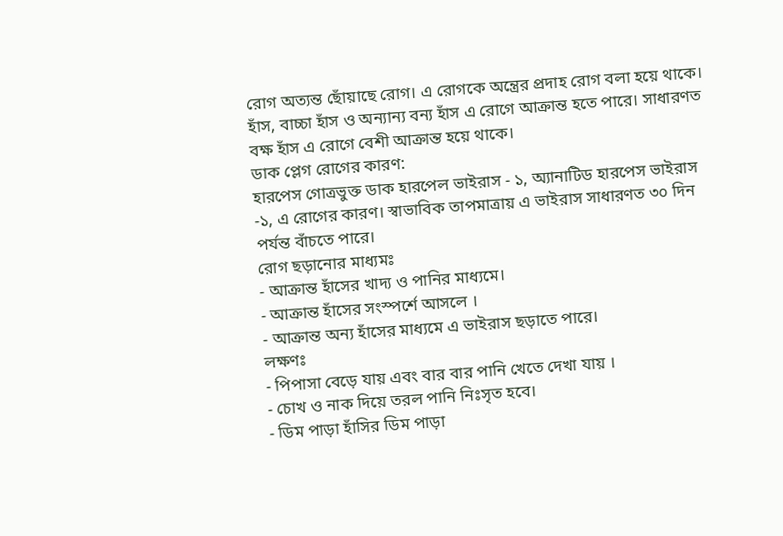রোগ অত্যন্ত ছোঁয়াছে রোগ। এ রোগকে অন্ত্রের প্রদাহ রোগ বলা হয়ে থাকে। হাঁস, বাচ্চা হাঁস ও অন্যান্য বন্য হাঁস এ রোগে আক্রান্ত হতে পারে। সাধারণত বক্ষ হাঁস এ রোগে বেশী আক্রান্ত হয়ে থাকে।
ডাক প্লেগ রোগের কারণ:
হারপেস গোত্রভুক্ত ডাক হারপেল ভাইরাস - ১, অ্যানাটিড হারপেস ভাইরাস -১, এ রোগের কারণ। স্বাভাবিক তাপমাত্রায় এ ভাইরাস সাধারণত ৩০ দিন পর্যন্ত বাঁচতে পারে।
রোগ ছড়ানোর মাধ্যমঃ
- আক্রান্ত হাঁসের খাদ্য ও পানির মাধ্যমে।
- আক্রান্ত হাঁসের সংস্পর্শে আসলে ।
- আক্রান্ত অন্য হাঁসের মাধ্যমে এ ভাইরাস ছড়াতে পারে।
লক্ষণঃ
- পিপাসা বেড়ে যায় এবং বার বার পানি খেতে দেখা যায় ।
- চোখ ও নাক দিয়ে তরল পানি নিঃসৃত হবে।
- ডিম পাড়া হাঁসির ডিম পাড়া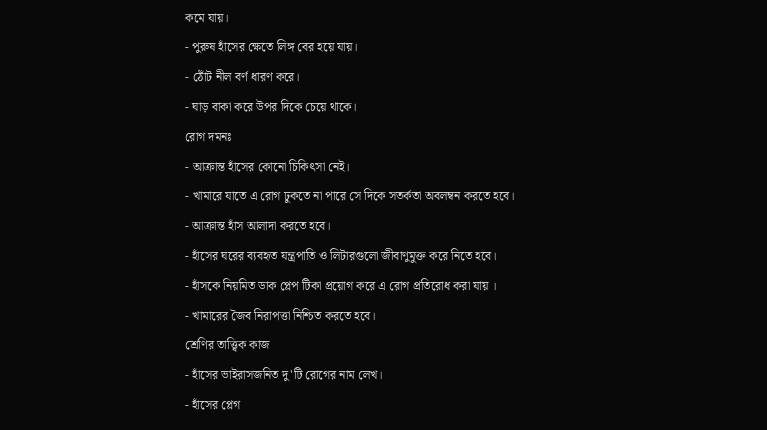কমে যায়।
- পুরুষ হাঁসের ক্ষেতে লিঙ্গ বের হয়ে যায়।
- ঠোঁট নীল বর্ণ ধারণ করে।
- ঘাড় বাকা করে উপর দিকে চেয়ে থাকে।
রোগ দমনঃ
- আক্রান্ত হাঁসের কোনো চিকিৎসা নেই।
- খামারে যাতে এ রোগ ঢুকতে না পারে সে দিকে সতর্কতা অবলম্বন করতে হবে।
- আক্রান্ত হাঁস আলাদা করতে হবে।
- হাঁসের ঘরের ব্যবহৃত যন্ত্রপাতি ও লিটারগুলো জীবাণুমুক্ত করে নিতে হবে।
- হাঁসকে নিয়মিত ডাক প্লেপ টিকা প্রয়োগ করে এ রোগ প্রতিরোধ করা যায় ।
- খামারের জৈব নিরাপত্তা নিশ্চিত করতে হবে।
শ্রেণির তাত্ত্বিক কাজ
- হাঁসের ভাইরাসজনিত দু'টি রোগের নাম লেখ।
- হাঁসের প্লেগ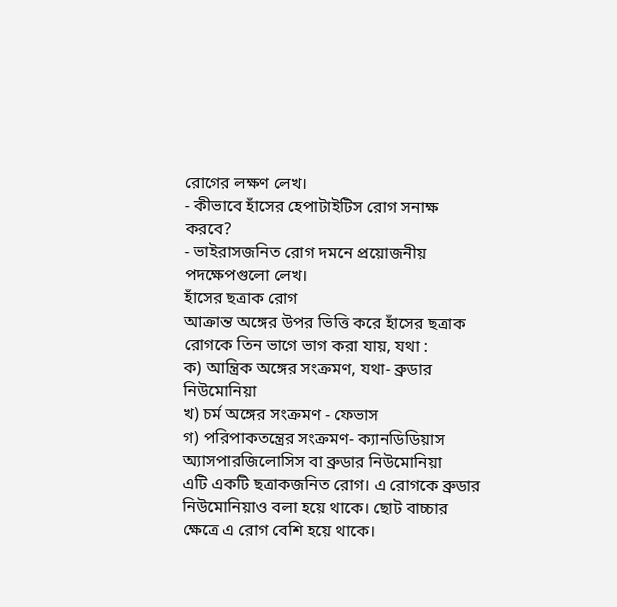রোগের লক্ষণ লেখ।
- কীভাবে হাঁসের হেপাটাইটিস রোগ সনাক্ষ করবে?
- ভাইরাসজনিত রোগ দমনে প্রয়োজনীয় পদক্ষেপগুলো লেখ।
হাঁসের ছত্রাক রোগ
আক্রান্ত অঙ্গের উপর ভিত্তি করে হাঁসের ছত্রাক রোগকে তিন ভাগে ভাগ করা যায়, যথা :
ক) আন্ত্রিক অঙ্গের সংক্রমণ, যথা- ব্রুডার নিউমোনিয়া
খ) চর্ম অঙ্গের সংক্রমণ - ফেভাস
গ) পরিপাকতন্ত্রের সংক্রমণ- ক্যানডিডিয়াস
অ্যাসপারজিলোসিস বা ব্রুডার নিউমোনিয়া
এটি একটি ছত্রাকজনিত রোগ। এ রোগকে ব্রুডার নিউমোনিয়াও বলা হয়ে থাকে। ছোট বাচ্চার ক্ষেত্রে এ রোগ বেশি হয়ে থাকে।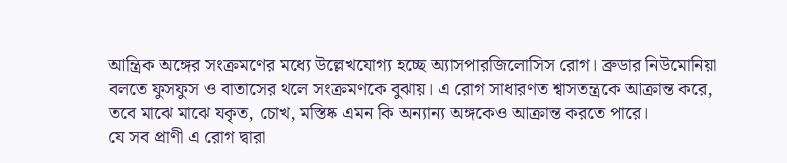আন্ত্রিক অঙ্গের সংক্রমণের মধ্যে উল্লেখযোগ্য হচ্ছে অ্যাসপারজিলোসিস রোগ। ব্রুডার নিউমোনিয়া বলতে ফুসফুস ও বাতাসের থলে সংক্রমণকে বুঝায়। এ রোগ সাধারণত শ্বাসতন্ত্রকে আক্রান্ত করে, তবে মাঝে মাঝে যকৃত, চোখ, মস্তিষ্ক এমন কি অন্যান্য অঙ্গকেও আক্রান্ত করতে পারে।
যে সব প্রাণী এ রোগ দ্বারা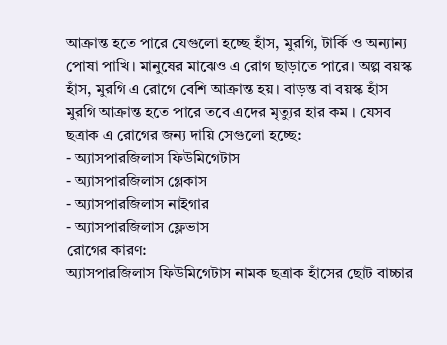আক্রান্ত হতে পারে যেগুলো হচ্ছে হাঁস, মুরগি, টার্কি ও অন্যান্য পোষা পাখি। মানুষের মাঝেও এ রোগ ছাড়াতে পারে। অল্প বয়স্ক হাঁস, মুরগি এ রোগে বেশি আক্রান্ত হয়। বাড়ন্ত বা বয়স্ক হাঁস মুরগি আক্রান্ত হতে পারে তবে এদের মৃত্যুর হার কম । যেসব ছত্রাক এ রোগের জন্য দায়ি সেগুলো হচ্ছে:
- অ্যাসপারজিলাস ফিউমিগেটাস
- অ্যাসপারজিলাস গ্লেকাস
- অ্যাসপারজিলাস নাইগার
- অ্যাসপারজিলাস ফ্লেভাস
রোগের কারণ:
অ্যাসপারজিলাস ফিউমিগেটাস নামক ছত্রাক হাঁসের ছোট বাচ্চার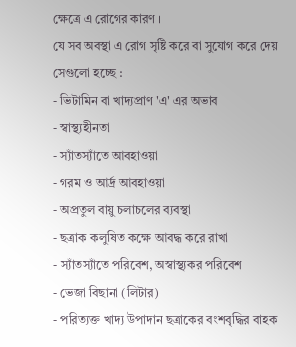ক্ষেত্রে এ রোগের কারণ ।
যে সব অবস্থা এ রোগ সৃষ্টি করে বা সুযোগ করে দেয় সেগুলো হচ্ছে :
- ভিটামিন বা খাদ্যপ্রাণ 'এ' এর অভাব
- স্বাস্থ্যহীনতা
- স্যাঁতস্যাঁতে আবহাওয়া
- গরম ও আর্দ্র আবহাওয়া
- অপ্রতুল বায়ু চলাচলের ব্যবস্থা
- ছত্রাক কলুষিত কক্ষে আবদ্ধ করে রাখা
- স্যাঁতস্যাঁতে পরিবেশ, অস্বাস্থ্যকর পরিবেশ
- ভেজা বিছানা (লিটার)
- পরিত্যক্ত খাদ্য উপাদান ছত্রাকের বংশবৃদ্ধির বাহক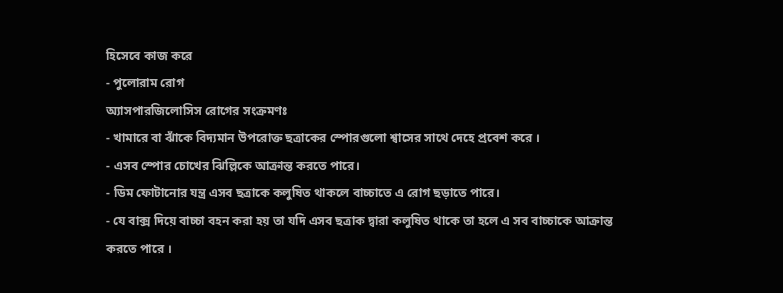হিসেবে কাজ করে
- পুলোরাম রোগ
অ্যাসপারজিলোসিস রোগের সংক্রমণঃ
- খামারে বা ঝাঁকে বিদ্যমান উপরোক্ত ছত্রাকের স্পোরগুলো শ্বাসের সাথে দেহে প্রবেশ করে ।
- এসব স্পোর চোখের ঝিল্লিকে আক্রান্ত করতে পারে।
- ডিম ফোটানোর যন্ত্র এসব ছত্রাকে কলুষিত থাকলে বাচ্চাতে এ রোগ ছড়াতে পারে।
- যে বাক্স দিয়ে বাচ্চা বহন করা হয় তা যদি এসব ছত্রাক দ্বারা কলুষিত থাকে তা হলে এ সব বাচ্চাকে আক্রান্ত করতে পারে ।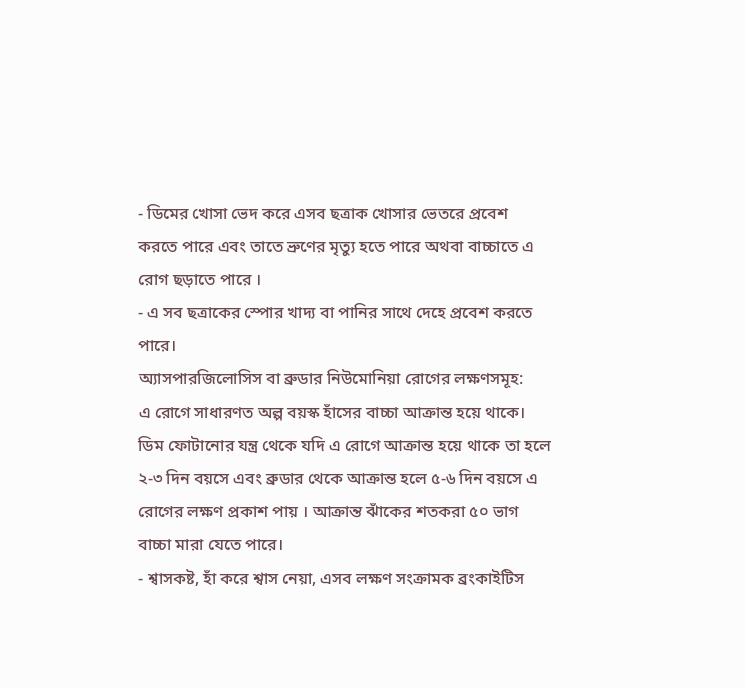- ডিমের খোসা ভেদ করে এসব ছত্রাক খোসার ভেতরে প্রবেশ করতে পারে এবং তাতে ভ্রুণের মৃত্যু হতে পারে অথবা বাচ্চাতে এ রোগ ছড়াতে পারে ।
- এ সব ছত্রাকের স্পোর খাদ্য বা পানির সাথে দেহে প্রবেশ করতে পারে।
অ্যাসপারজিলোসিস বা ব্রুডার নিউমোনিয়া রোগের লক্ষণসমূহ:
এ রোগে সাধারণত অল্প বয়স্ক হাঁসের বাচ্চা আক্রান্ত হয়ে থাকে। ডিম ফোটানোর যন্ত্র থেকে যদি এ রোগে আক্রান্ত হয়ে থাকে তা হলে ২-৩ দিন বয়সে এবং ব্রুডার থেকে আক্রান্ত হলে ৫-৬ দিন বয়সে এ রোগের লক্ষণ প্রকাশ পায় । আক্রান্ত ঝাঁকের শতকরা ৫০ ভাগ বাচ্চা মারা যেতে পারে।
- শ্বাসকষ্ট, হাঁ করে শ্বাস নেয়া, এসব লক্ষণ সংক্রামক ব্রংকাইটিস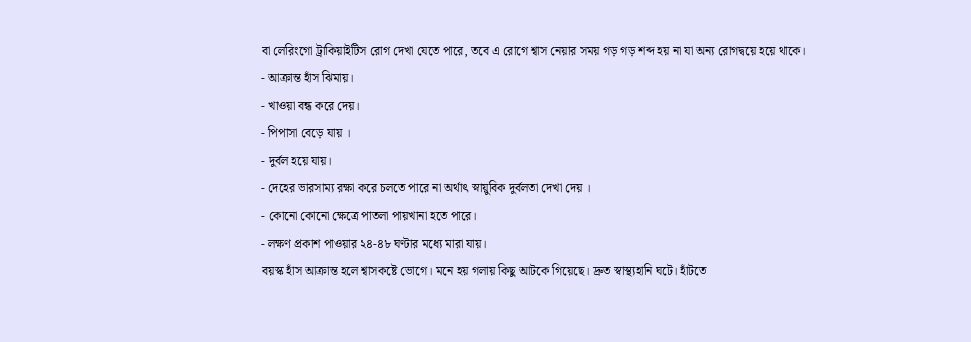বা লেরিংগো ট্রাকিয়াইটিস রোগ দেখা যেতে পারে, তবে এ রোগে শ্বাস নেয়ার সময় গড় গড় শব্দ হয় না যা অন্য রোগদ্বয়ে হয়ে থাকে।
- আক্রান্ত হাঁস ঝিমায়।
- খাওয়া বন্ধ করে দেয়।
- পিপাসা বেড়ে যায় ।
- দুর্বল হয়ে যায়।
- দেহের ভারসাম্য রক্ষা করে চলতে পারে না অর্থাৎ স্নায়ুবিক দুর্বলতা দেখা দেয় ।
- কোনো কোনো ক্ষেত্রে পাতলা পায়খানা হতে পারে।
- লক্ষণ প্রকাশ পাওয়ার ২৪-৪৮ ঘণ্টার মধ্যে মারা যায়।
বয়স্ক হাঁস আক্রান্ত হলে শ্বাসকষ্টে ভোগে। মনে হয় গলায় কিছু আটকে গিয়েছে। দ্রুত স্বাস্থ্যহানি ঘটে। হাঁটতে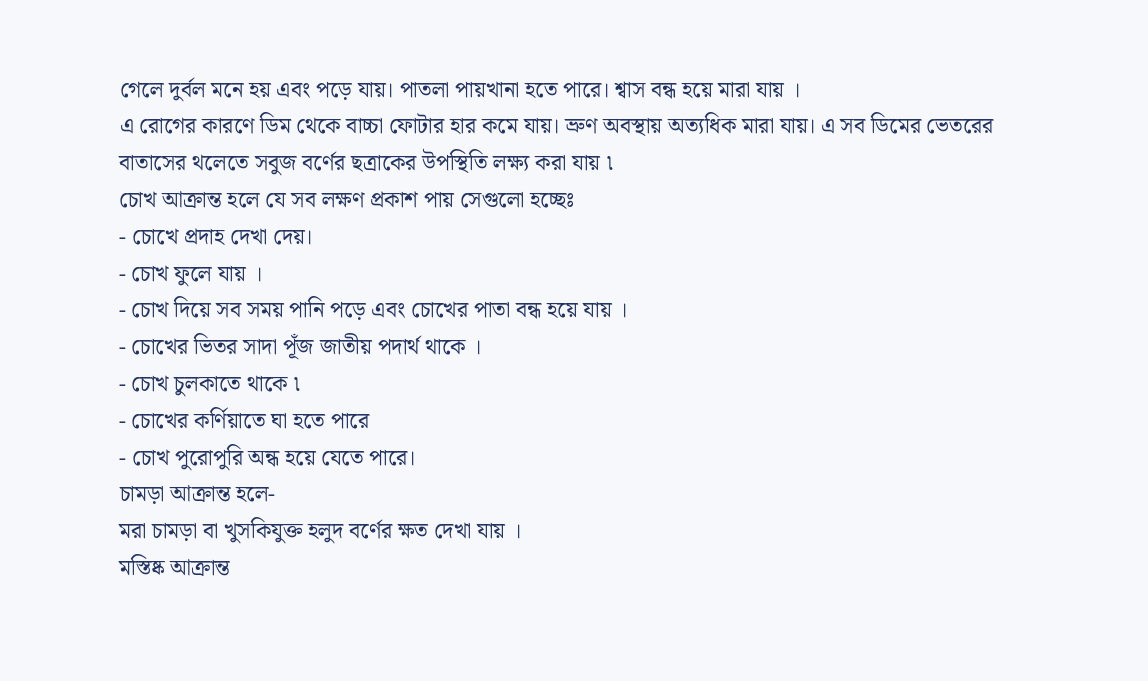গেলে দুর্বল মনে হয় এবং পড়ে যায়। পাতলা পায়খানা হতে পারে। শ্বাস বন্ধ হয়ে মারা যায় ।
এ রোগের কারণে ডিম থেকে বাচ্চা ফোটার হার কমে যায়। ভ্রুণ অবস্থায় অত্যধিক মারা যায়। এ সব ডিমের ভেতরের বাতাসের থলেতে সবুজ বর্ণের ছত্রাকের উপস্থিতি লক্ষ্য করা যায় ৷
চোখ আক্রান্ত হলে যে সব লক্ষণ প্রকাশ পায় সেগুলো হচ্ছেঃ
- চোখে প্রদাহ দেখা দেয়।
- চোখ ফুলে যায় ।
- চোখ দিয়ে সব সময় পানি পড়ে এবং চোখের পাতা বন্ধ হয়ে যায় ।
- চোখের ভিতর সাদা পূঁজ জাতীয় পদার্থ থাকে ।
- চোখ চুলকাতে থাকে ৷
- চোখের কর্ণিয়াতে ঘা হতে পারে
- চোখ পুরোপুরি অন্ধ হয়ে যেতে পারে।
চামড়া আক্রান্ত হলে-
মরা চামড়া বা খুসকিযুক্ত হলুদ বর্ণের ক্ষত দেখা যায় ।
মস্তিষ্ক আক্রান্ত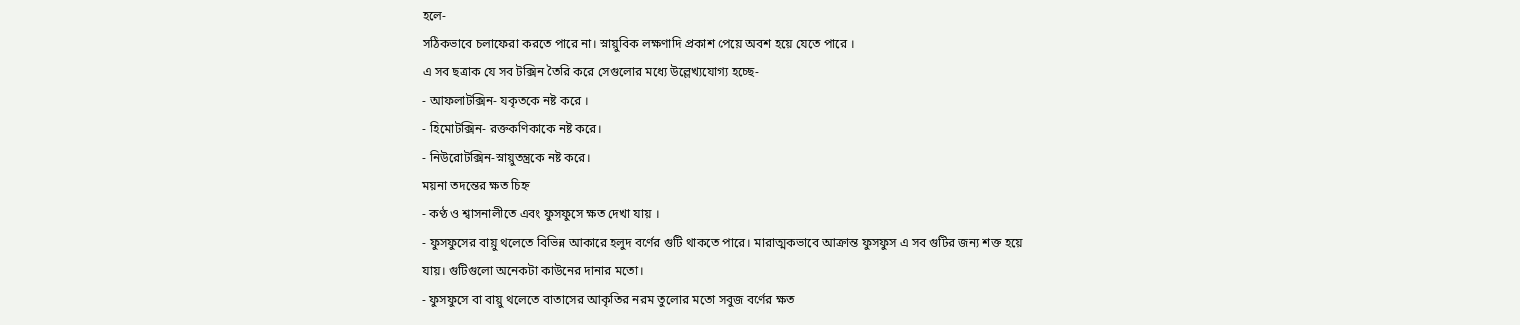হলে-
সঠিকভাবে চলাফেরা করতে পারে না। স্নায়ুবিক লক্ষণাদি প্রকাশ পেয়ে অবশ হয়ে যেতে পারে ।
এ সব ছত্রাক যে সব টক্সিন তৈরি করে সেগুলোর মধ্যে উল্লেখ্যযোগ্য হচ্ছে-
- আফলাটক্সিন- যকৃতকে নষ্ট করে ।
- হিমোটক্সিন- রক্তকণিকাকে নষ্ট করে।
- নিউরোটক্সিন-স্নায়ুতন্ত্রকে নষ্ট করে।
ময়না তদন্তের ক্ষত চিহ্ন
- কণ্ঠ ও শ্বাসনালীতে এবং ফুসফুসে ক্ষত দেখা যায় ।
- ফুসফুসের বায়ু থলেতে বিভিন্ন আকারে হলুদ বর্ণের গুটি থাকতে পারে। মারাত্মকভাবে আক্রান্ত ফুসফুস এ সব গুটির জন্য শক্ত হয়ে যায়। গুটিগুলো অনেকটা কাউনের দানার মতো।
- ফুসফুসে বা বায়ু থলেতে বাতাসের আকৃতির নরম তুলোর মতো সবুজ বর্ণের ক্ষত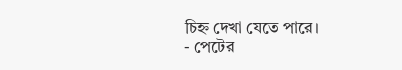চিহ্ন দেখা যেতে পারে।
- পেটের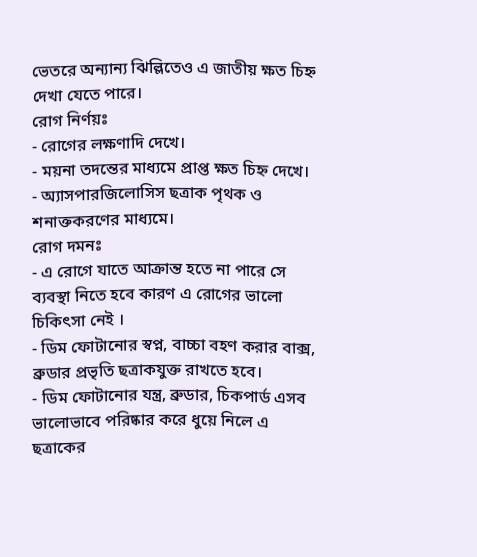ভেতরে অন্যান্য ঝিল্লিতেও এ জাতীয় ক্ষত চিহ্ন দেখা যেতে পারে।
রোগ নির্ণয়ঃ
- রোগের লক্ষণাদি দেখে।
- ময়না তদন্তের মাধ্যমে প্রাপ্ত ক্ষত চিহ্ন দেখে।
- অ্যাসপারজিলোসিস ছত্রাক পৃথক ও শনাক্তকরণের মাধ্যমে।
রোগ দমনঃ
- এ রোগে যাতে আক্রান্ত হতে না পারে সে ব্যবস্থা নিতে হবে কারণ এ রোগের ভালো চিকিৎসা নেই ।
- ডিম ফোটানোর স্বপ্ন, বাচ্চা বহণ করার বাক্স, ব্রুডার প্রভৃতি ছত্রাকযুক্ত রাখতে হবে।
- ডিম ফোটানোর যন্ত্র, ব্রুডার, চিকপার্ড এসব ভালোভাবে পরিষ্কার করে ধুয়ে নিলে এ ছত্রাকের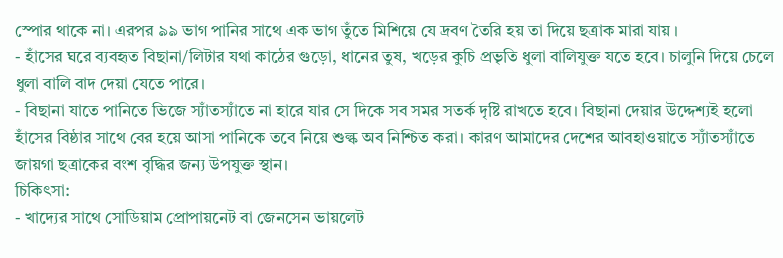স্পোর থাকে না। এরপর ৯৯ ভাগ পানির সাথে এক ভাগ তুঁতে মিশিয়ে যে দ্রবণ তৈরি হয় তা দিয়ে ছত্রাক মারা যায় ।
- হাঁসের ঘরে ব্যবহৃত বিছানা/লিটার যথা কাঠের গুড়ো, ধানের তুষ, খড়ের কুচি প্রভৃতি ধুলা বালিযুক্ত যতে হবে। চালুনি দিয়ে চেলে ধুলা বালি বাদ দেয়া যেতে পারে।
- বিছানা যাতে পানিতে ভিজে স্যাঁতস্যাঁতে না হারে যার সে দিকে সব সমর সতর্ক দৃষ্টি রাখতে হবে। বিছানা দেয়ার উদ্দেশ্যই হলো হাঁসের বিষ্ঠার সাথে বের হয়ে আসা পানিকে তবে নিয়ে শুল্ক অব নিশ্চিত করা। কারণ আমাদের দেশের আবহাওয়াতে স্যাঁতস্যাঁতে জায়গা ছত্রাকের বংশ বৃদ্ধির জন্য উপযুক্ত স্থান।
চিকিৎসা:
- খাদ্যের সাথে সোডিয়াম প্রোপায়নেট বা জেনসেন ভায়লেট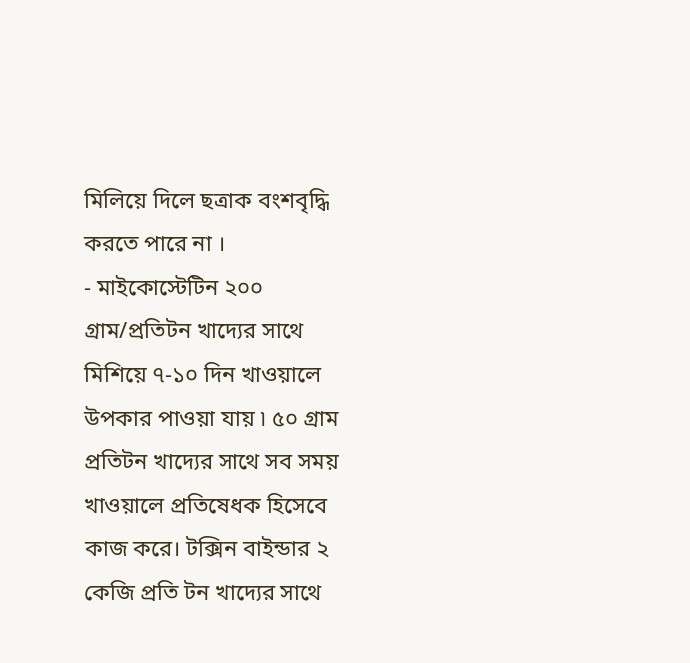মিলিয়ে দিলে ছত্রাক বংশবৃদ্ধি করতে পারে না ।
- মাইকোস্টেটিন ২০০ গ্রাম/প্রতিটন খাদ্যের সাথে মিশিয়ে ৭-১০ দিন খাওয়ালে উপকার পাওয়া যায় ৷ ৫০ গ্রাম প্রতিটন খাদ্যের সাথে সব সময় খাওয়ালে প্রতিষেধক হিসেবে কাজ করে। টক্সিন বাইন্ডার ২ কেজি প্রতি টন খাদ্যের সাথে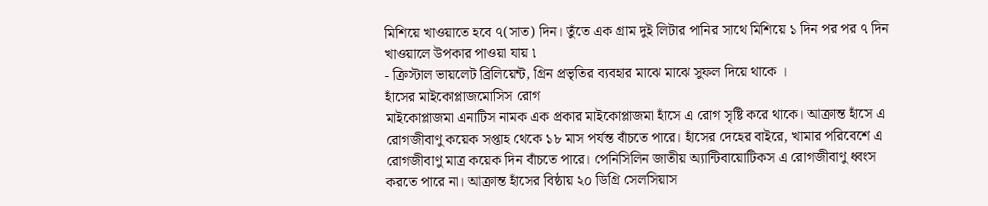মিশিয়ে খাওয়াতে হবে ৭(সাত) দিন। তুঁতে এক গ্রাম দুই লিটার পানির সাথে মিশিয়ে ১ দিন পর পর ৭ দিন খাওয়ালে উপকার পাওয়া যায় ৷
- ক্রিস্টাল ভায়লেট ব্রিলিয়েন্ট, গ্রিন প্রভৃতির ব্যবহার মাঝে মাঝে সুফল দিয়ে থাকে ।
হাঁসের মাইকোপ্লাজমোসিস রোগ
মাইকোপ্লাজমা এনাটিস নামক এক প্রকার মাইকোপ্লাজমা হাঁসে এ রোগ সৃষ্টি করে থাকে। আক্রান্ত হাঁসে এ রোগজীবাণু কয়েক সপ্তাহ থেকে ১৮ মাস পর্যন্ত বাঁচতে পারে। হাঁসের দেহের বাইরে, খামার পরিবেশে এ রোগজীবাণু মাত্র কয়েক দিন বাঁচতে পারে। পেনিসিলিন জাতীয় অ্যান্টিবায়োটিকস এ রোগজীবাণু ধ্বংস করতে পারে না। আক্রান্ত হাঁসের বিষ্ঠায় ২০ ডিগ্রি সেলসিয়াস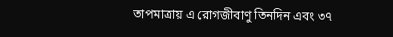তাপমাত্রায় এ রোগজীবাণু তিনদিন এবং ৩৭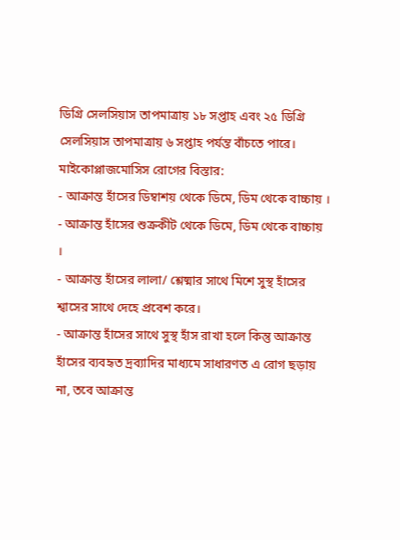ডিগ্রি সেলসিয়াস তাপমাত্রায় ১৮ সপ্তাহ এবং ২৫ ডিগ্রি সেলসিয়াস তাপমাত্রায় ৬ সপ্তাহ পর্যন্ত বাঁচতে পারে।
মাইকোপ্লাজমোসিস রোগের বিস্তার:
- আক্রান্ত হাঁসের ডিম্বাশয় থেকে ডিমে, ডিম থেকে বাচ্চায় ।
- আক্রান্ত হাঁসের শুক্রকীট থেকে ডিমে, ডিম থেকে বাচ্চায় ।
- আক্রান্ত হাঁসের লালা/ শ্লেষ্মার সাথে মিশে সুস্থ হাঁসের শ্বাসের সাথে দেহে প্রবেশ করে।
- আক্রান্ত হাঁসের সাথে সুস্থ হাঁস রাখা হলে কিন্তু আক্রান্ত হাঁসের ব্যবহৃত দ্রব্যাদির মাধ্যমে সাধারণত এ রোগ ছড়ায় না, তবে আক্রান্ত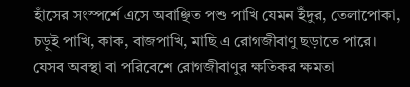হাঁসের সংস্পর্শে এসে অবাঞ্ছিত পশু পাখি যেমন ইঁদুর, তেলাপোকা, চড়ুই পাখি, কাক, বাজপাখি, মাছি এ রোগজীবাণু ছড়াতে পারে।
যেসব অবস্থা বা পরিবেশে রোগজীবাণুর ক্ষতিকর ক্ষমতা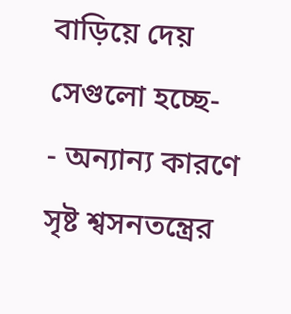বাড়িয়ে দেয় সেগুলো হচ্ছে-
- অন্যান্য কারণে সৃষ্ট শ্বসনতন্ত্রের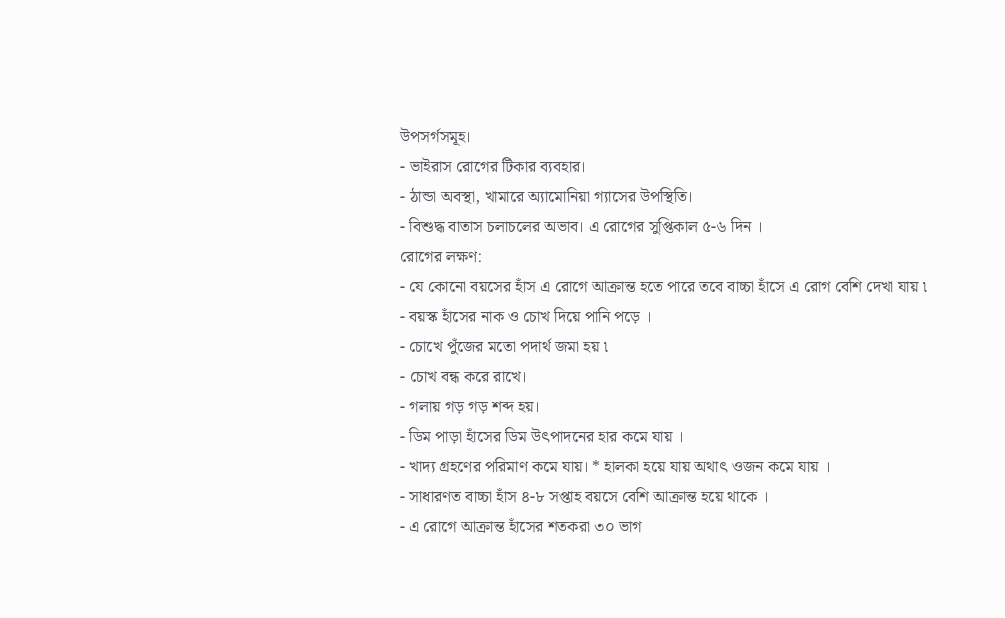উপসর্গসমূহ।
- ভাইরাস রোগের টিকার ব্যবহার।
- ঠান্ডা অবস্থা, খামারে অ্যামোনিয়া গ্যাসের উপস্থিতি।
- বিশুদ্ধ বাতাস চলাচলের অভাব। এ রোগের সুপ্তিকাল ৫-৬ দিন ।
রোগের লক্ষণ:
- যে কোনো বয়সের হাঁস এ রোগে আক্রান্ত হতে পারে তবে বাচ্চা হাঁসে এ রোগ বেশি দেখা যায় ৷
- বয়স্ক হাঁসের নাক ও চোখ দিয়ে পানি পড়ে ।
- চোখে পুঁজের মতো পদার্থ জমা হয় ৷
- চোখ বন্ধ করে রাখে।
- গলায় গড় গড় শব্দ হয়।
- ডিম পাড়া হাঁসের ডিম উৎপাদনের হার কমে যায় ।
- খাদ্য গ্রহণের পরিমাণ কমে যায়। * হালকা হয়ে যায় অথাৎ ওজন কমে যায় ।
- সাধারণত বাচ্চা হাঁস ৪-৮ সপ্তাহ বয়সে বেশি আক্রান্ত হয়ে থাকে ।
- এ রোগে আক্রান্ত হাঁসের শতকরা ৩০ ভাগ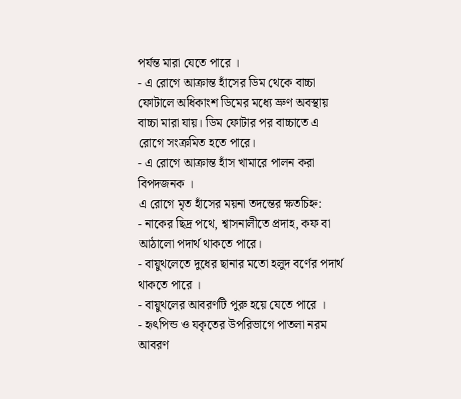পর্যন্ত মারা যেতে পারে ।
- এ রোগে আক্রান্ত হাঁসের ডিম থেকে বাচ্চা ফোটালে অধিকাংশ ডিমের মধ্যে ভ্রুণ অবস্থায় বাচ্চা মারা যায়। ডিম ফোটার পর বাচ্চাতে এ রোগে সংক্রমিত হতে পারে।
- এ রোগে আক্রান্ত হাঁস খামারে পালন করা বিপদজনক ।
এ রোগে মৃত হাঁসের ময়না তদন্তের ক্ষতচিহ্ন:
- নাকের ছিদ্র পথে, শ্বাসনালীতে প্রদাহ, কফ বা আঠালো পদার্থ থাকতে পারে।
- বায়ুথলেতে দুধের ছানার মতো হলুদ বর্ণের পদার্থ থাকতে পারে ।
- বায়ুথলের আবরণটি পুরু হয়ে যেতে পারে ।
- হৃৎপিন্ড ও যকৃতের উপরিভাগে পাতলা নরম আবরণ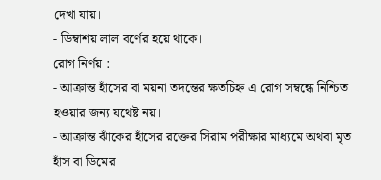দেখা যায়।
- ডিম্বাশয় লাল বর্ণের হয়ে থাকে।
রোগ নির্ণয় :
- আক্রান্ত হাঁসের বা ময়না তদন্তের ক্ষতচিহ্ন এ রোগ সম্বন্ধে নিশ্চিত হওয়ার জন্য যথেষ্ট নয়।
- আক্রান্ত ঝাঁকের হাঁসের রক্তের সিরাম পরীক্ষার মাধ্যমে অথবা মৃত হাঁস বা ডিমের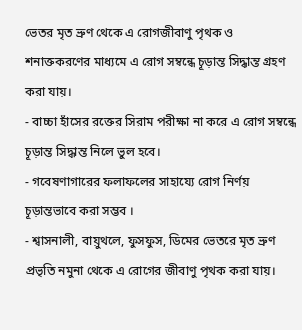ভেতর মৃত ভ্রুণ থেকে এ রোগজীবাণু পৃথক ও শনাক্তকরণের মাধ্যমে এ রোগ সম্বন্ধে চূড়ান্ত সিদ্ধান্ত গ্রহণ করা যায়।
- বাচ্চা হাঁসের রক্তের সিরাম পরীক্ষা না করে এ রোগ সম্বন্ধে চূড়ান্ত সিদ্ধান্ত নিলে ভুল হবে।
- গবেষণাগারের ফলাফলের সাহায্যে রোগ নির্ণয় চূড়ান্তভাবে করা সম্ভব ।
- শ্বাসনালী, বায়ুথলে, ফুসফুস, ডিমের ভেতরে মৃত ভ্রুণ প্রভৃতি নমুনা থেকে এ রোগের জীবাণু পৃথক করা যায়।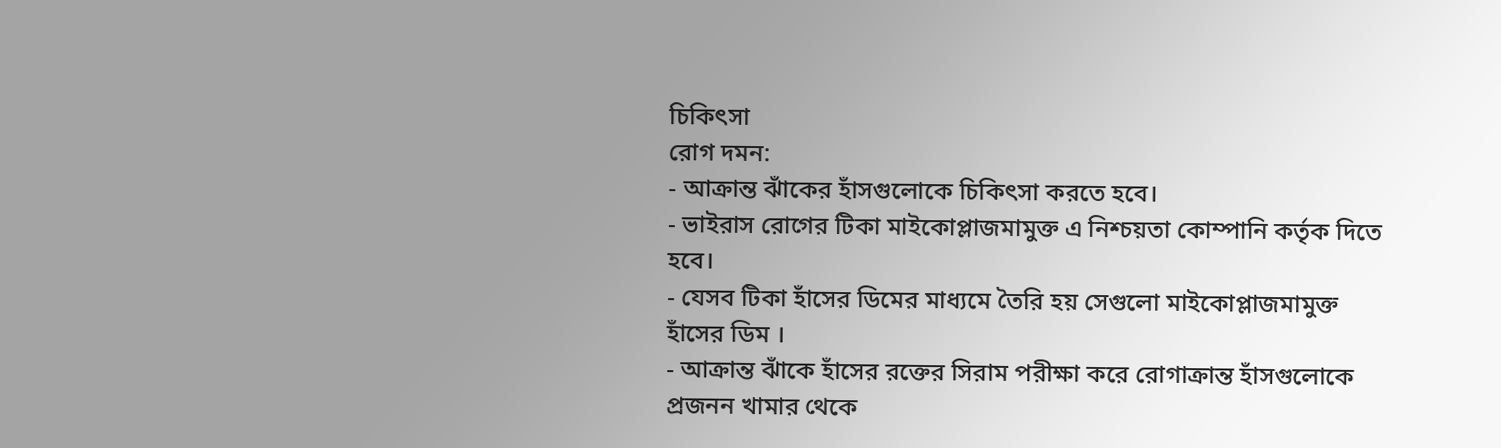চিকিৎসা
রোগ দমন:
- আক্রান্ত ঝাঁকের হাঁসগুলোকে চিকিৎসা করতে হবে।
- ভাইরাস রোগের টিকা মাইকোপ্লাজমামুক্ত এ নিশ্চয়তা কোম্পানি কর্তৃক দিতে হবে।
- যেসব টিকা হাঁসের ডিমের মাধ্যমে তৈরি হয় সেগুলো মাইকোপ্লাজমামুক্ত হাঁসের ডিম ।
- আক্রান্ত ঝাঁকে হাঁসের রক্তের সিরাম পরীক্ষা করে রোগাক্রান্ত হাঁসগুলোকে প্রজনন খামার থেকে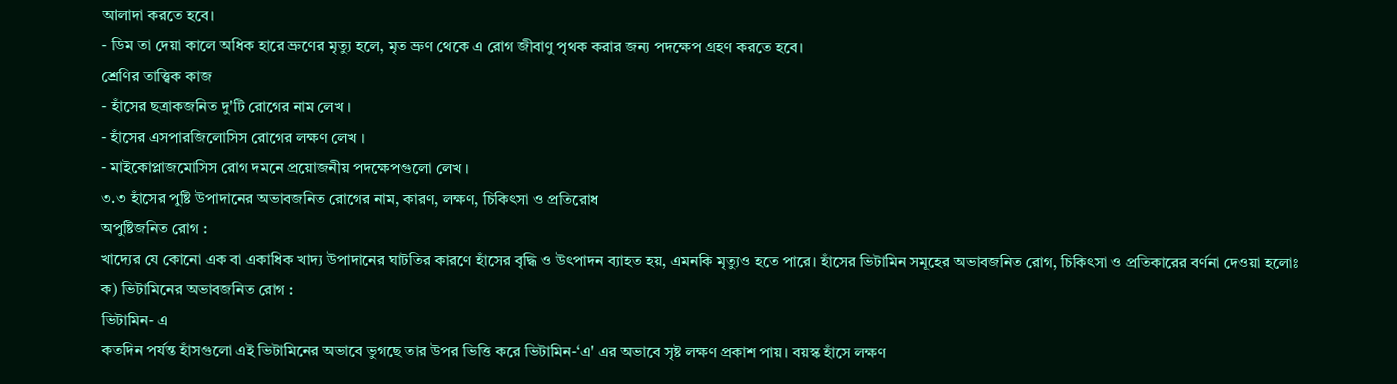আলাদা করতে হবে।
- ডিম তা দেয়া কালে অধিক হারে ভ্রুণের মৃত্যু হলে, মৃত ভ্রুণ থেকে এ রোগ জীবাণু পৃথক করার জন্য পদক্ষেপ গ্রহণ করতে হবে।
শ্রেণির তাত্ত্বিক কাজ
- হাঁসের ছত্রাকজনিত দু'টি রোগের নাম লেখ ।
- হাঁসের এসপারজিলোসিস রোগের লক্ষণ লেখ ।
- মাইকোপ্লাজমোসিস রোগ দমনে প্রয়োজনীয় পদক্ষেপগুলো লেখ ।
৩.৩ হাঁসের পুষ্টি উপাদানের অভাবজনিত রোগের নাম, কারণ, লক্ষণ, চিকিৎসা ও প্রতিরোধ
অপুষ্টিজনিত রোগ :
খাদ্যের যে কোনো এক বা একাধিক খাদ্য উপাদানের ঘাটতির কারণে হাঁসের বৃদ্ধি ও উৎপাদন ব্যাহত হয়, এমনকি মৃত্যুও হতে পারে। হাঁসের ভিটামিন সমূহের অভাবজনিত রোগ, চিকিৎসা ও প্রতিকারের বর্ণনা দেওয়া হলোঃ
ক) ভিটামিনের অভাবজনিত রোগ :
ভিটামিন- এ
কতদিন পর্যন্ত হাঁসগুলো এই ভিটামিনের অভাবে ভুগছে তার উপর ভিত্তি করে ভিটামিন-‘এ' এর অভাবে সৃষ্ট লক্ষণ প্রকাশ পায়। বয়স্ক হাঁসে লক্ষণ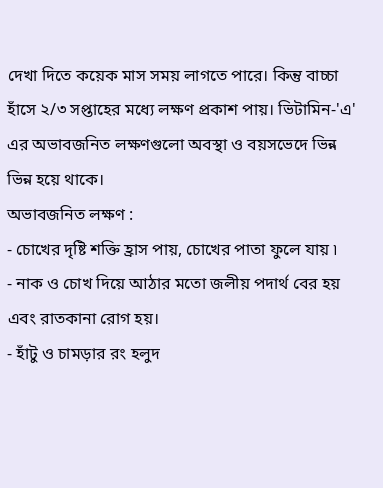দেখা দিতে কয়েক মাস সময় লাগতে পারে। কিন্তু বাচ্চা হাঁসে ২/৩ সপ্তাহের মধ্যে লক্ষণ প্রকাশ পায়। ভিটামিন-'এ' এর অভাবজনিত লক্ষণগুলো অবস্থা ও বয়সভেদে ভিন্ন ভিন্ন হয়ে থাকে।
অভাবজনিত লক্ষণ :
- চোখের দৃষ্টি শক্তি হ্রাস পায়, চোখের পাতা ফুলে যায় ৷
- নাক ও চোখ দিয়ে আঠার মতো জলীয় পদার্থ বের হয় এবং রাতকানা রোগ হয়।
- হাঁটু ও চামড়ার রং হলুদ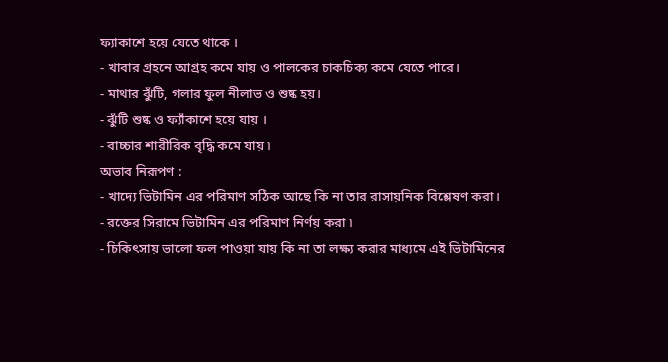ফ্যাকাশে হয়ে যেতে থাকে ।
- খাবার গ্রহনে আগ্রহ কমে যায় ও পালকের চাকচিক্য কমে যেতে পারে।
- মাথার ঝুঁটি, গলার ফুল নীলাভ ও শুষ্ক হয়।
- ঝুঁটি শুষ্ক ও ফ্যাঁকাশে হয়ে যায় ।
- বাচ্চার শারীরিক বৃদ্ধি কমে যায় ৷
অভাব নিরূপণ :
- খাদ্যে ভিটামিন এর পরিমাণ সঠিক আছে কি না তার রাসায়নিক বিশ্লেষণ করা।
- রক্তের সিরামে ভিটামিন এর পরিমাণ নির্ণয় করা ৷
- চিকিৎসায় ভালো ফল পাওয়া যায় কি না তা লক্ষ্য করার মাধ্যমে এই ভিটামিনের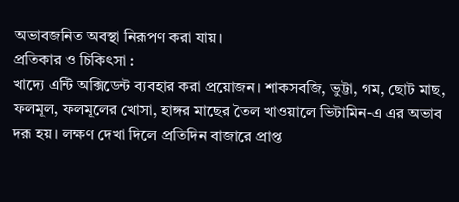অভাবজনিত অবস্থা নিরূপণ করা যায়।
প্রতিকার ও চিকিৎসা :
খাদ্যে এন্টি অক্সিডেন্ট ব্যবহার করা প্রয়োজন। শাকসবজি, ভুট্টা, গম, ছোট মাছ, ফলমূল, ফলমূলের খোসা, হাঙ্গর মাছের তৈল খাওয়ালে ভিটামিন-এ এর অভাব দরূ হয়। লক্ষণ দেখা দিলে প্রতিদিন বাজারে প্রাপ্ত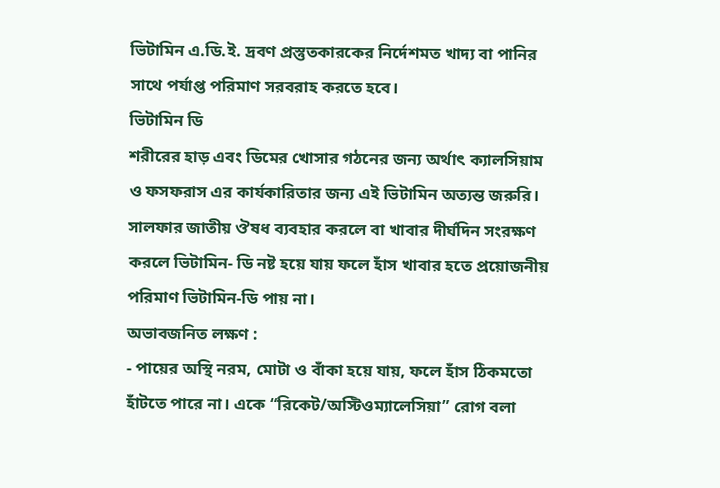ভিটামিন এ.ডি.ই. দ্রবণ প্রস্তুতকারকের নির্দেশমত খাদ্য বা পানির সাথে পর্যাপ্ত পরিমাণ সরবরাহ করতে হবে।
ভিটামিন ডি
শরীরের হাড় এবং ডিমের খোসার গঠনের জন্য অর্থাৎ ক্যালসিয়াম ও ফসফরাস এর কার্যকারিতার জন্য এই ভিটামিন অত্যন্ত জরুরি। সালফার জাতীয় ঔষধ ব্যবহার করলে বা খাবার দীর্ঘদিন সংরক্ষণ করলে ভিটামিন- ডি নষ্ট হয়ে যায় ফলে হাঁস খাবার হতে প্রয়োজনীয় পরিমাণ ভিটামিন-ডি পায় না।
অভাবজনিত লক্ষণ :
- পায়ের অস্থি নরম, মোটা ও বাঁকা হয়ে যায়, ফলে হাঁস ঠিকমতো হাঁটতে পারে না। একে “রিকেট/অস্টিওম্যালেসিয়া” রোগ বলা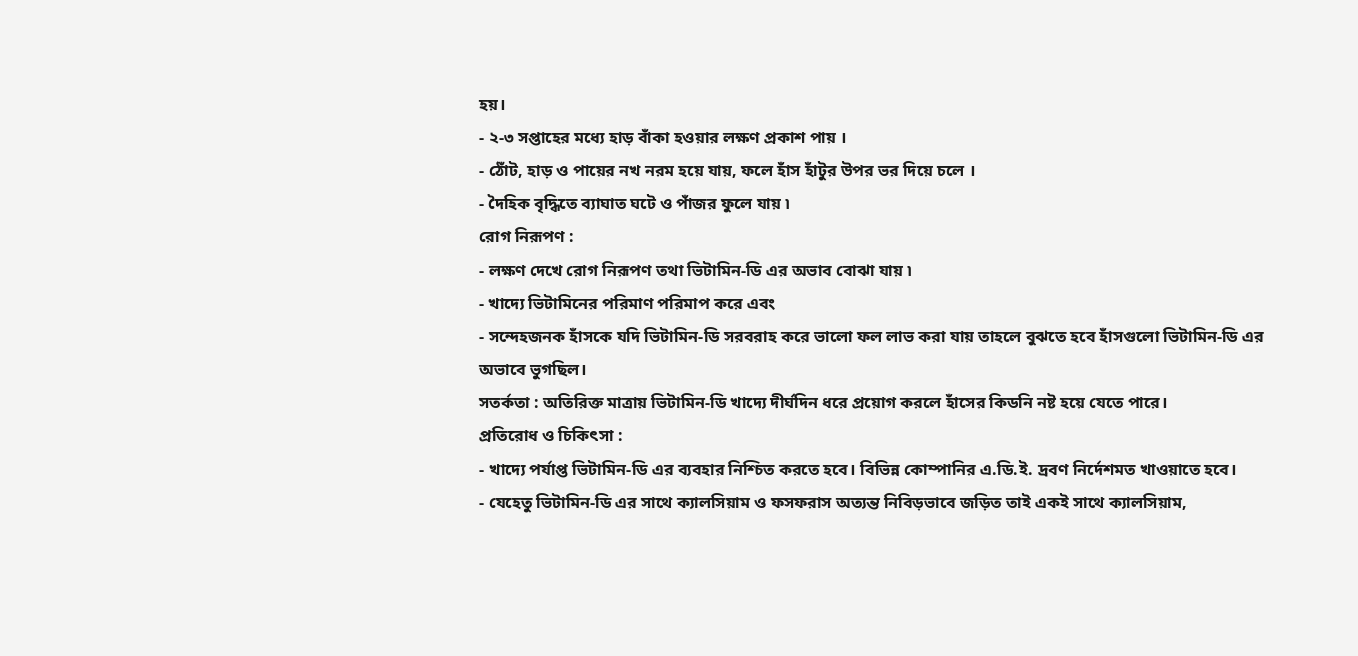হয়।
- ২-৩ সপ্তাহের মধ্যে হাড় বাঁকা হওয়ার লক্ষণ প্রকাশ পায় ।
- ঠোঁট, হাড় ও পায়ের নখ নরম হয়ে যায়, ফলে হাঁস হাঁটুর উপর ভর দিয়ে চলে ।
- দৈহিক বৃদ্ধিতে ব্যাঘাত ঘটে ও পাঁজর ফুলে যায় ৷
রোগ নিরূপণ :
- লক্ষণ দেখে রোগ নিরূপণ তথা ভিটামিন-ডি এর অভাব বোঝা যায় ৷
- খাদ্যে ভিটামিনের পরিমাণ পরিমাপ করে এবং
- সন্দেহজনক হাঁসকে যদি ভিটামিন-ডি সরবরাহ করে ভালো ফল লাভ করা যায় তাহলে বুঝতে হবে হাঁসগুলো ভিটামিন-ডি এর অভাবে ভুগছিল।
সতর্কতা : অতিরিক্ত মাত্রায় ভিটামিন-ডি খাদ্যে দীর্ঘদিন ধরে প্রয়োগ করলে হাঁসের কিডনি নষ্ট হয়ে যেতে পারে।
প্রতিরোধ ও চিকিৎসা :
- খাদ্যে পর্যাপ্ত ভিটামিন-ডি এর ব্যবহার নিশ্চিত করতে হবে। বিভিন্ন কোম্পানির এ.ডি.ই. দ্রবণ নির্দেশমত খাওয়াতে হবে।
- যেহেতু ভিটামিন-ডি এর সাথে ক্যালসিয়াম ও ফসফরাস অত্যন্ত নিবিড়ভাবে জড়িত তাই একই সাথে ক্যালসিয়াম,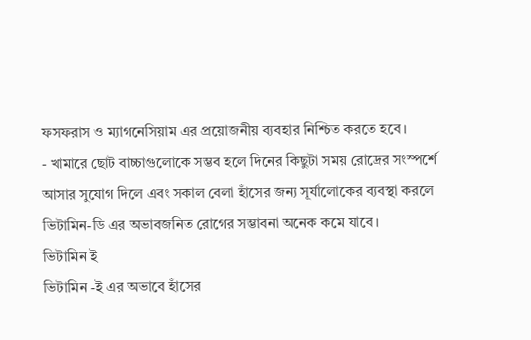ফসফরাস ও ম্যাগনেসিয়াম এর প্রয়োজনীয় ব্যবহার নিশ্চিত করতে হবে।
- খামারে ছোট বাচ্চাগুলোকে সম্ভব হলে দিনের কিছুটা সময় রোদ্রের সংস্পর্শে আসার সুযোগ দিলে এবং সকাল বেলা হাঁসের জন্য সূর্যালোকের ব্যবস্থা করলে ভিটামিন-ডি এর অভাবজনিত রোগের সম্ভাবনা অনেক কমে যাবে।
ভিটামিন ই
ভিটামিন -ই এর অভাবে হাঁসের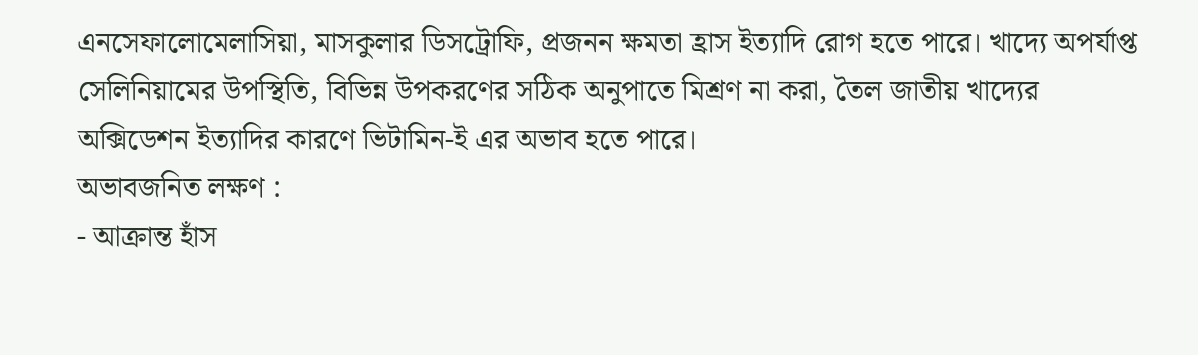এনসেফালোমেলাসিয়া, মাসকুলার ডিসট্রোফি, প্রজনন ক্ষমতা হ্রাস ইত্যাদি রোগ হতে পারে। খাদ্যে অপর্যাপ্ত সেলিনিয়ামের উপস্থিতি, বিভিন্ন উপকরণের সঠিক অনুপাতে মিশ্রণ না করা, তৈল জাতীয় খাদ্যের অক্সিডেশন ইত্যাদির কারণে ভিটামিন-ই এর অভাব হতে পারে।
অভাবজনিত লক্ষণ :
- আক্রান্ত হাঁস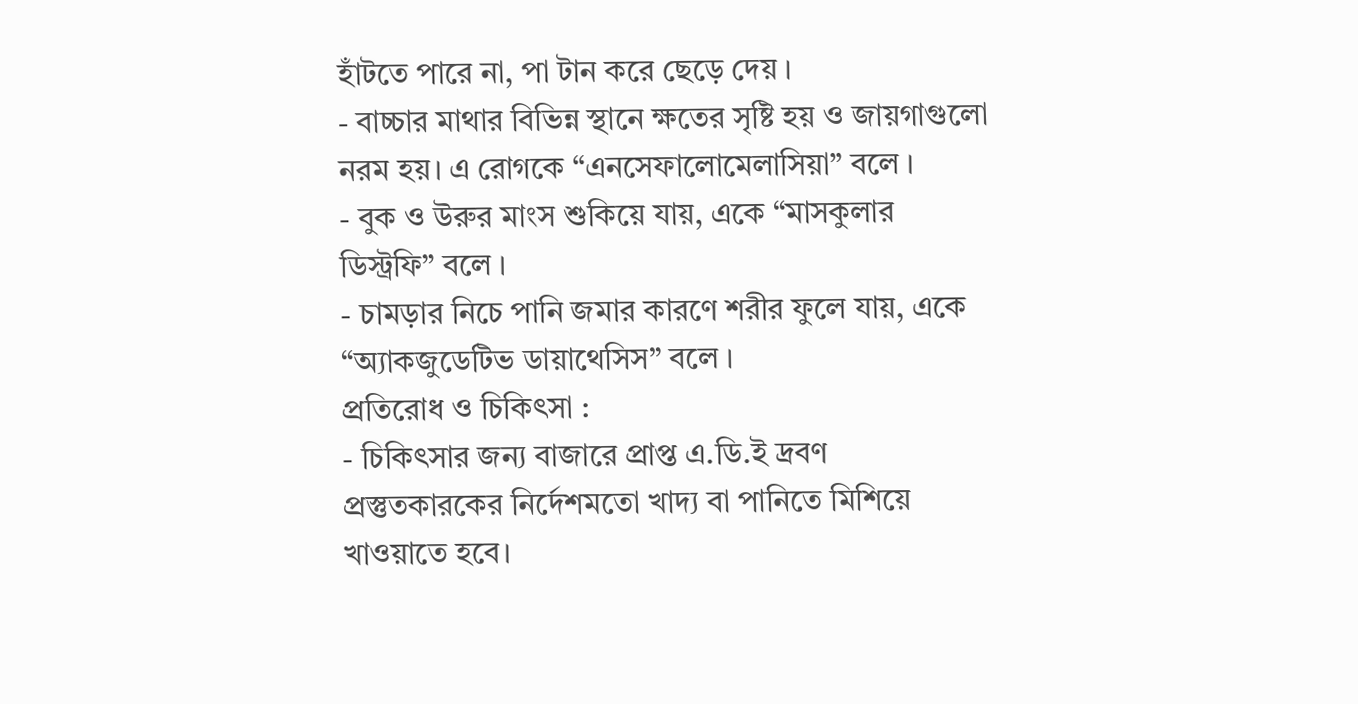হাঁটতে পারে না, পা টান করে ছেড়ে দেয় ।
- বাচ্চার মাথার বিভিন্ন স্থানে ক্ষতের সৃষ্টি হয় ও জায়গাগুলো নরম হয়। এ রোগকে “এনসেফালোমেলাসিয়া” বলে ।
- বুক ও উরুর মাংস শুকিয়ে যায়, একে “মাসকুলার ডিস্ট্রফি” বলে ।
- চামড়ার নিচে পানি জমার কারণে শরীর ফুলে যায়, একে “অ্যাকজুডেটিভ ডায়াথেসিস” বলে ।
প্রতিরোধ ও চিকিৎসা :
- চিকিৎসার জন্য বাজারে প্রাপ্ত এ.ডি.ই দ্রবণ প্রস্তুতকারকের নির্দেশমতো খাদ্য বা পানিতে মিশিয়ে খাওয়াতে হবে।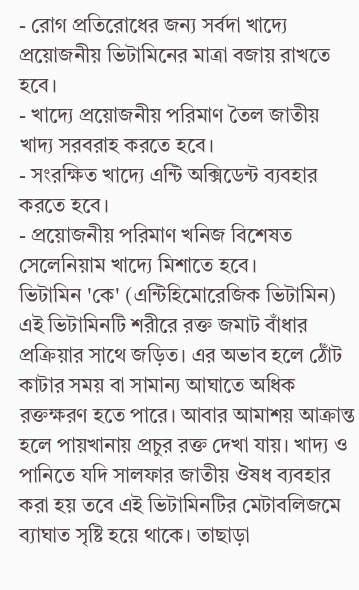- রোগ প্রতিরোধের জন্য সর্বদা খাদ্যে প্রয়োজনীয় ভিটামিনের মাত্রা বজায় রাখতে হবে।
- খাদ্যে প্রয়োজনীয় পরিমাণ তৈল জাতীয় খাদ্য সরবরাহ করতে হবে।
- সংরক্ষিত খাদ্যে এন্টি অক্সিডেন্ট ব্যবহার করতে হবে।
- প্রয়োজনীয় পরিমাণ খনিজ বিশেষত সেলেনিয়াম খাদ্যে মিশাতে হবে।
ভিটামিন 'কে' (এন্টিহিমোরেজিক ভিটামিন)
এই ভিটামিনটি শরীরে রক্ত জমাট বাঁধার প্রক্রিয়ার সাথে জড়িত। এর অভাব হলে ঠোঁট কাটার সময় বা সামান্য আঘাতে অধিক রক্তক্ষরণ হতে পারে। আবার আমাশয় আক্রান্ত হলে পায়খানায় প্রচুর রক্ত দেখা যায়। খাদ্য ও পানিতে যদি সালফার জাতীয় ঔষধ ব্যবহার করা হয় তবে এই ভিটামিনটির মেটাবলিজমে ব্যাঘাত সৃষ্টি হয়ে থাকে। তাছাড়া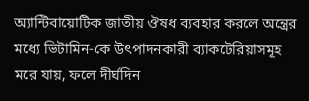অ্যান্টিবায়োটিক জাতীয় ঔষধ ব্যবহার করলে অন্ত্রের মধ্যে ভিটামিন-কে উৎপাদনকারী ব্যাকটেরিয়াসমূহ মরে যায়, ফলে দীর্ঘদিন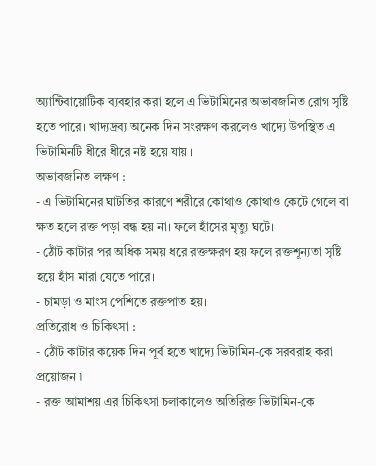অ্যান্টিবায়োটিক ব্যবহার করা হলে এ ভিটামিনের অভাবজনিত রোগ সৃষ্টি হতে পারে। খাদ্যদ্রব্য অনেক দিন সংরক্ষণ করলেও খাদ্যে উপস্থিত এ ভিটামিনটি ধীরে ধীরে নষ্ট হয়ে যায় ।
অভাবজনিত লক্ষণ :
- এ ভিটামিনের ঘাটতির কারণে শরীরে কোথাও কোথাও কেটে গেলে বা ক্ষত হলে রক্ত পড়া বন্ধ হয় না। ফলে হাঁসের মৃত্যু ঘটে।
- ঠোঁট কাটার পর অধিক সময় ধরে রক্তক্ষরণ হয় ফলে রক্তশূন্যতা সৃষ্টি হয়ে হাঁস মারা যেতে পারে।
- চামড়া ও মাংস পেশিতে রক্তপাত হয়।
প্রতিরোধ ও চিকিৎসা :
- ঠোঁট কাটার কয়েক দিন পূর্ব হতে খাদ্যে ভিটামিন-কে সরবরাহ করা প্রয়োজন ৷
- রক্ত আমাশয় এর চিকিৎসা চলাকালেও অতিরিক্ত ভিটামিন-কে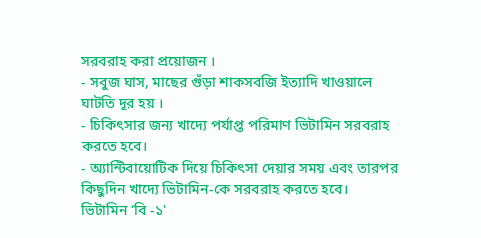সরবরাহ করা প্রয়োজন ।
- সবুজ ঘাস, মাছের গুঁড়া শাকসবজি ইত্যাদি খাওয়ালে ঘাটতি দূর হয় ।
- চিকিৎসার জন্য খাদ্যে পর্যাপ্ত পরিমাণ ভিটামিন সরবরাহ করতে হবে।
- অ্যান্টিবায়োটিক দিয়ে চিকিৎসা দেয়ার সময় এবং তারপর কিছুদিন খাদ্যে ভিটামিন-কে সরবরাহ করতে হবে।
ভিটামিন ‘বি -১'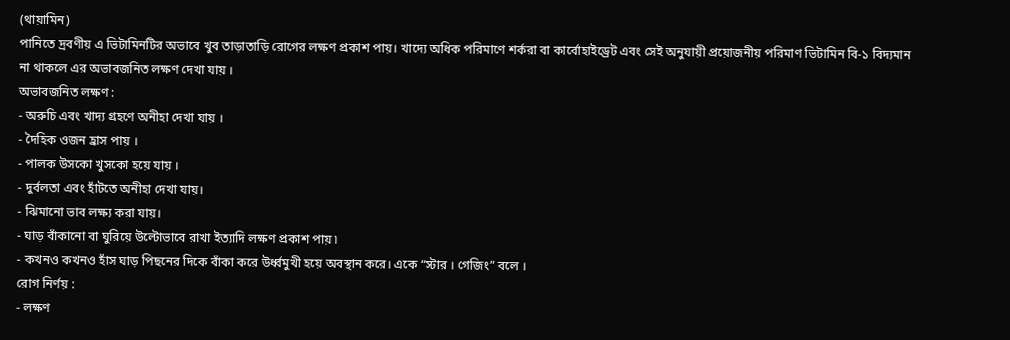(থায়ামিন)
পানিতে দ্রবণীয় এ ভিটামিনটির অভাবে খুব তাড়াতাড়ি রোগের লক্ষণ প্রকাশ পায়। খাদ্যে অধিক পরিমাণে শর্করা বা কার্বোহাইড্রেট এবং সেই অনুযায়ী প্রয়োজনীয় পরিমাণ ভিটামিন বি-১ বিদ্যমান না থাকলে এর অভাবজনিত লক্ষণ দেখা যায় ।
অভাবজনিত লক্ষণ :
- অরুচি এবং খাদ্য গ্রহণে অনীহা দেখা যায় ।
- দৈহিক ওজন হ্ৰাস পায় ।
- পালক উসকো খুসকো হয়ে যায় ।
- দুর্বলতা এবং হাঁটতে অনীহা দেখা যায়।
- ঝিমানো ভাব লক্ষ্য করা যায়।
- ঘাড় বাঁকানো বা ঘুরিয়ে উল্টোভাবে রাখা ইত্যাদি লক্ষণ প্রকাশ পায় ৷
- কখনও কখনও হাঁস ঘাড় পিছনের দিকে বাঁকা করে উর্ধ্বমুখী হয়ে অবস্থান করে। একে “স্টার । গেজিং” বলে ।
রোগ নির্ণয় :
- লক্ষণ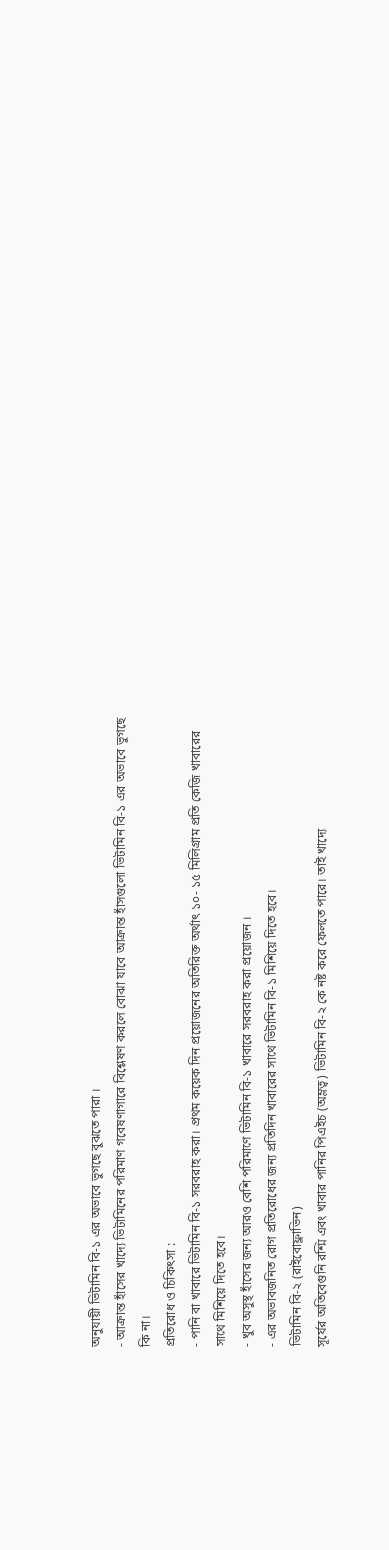অনুযায়ী ভিটামিন বি-১ এর অভাবে ভুগছে বুঝতে পারা ।
- আক্রান্ত হাঁসের খাদ্যে ভিটামিনের পরিমাণ গবেষণাগারে বিশ্লেষণ করলে বোঝা যাবে আক্রান্ত হাঁসগুলো ভিটামিন বি-১ এর অভাবে ভুগছে কি না।
প্রতিরোধ ও চিকিৎসা :
- পানি বা খাবারে ভিটামিন বি-১ সরবরাহ করা। প্রথম কয়েক দিন প্রয়োজনের অতিরিক্ত অর্থাৎ ১০- ১৫ মিলিগ্রাম প্রতি কেজি খাবারের সাথে মিশিয়ে দিতে হবে।
- খুব অসুস্থ হাঁসের জন্য আরও বেশি পরিমাণে ভিটামিন বি-১ খাবারে সরবরাহ করা প্রয়োজন ।
- এর অভাবজনিত রোগ প্রতিরোধের জন্য প্রতিদিন খাবারের সাথে ভিটামিন বি-১ মিশিয়ে দিতে হবে।
ভিটামিন বি-২ (রাইবোফ্লাভিন)
সূর্যের অতিবেগুনি রশ্মি এবং খাবার পানির পিএইচ (অম্লত্ব) ভিটামিন বি-২ কে নষ্ট করে ফেলতে পারে। তাই খাদ্যে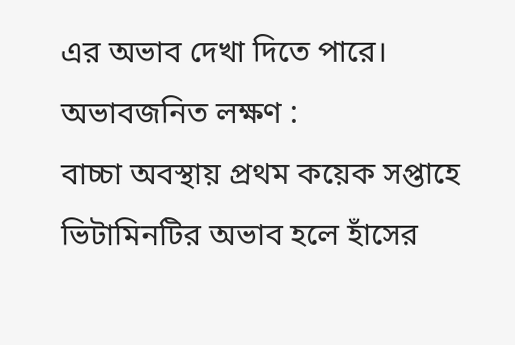এর অভাব দেখা দিতে পারে।
অভাবজনিত লক্ষণ :
বাচ্চা অবস্থায় প্রথম কয়েক সপ্তাহে ভিটামিনটির অভাব হলে হাঁসের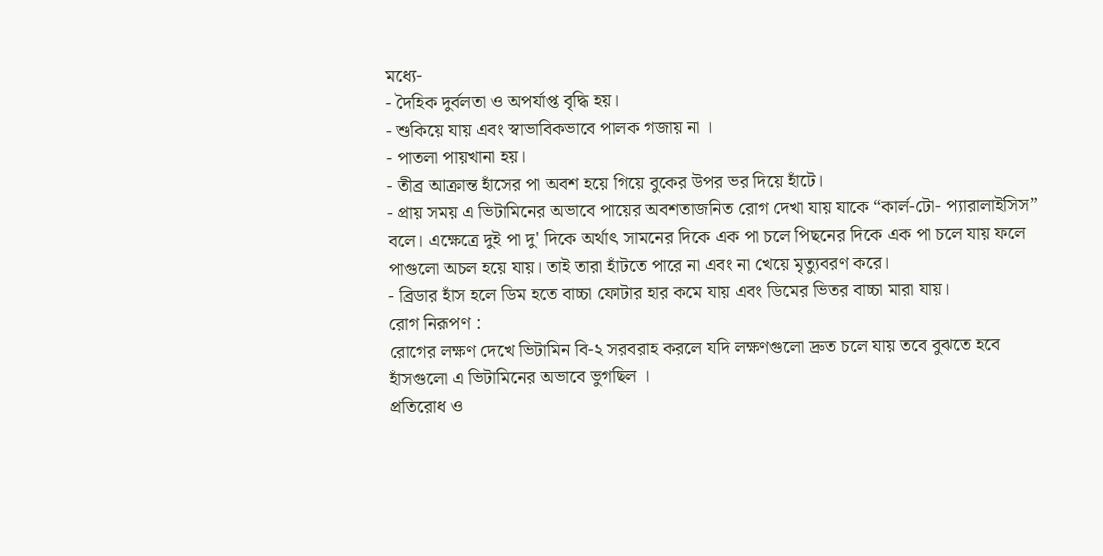মধ্যে-
- দৈহিক দুর্বলতা ও অপর্যাপ্ত বৃদ্ধি হয়।
- শুকিয়ে যায় এবং স্বাভাবিকভাবে পালক গজায় না ।
- পাতলা পায়খানা হয়।
- তীব্র আক্রান্ত হাঁসের পা অবশ হয়ে গিয়ে বুকের উপর ভর দিয়ে হাঁটে।
- প্রায় সময় এ ভিটামিনের অভাবে পায়ের অবশতাজনিত রোগ দেখা যায় যাকে “কার্ল-টো- প্যারালাইসিস” বলে। এক্ষেত্রে দুই পা দু' দিকে অর্থাৎ সামনের দিকে এক পা চলে পিছনের দিকে এক পা চলে যায় ফলে পাগুলো অচল হয়ে যায়। তাই তারা হাঁটতে পারে না এবং না খেয়ে মৃত্যুবরণ করে।
- ব্রিডার হাঁস হলে ডিম হতে বাচ্চা ফোটার হার কমে যায় এবং ডিমের ভিতর বাচ্চা মারা যায়।
রোগ নিরূপণ :
রোগের লক্ষণ দেখে ভিটামিন বি-২ সরবরাহ করলে যদি লক্ষণগুলো দ্রুত চলে যায় তবে বুঝতে হবে হাঁসগুলো এ ভিটামিনের অভাবে ভুগছিল ।
প্রতিরোধ ও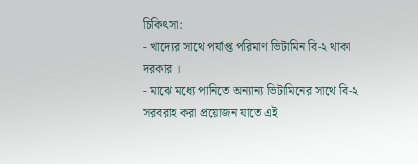চিকিৎসা:
- খাদ্যের সাথে পর্যাপ্ত পরিমাণ ভিটামিন বি-২ থাকা দরকার ।
- মাঝে মধ্যে পানিতে অন্যান্য ভিটামিনের সাথে বি-২ সরবরাহ করা প্রয়োজন যাতে এই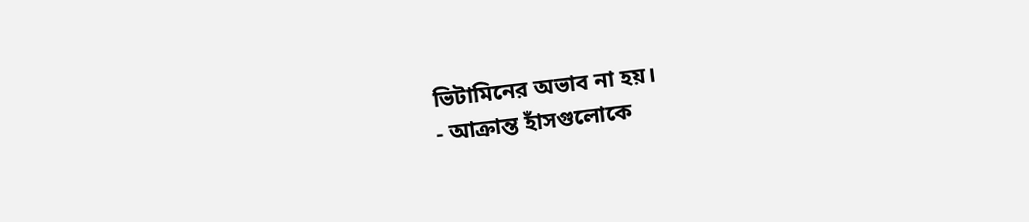ভিটামিনের অভাব না হয়।
- আক্রান্ত হাঁসগুলোকে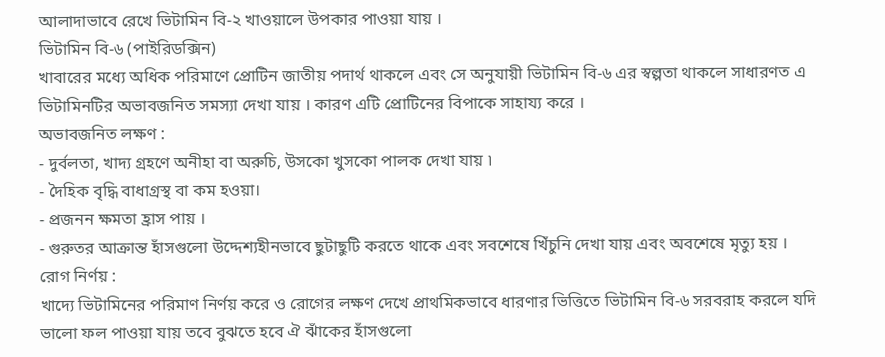আলাদাভাবে রেখে ভিটামিন বি-২ খাওয়ালে উপকার পাওয়া যায় ।
ভিটামিন বি-৬ (পাইরিডক্সিন)
খাবারের মধ্যে অধিক পরিমাণে প্রোটিন জাতীয় পদার্থ থাকলে এবং সে অনুযায়ী ভিটামিন বি-৬ এর স্বল্পতা থাকলে সাধারণত এ ভিটামিনটির অভাবজনিত সমস্যা দেখা যায় । কারণ এটি প্রোটিনের বিপাকে সাহায্য করে ।
অভাবজনিত লক্ষণ :
- দুর্বলতা, খাদ্য গ্রহণে অনীহা বা অরুচি, উসকো খুসকো পালক দেখা যায় ৷
- দৈহিক বৃদ্ধি বাধাগ্রস্থ বা কম হওয়া।
- প্রজনন ক্ষমতা হ্রাস পায় ।
- গুরুতর আক্রান্ত হাঁসগুলো উদ্দেশ্যহীনভাবে ছুটাছুটি করতে থাকে এবং সবশেষে খিঁচুনি দেখা যায় এবং অবশেষে মৃত্যু হয় ।
রোগ নির্ণয় :
খাদ্যে ভিটামিনের পরিমাণ নির্ণয় করে ও রোগের লক্ষণ দেখে প্রাথমিকভাবে ধারণার ভিত্তিতে ভিটামিন বি-৬ সরবরাহ করলে যদি ভালো ফল পাওয়া যায় তবে বুঝতে হবে ঐ ঝাঁকের হাঁসগুলো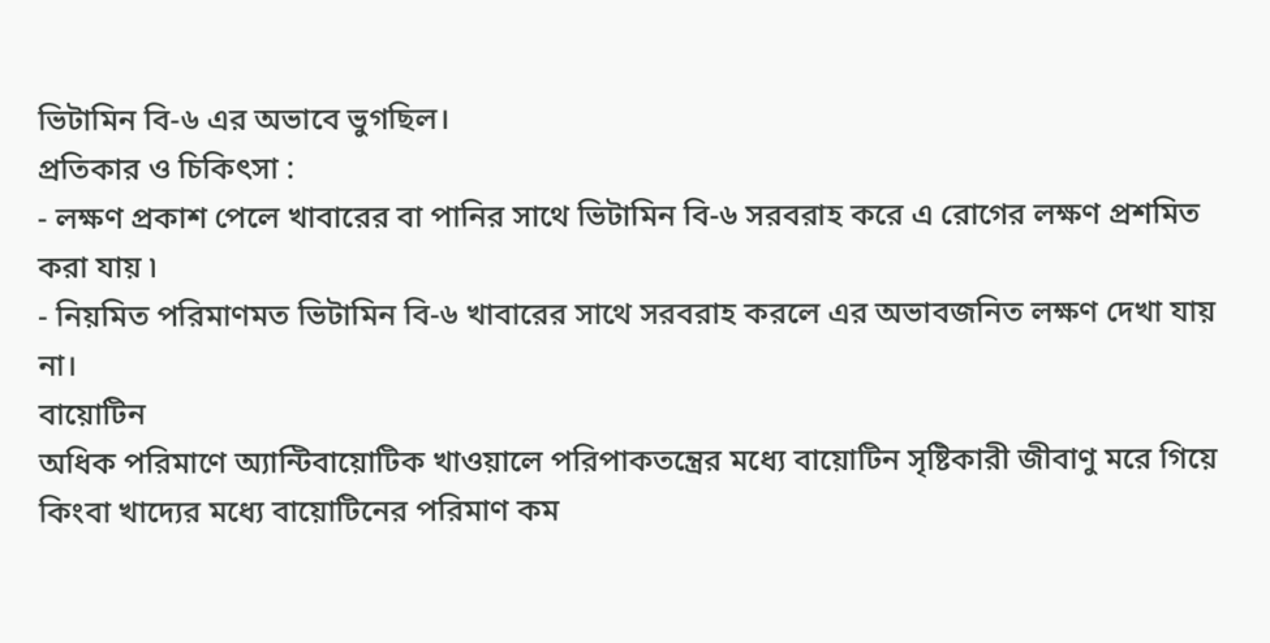ভিটামিন বি-৬ এর অভাবে ভুগছিল।
প্রতিকার ও চিকিৎসা :
- লক্ষণ প্রকাশ পেলে খাবারের বা পানির সাথে ভিটামিন বি-৬ সরবরাহ করে এ রোগের লক্ষণ প্রশমিত করা যায় ৷
- নিয়মিত পরিমাণমত ভিটামিন বি-৬ খাবারের সাথে সরবরাহ করলে এর অভাবজনিত লক্ষণ দেখা যায় না।
বায়োটিন
অধিক পরিমাণে অ্যান্টিবায়োটিক খাওয়ালে পরিপাকতন্ত্রের মধ্যে বায়োটিন সৃষ্টিকারী জীবাণু মরে গিয়ে কিংবা খাদ্যের মধ্যে বায়োটিনের পরিমাণ কম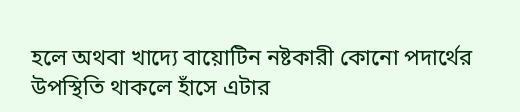হলে অথবা খাদ্যে বায়োটিন নষ্টকারী কোনো পদার্থের উপস্থিতি থাকলে হাঁসে এটার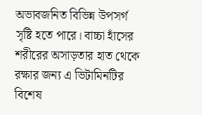অভাবজনিত বিভিন্ন উপসর্গ সৃষ্টি হতে পারে। বাচ্চা হাঁসের শরীরের অসাড়তার হাত থেকে রক্ষার জন্য এ ভিটামিনটির বিশেষ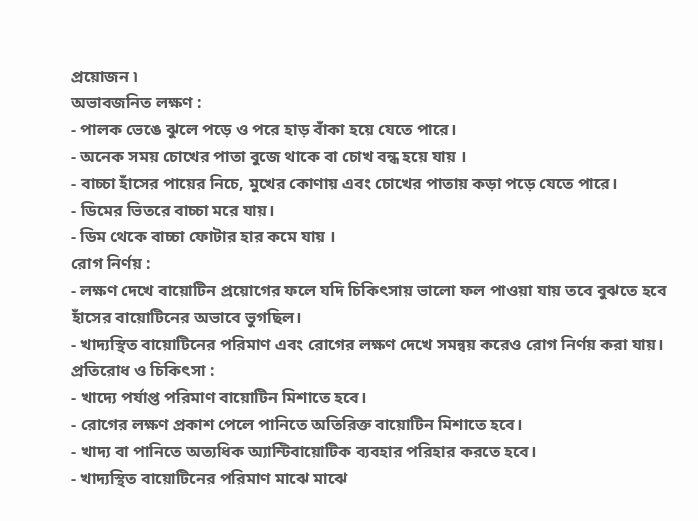প্ৰয়োজন ৷
অভাবজনিত লক্ষণ :
- পালক ভেঙে ঝুলে পড়ে ও পরে হাড় বাঁকা হয়ে যেতে পারে।
- অনেক সময় চোখের পাতা বুজে থাকে বা চোখ বন্ধ হয়ে যায় ।
- বাচ্চা হাঁসের পায়ের নিচে, মুখের কোণায় এবং চোখের পাতায় কড়া পড়ে যেতে পারে।
- ডিমের ভিতরে বাচ্চা মরে যায়।
- ডিম থেকে বাচ্চা ফোটার হার কমে যায় ।
রোগ নির্ণয় :
- লক্ষণ দেখে বায়োটিন প্রয়োগের ফলে যদি চিকিৎসায় ভালো ফল পাওয়া যায় তবে বুঝতে হবে হাঁসের বায়োটিনের অভাবে ভুগছিল।
- খাদ্যস্থিত বায়োটিনের পরিমাণ এবং রোগের লক্ষণ দেখে সমন্বয় করেও রোগ নির্ণয় করা যায়।
প্রতিরোধ ও চিকিৎসা :
- খাদ্যে পর্যাপ্ত পরিমাণ বায়োটিন মিশাতে হবে।
- রোগের লক্ষণ প্রকাশ পেলে পানিতে অতিরিক্ত বায়োটিন মিশাতে হবে।
- খাদ্য বা পানিতে অত্যধিক অ্যান্টিবায়োটিক ব্যবহার পরিহার করতে হবে।
- খাদ্যস্থিত বায়োটিনের পরিমাণ মাঝে মাঝে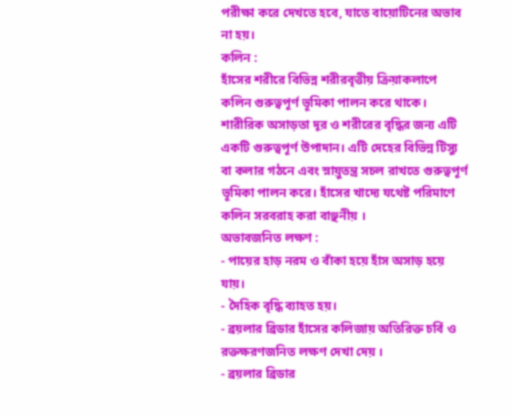পরীক্ষা করে দেখতে হবে, যাতে বায়োটিনের অভাব না হয়।
কলিন :
হাঁসের শরীরে বিভিন্ন শরীরবৃত্তীয় ক্রিয়াকলাপে কলিন গুরুত্বপূর্ণ ভূমিকা পালন করে থাকে। শারীরিক অসাড়তা দূর ও শরীরের বৃদ্ধির জন্য এটি একটি গুরুত্বপূর্ণ উপাদান। এটি দেহের বিভিন্ন টিস্যু বা কলার গঠনে এবং স্নায়ুতন্ত্র সচল রাখতে গুরুত্বপূর্ণ ভূমিকা পালন করে। হাঁসের খাদ্যে যথেষ্ট পরিমাণে কলিন সরবরাহ করা বাঞ্ছনীয় ।
অভাবজনিত লক্ষণ :
- পায়ের হাড় নরম ও বাঁকা হয়ে হাঁস অসাড় হয়ে যায়।
- দৈহিক বৃদ্ধি ব্যাহত হয়।
- ব্রয়লার ব্রিডার হাঁসের কলিজায় অতিরিক্ত চর্বি ও রক্তক্ষরণজনিত লক্ষণ দেখা দেয় ।
- ব্রয়লার ব্রিডার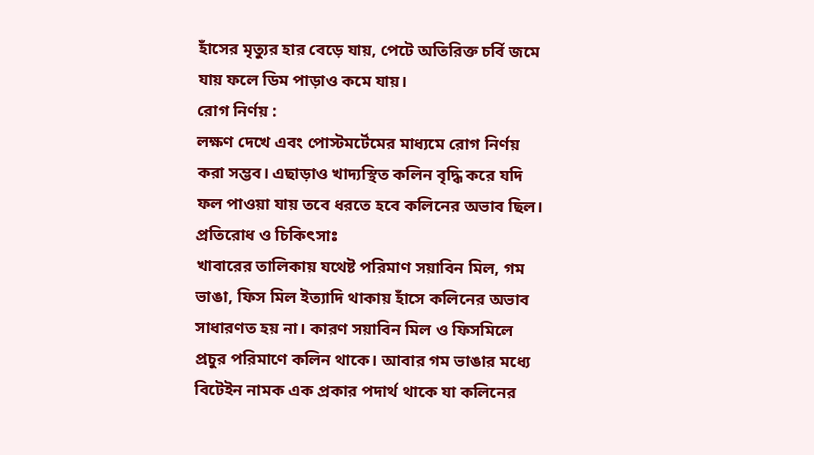হাঁসের মৃত্যুর হার বেড়ে যায়, পেটে অতিরিক্ত চর্বি জমে যায় ফলে ডিম পাড়াও কমে যায়।
রোগ নির্ণয় :
লক্ষণ দেখে এবং পোস্টমর্টেমের মাধ্যমে রোগ নির্ণয় করা সম্ভব। এছাড়াও খাদ্যস্থিত কলিন বৃদ্ধি করে যদি ফল পাওয়া যায় তবে ধরতে হবে কলিনের অভাব ছিল।
প্রতিরোধ ও চিকিৎসাঃ
খাবারের তালিকায় যথেষ্ট পরিমাণ সয়াবিন মিল, গম ভাঙা, ফিস মিল ইত্যাদি থাকায় হাঁসে কলিনের অভাব সাধারণত হয় না। কারণ সয়াবিন মিল ও ফিসমিলে প্রচুর পরিমাণে কলিন থাকে। আবার গম ভাঙার মধ্যে বিটেইন নামক এক প্রকার পদার্থ থাকে যা কলিনের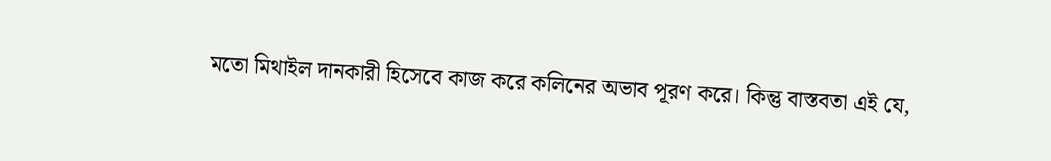মতো মিথাইল দানকারী হিসেবে কাজ করে কলিনের অভাব পূরণ করে। কিন্তু বাস্তবতা এই যে,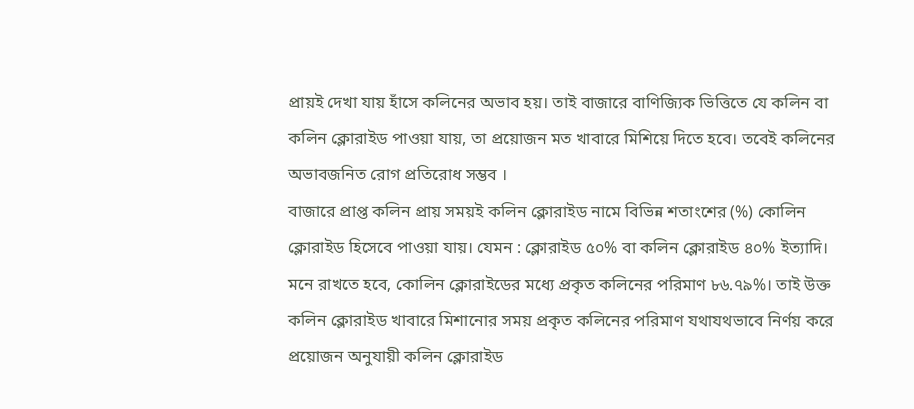প্রায়ই দেখা যায় হাঁসে কলিনের অভাব হয়। তাই বাজারে বাণিজ্যিক ভিত্তিতে যে কলিন বা কলিন ক্লোরাইড পাওয়া যায়, তা প্রয়োজন মত খাবারে মিশিয়ে দিতে হবে। তবেই কলিনের অভাবজনিত রোগ প্রতিরোধ সম্ভব ।
বাজারে প্রাপ্ত কলিন প্রায় সময়ই কলিন ক্লোরাইড নামে বিভিন্ন শতাংশের (%) কোলিন ক্লোরাইড হিসেবে পাওয়া যায়। যেমন : ক্লোরাইড ৫০% বা কলিন ক্লোরাইড ৪০% ইত্যাদি। মনে রাখতে হবে, কোলিন ক্লোরাইডের মধ্যে প্রকৃত কলিনের পরিমাণ ৮৬.৭৯%। তাই উক্ত কলিন ক্লোরাইড খাবারে মিশানোর সময় প্রকৃত কলিনের পরিমাণ যথাযথভাবে নির্ণয় করে প্রয়োজন অনুযায়ী কলিন ক্লোরাইড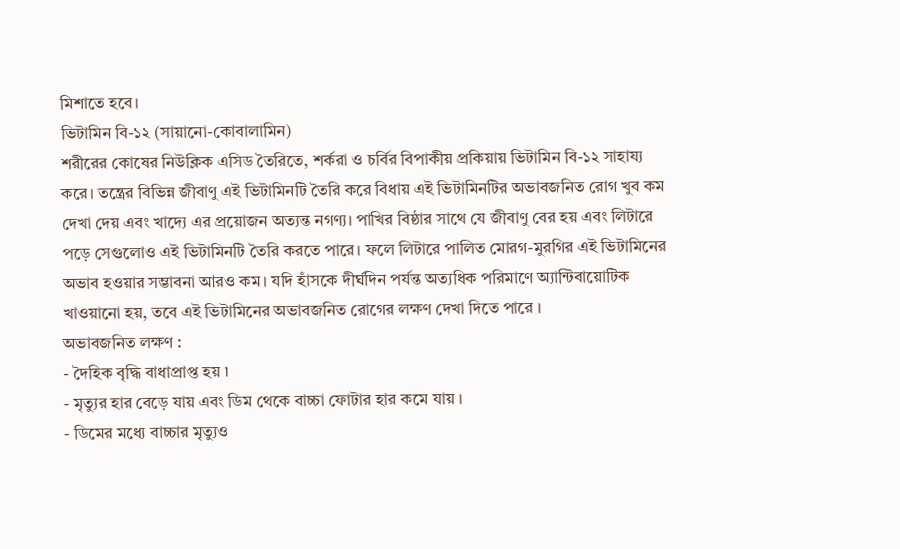মিশাতে হবে।
ভিটামিন বি-১২ (সায়ানো-কোবালামিন)
শরীরের কোষের নিউক্লিক এসিড তৈরিতে, শর্করা ও চর্বির বিপাকীয় প্রকিয়ায় ভিটামিন বি-১২ সাহায্য করে। তন্ত্রের বিভিন্ন জীবাণু এই ভিটামিনটি তৈরি করে বিধায় এই ভিটামিনটির অভাবজনিত রোগ খুব কম দেখা দেয় এবং খাদ্যে এর প্রয়োজন অত্যন্ত নগণ্য। পাখির বিষ্ঠার সাথে যে জীবাণু বের হয় এবং লিটারে পড়ে সেগুলোও এই ভিটামিনটি তৈরি করতে পারে। ফলে লিটারে পালিত মোরগ-মুরগির এই ভিটামিনের অভাব হওয়ার সম্ভাবনা আরও কম। যদি হাঁসকে দীর্ঘদিন পর্যন্ত অত্যধিক পরিমাণে অ্যান্টিবায়োটিক খাওয়ানো হয়, তবে এই ভিটামিনের অভাবজনিত রোগের লক্ষণ দেখা দিতে পারে ।
অভাবজনিত লক্ষণ :
- দৈহিক বৃদ্ধি বাধাপ্রাপ্ত হয় ৷
- মৃত্যুর হার বেড়ে যায় এবং ডিম থেকে বাচ্চা ফোটার হার কমে যায় ।
- ডিমের মধ্যে বাচ্চার মৃত্যুও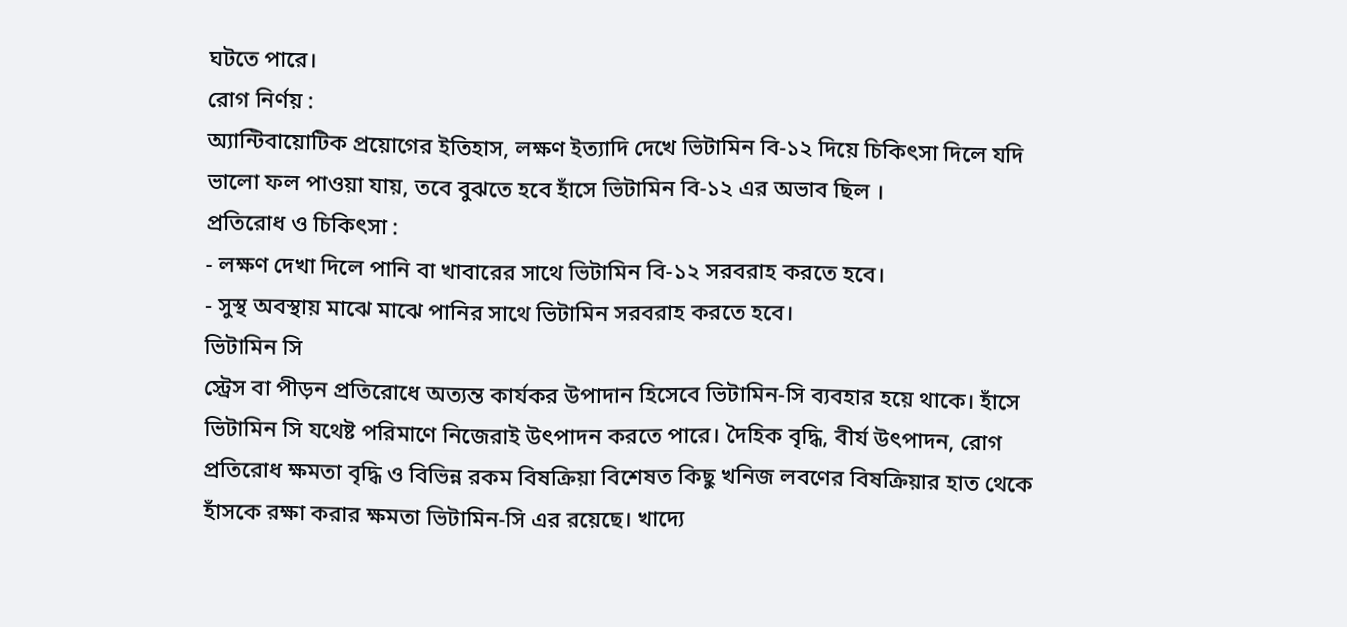ঘটতে পারে।
রোগ নির্ণয় :
অ্যান্টিবায়োটিক প্রয়োগের ইতিহাস, লক্ষণ ইত্যাদি দেখে ভিটামিন বি-১২ দিয়ে চিকিৎসা দিলে যদি ভালো ফল পাওয়া যায়, তবে বুঝতে হবে হাঁসে ভিটামিন বি-১২ এর অভাব ছিল ।
প্রতিরোধ ও চিকিৎসা :
- লক্ষণ দেখা দিলে পানি বা খাবারের সাথে ভিটামিন বি-১২ সরবরাহ করতে হবে।
- সুস্থ অবস্থায় মাঝে মাঝে পানির সাথে ভিটামিন সরবরাহ করতে হবে।
ভিটামিন সি
স্ট্রেস বা পীড়ন প্রতিরোধে অত্যন্ত কার্যকর উপাদান হিসেবে ভিটামিন-সি ব্যবহার হয়ে থাকে। হাঁসে ভিটামিন সি যথেষ্ট পরিমাণে নিজেরাই উৎপাদন করতে পারে। দৈহিক বৃদ্ধি, বীর্য উৎপাদন, রোগ প্রতিরোধ ক্ষমতা বৃদ্ধি ও বিভিন্ন রকম বিষক্রিয়া বিশেষত কিছু খনিজ লবণের বিষক্রিয়ার হাত থেকে হাঁসকে রক্ষা করার ক্ষমতা ভিটামিন-সি এর রয়েছে। খাদ্যে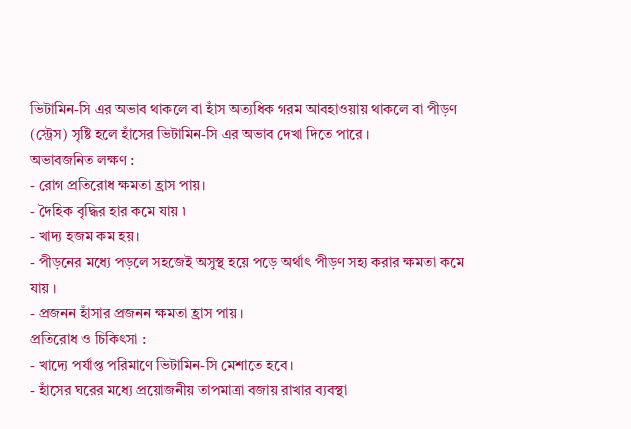ভিটামিন-সি এর অভাব থাকলে বা হাঁস অত্যধিক গরম আবহাওয়ায় থাকলে বা পীড়ণ (স্ট্রেস) সৃষ্টি হলে হাঁসের ভিটামিন-সি এর অভাব দেখা দিতে পারে ।
অভাবজনিত লক্ষণ :
- রোগ প্রতিরোধ ক্ষমতা হ্রাস পায়।
- দৈহিক বৃদ্ধির হার কমে যায় ৷
- খাদ্য হজম কম হয়।
- পীড়নের মধ্যে পড়লে সহজেই অসুস্থ হয়ে পড়ে অর্থাৎ পীড়ণ সহ্য করার ক্ষমতা কমে যায় ।
- প্রজনন হাঁসার প্রজনন ক্ষমতা হ্রাস পায় ।
প্রতিরোধ ও চিকিৎসা :
- খাদ্যে পর্যাপ্ত পরিমাণে ভিটামিন-সি মেশাতে হবে।
- হাঁসের ঘরের মধ্যে প্রয়োজনীয় তাপমাত্রা বজায় রাখার ব্যবস্থা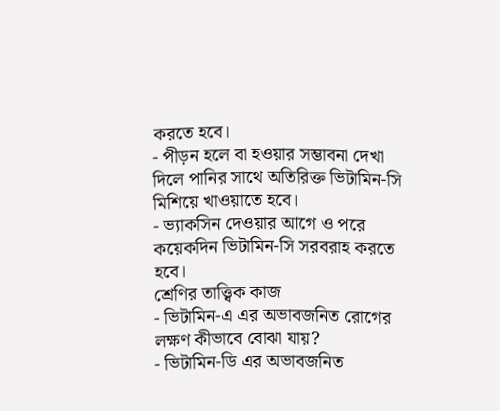করতে হবে।
- পীড়ন হলে বা হওয়ার সম্ভাবনা দেখা দিলে পানির সাথে অতিরিক্ত ভিটামিন-সি মিশিয়ে খাওয়াতে হবে।
- ভ্যাকসিন দেওয়ার আগে ও পরে কয়েকদিন ভিটামিন-সি সরবরাহ করতে হবে।
শ্রেণির তাত্ত্বিক কাজ
- ভিটামিন-এ এর অভাবজনিত রোগের লক্ষণ কীভাবে বোঝা যায়?
- ভিটামিন-ডি এর অভাবজনিত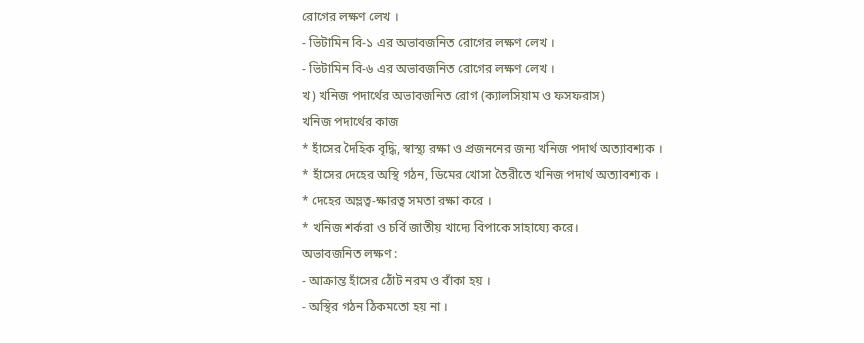রোগের লক্ষণ লেখ ।
- ভিটামিন বি-১ এর অভাবজনিত রোগের লক্ষণ লেখ ।
- ভিটামিন বি-৬ এর অভাবজনিত রোগের লক্ষণ লেখ ।
খ) খনিজ পদার্থের অভাবজনিত রোগ (ক্যালসিয়াম ও ফসফরাস)
খনিজ পদার্থের কাজ
* হাঁসের দৈহিক বৃদ্ধি, স্বাস্থ্য রক্ষা ও প্রজননের জন্য খনিজ পদার্থ অত্যাবশ্যক ।
* হাঁসের দেহের অস্থি গঠন, ডিমের খোসা তৈরীতে খনিজ পদার্থ অত্যাবশ্যক ।
* দেহের অম্লত্ব-ক্ষারত্ব সমতা রক্ষা করে ।
* খনিজ শর্করা ও চর্বি জাতীয় খাদ্যে বিপাকে সাহায্যে করে।
অভাবজনিত লক্ষণ :
- আক্রান্ত হাঁসের ঠোঁট নরম ও বাঁকা হয় ।
- অস্থির গঠন ঠিকমতো হয় না ।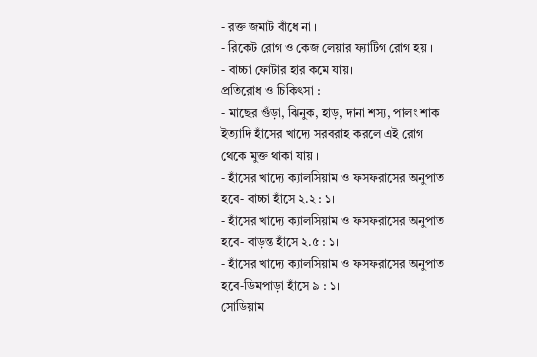- রক্ত জমাট বাঁধে না ।
- রিকেট রোগ ও কেজ লেয়ার ফ্যাটিগ রোগ হয় ।
- বাচ্চা ফোটার হার কমে যায়।
প্রতিরোধ ও চিকিৎসা :
- মাছের গুঁড়া, ঝিনুক, হাড়, দানা শস্য, পালং শাক ইত্যাদি হাঁসের খাদ্যে সরবরাহ করলে এই রোগ থেকে মুক্ত থাকা যায় ।
- হাঁসের খাদ্যে ক্যালসিয়াম ও ফসফরাসের অনুপাত হবে- বাচ্চা হাঁসে ২.২ : ১।
- হাঁসের খাদ্যে ক্যালসিয়াম ও ফসফরাসের অনুপাত হবে- বাড়ন্ত হাঁসে ২.৫ : ১।
- হাঁসের খাদ্যে ক্যালসিয়াম ও ফসফরাসের অনুপাত হবে-ডিমপাড়া হাঁসে ৯ : ১।
সোডিয়াম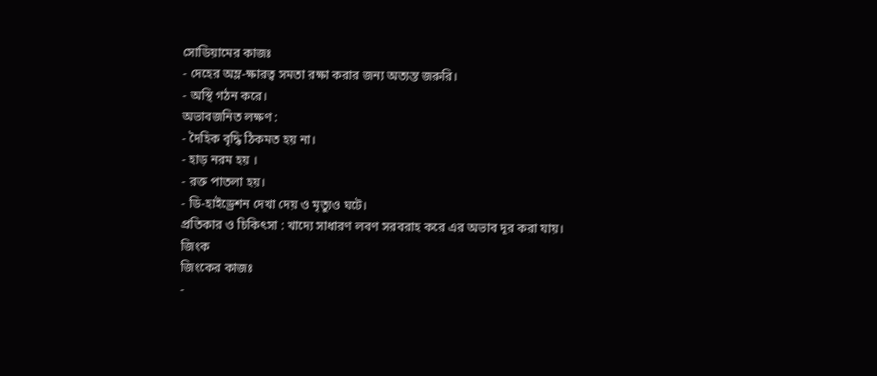সোডিয়ামের কাজঃ
- দেহের অম্ল-ক্ষারত্ব সমতা রক্ষা করার জন্য অত্যন্ত জরুরি।
- অস্থি গঠন করে।
অভাবজনিত লক্ষণ :
- দৈহিক বৃদ্ধি ঠিকমত হয় না।
- হাড় নরম হয় ।
- রক্ত পাতলা হয়।
- ডি-হাইড্রেশন দেখা দেয় ও মৃত্যুও ঘটে।
প্রতিকার ও চিকিৎসা : খাদ্যে সাধারণ লবণ সরবরাহ করে এর অভাব দূর করা যায়।
জিংক
জিংকের কাজঃ
-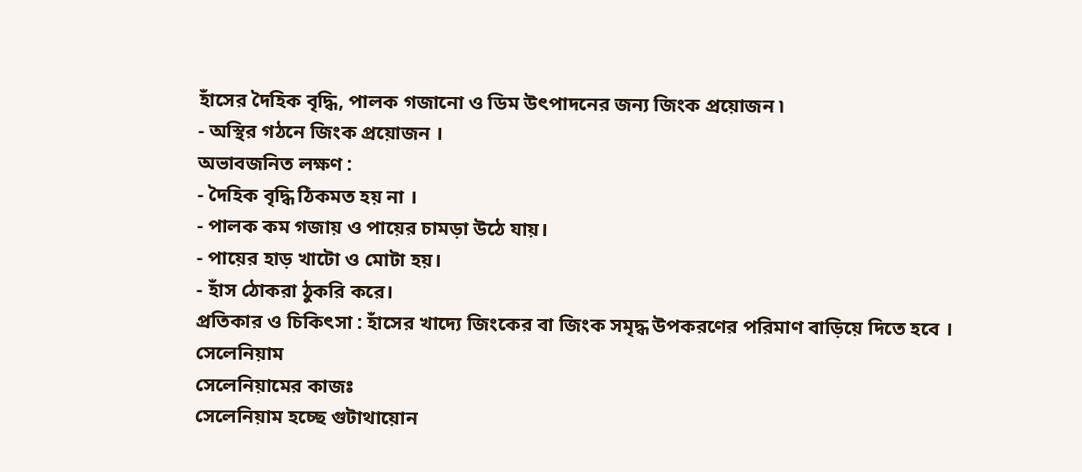হাঁসের দৈহিক বৃদ্ধি, পালক গজানো ও ডিম উৎপাদনের জন্য জিংক প্ৰয়োজন ৷
- অস্থির গঠনে জিংক প্ৰয়োজন ।
অভাবজনিত লক্ষণ :
- দৈহিক বৃদ্ধি ঠিকমত হয় না ।
- পালক কম গজায় ও পায়ের চামড়া উঠে যায়।
- পায়ের হাড় খাটো ও মোটা হয়।
- হাঁস ঠোকরা ঠুকরি করে।
প্রতিকার ও চিকিৎসা : হাঁসের খাদ্যে জিংকের বা জিংক সমৃদ্ধ উপকরণের পরিমাণ বাড়িয়ে দিতে হবে ।
সেলেনিয়াম
সেলেনিয়ামের কাজঃ
সেলেনিয়াম হচ্ছে গুটাথায়োন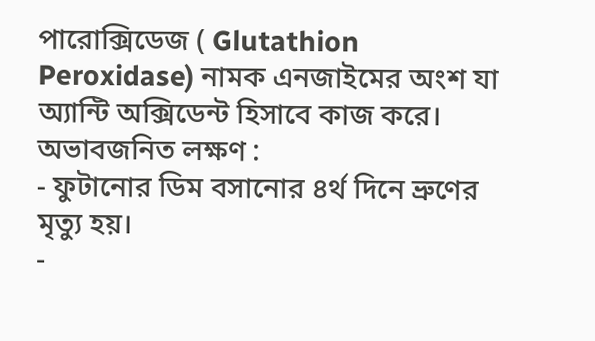পারোক্সিডেজ ( Glutathion Peroxidase) নামক এনজাইমের অংশ যা অ্যান্টি অক্সিডেন্ট হিসাবে কাজ করে।
অভাবজনিত লক্ষণ :
- ফুটানোর ডিম বসানোর ৪র্থ দিনে ভ্রুণের মৃত্যু হয়।
-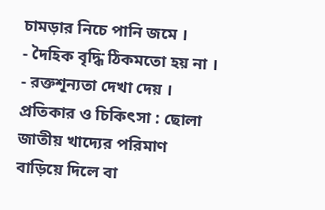চামড়ার নিচে পানি জমে ।
- দৈহিক বৃদ্ধি ঠিকমতো হয় না ।
- রক্তশূন্যতা দেখা দেয় ।
প্রতিকার ও চিকিৎসা : ছোলা জাতীয় খাদ্যের পরিমাণ বাড়িয়ে দিলে বা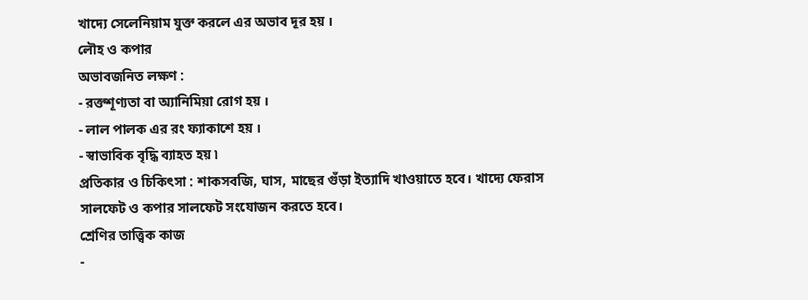খাদ্যে সেলেনিয়াম যুক্ত করলে এর অভাব দূর হয় ।
লৌহ ও কপার
অভাবজনিত লক্ষণ :
- রক্তশূণ্যতা বা অ্যানিমিয়া রোগ হয় ।
- লাল পালক এর রং ফ্যাকাশে হয় ।
- স্বাভাবিক বৃদ্ধি ব্যাহত হয় ৷
প্রতিকার ও চিকিৎসা : শাকসবজি, ঘাস, মাছের গুঁড়া ইত্যাদি খাওয়াতে হবে। খাদ্যে ফেরাস সালফেট ও কপার সালফেট সংযোজন করতে হবে।
শ্রেণির তাত্ত্বিক কাজ
-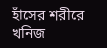হাঁসের শরীরে খনিজ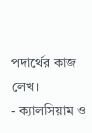পদার্থের কাজ লেখ।
- ক্যালসিয়াম ও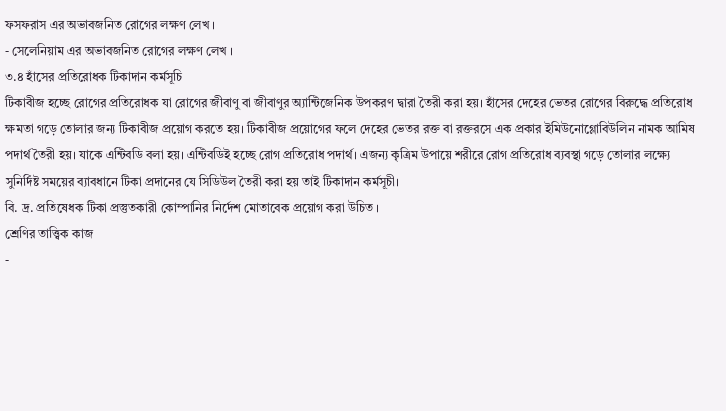ফসফরাস এর অভাবজনিত রোগের লক্ষণ লেখ ।
- সেলেনিয়াম এর অভাবজনিত রোগের লক্ষণ লেখ ।
৩.৪ হাঁসের প্রতিরোধক টিকাদান কর্মসূচি
টিকাবীজ হচ্ছে রোগের প্রতিরোধক যা রোগের জীবাণু বা জীবাণুর অ্যান্টিজেনিক উপকরণ দ্বারা তৈরী করা হয়। হাঁসের দেহের ভেতর রোগের বিরুদ্ধে প্রতিরোধ ক্ষমতা গড়ে তোলার জন্য টিকাবীজ প্রয়োগ করতে হয়। টিকাবীজ প্রয়োগের ফলে দেহের ভেতর রক্ত বা রক্তরসে এক প্রকার ইমিউনোগ্লোবিউলিন নামক আমিষ পদার্থ তৈরী হয়। যাকে এন্টিবডি বলা হয়। এন্টিবডিই হচ্ছে রোগ প্রতিরোধ পদার্থ। এজন্য কৃত্রিম উপায়ে শরীরে রোগ প্রতিরোধ ব্যবস্থা গড়ে তোলার লক্ষ্যে সুনির্দিষ্ট সময়ের ব্যাবধানে টিকা প্রদানের যে সিডিউল তৈরী করা হয় তাই টিকাদান কর্মসূচী।
বি. দ্র. প্রতিষেধক টিকা প্রস্তুতকারী কোম্পানির নির্দেশ মোতাবেক প্রয়োগ করা উচিত ।
শ্রেণির তাত্ত্বিক কাজ
-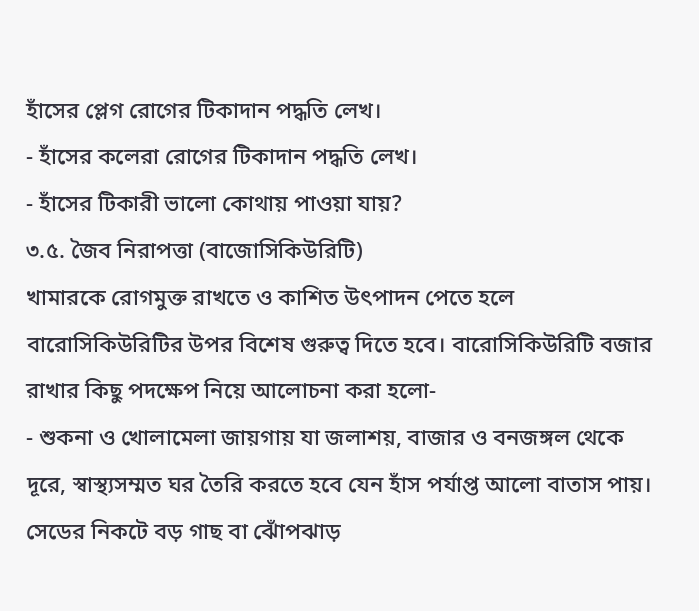হাঁসের প্লেগ রোগের টিকাদান পদ্ধতি লেখ।
- হাঁসের কলেরা রোগের টিকাদান পদ্ধতি লেখ।
- হাঁসের টিকারী ভালো কোথায় পাওয়া যায়?
৩.৫. জৈব নিরাপত্তা (বাজোসিকিউরিটি)
খামারকে রোগমুক্ত রাখতে ও কাশিত উৎপাদন পেতে হলে বারোসিকিউরিটির উপর বিশেষ গুরুত্ব দিতে হবে। বারোসিকিউরিটি বজার রাখার কিছু পদক্ষেপ নিয়ে আলোচনা করা হলো-
- শুকনা ও খোলামেলা জায়গায় যা জলাশয়, বাজার ও বনজঙ্গল থেকে দূরে, স্বাস্থ্যসম্মত ঘর তৈরি করতে হবে যেন হাঁস পর্যাপ্ত আলো বাতাস পায়। সেডের নিকটে বড় গাছ বা ঝোঁপঝাড়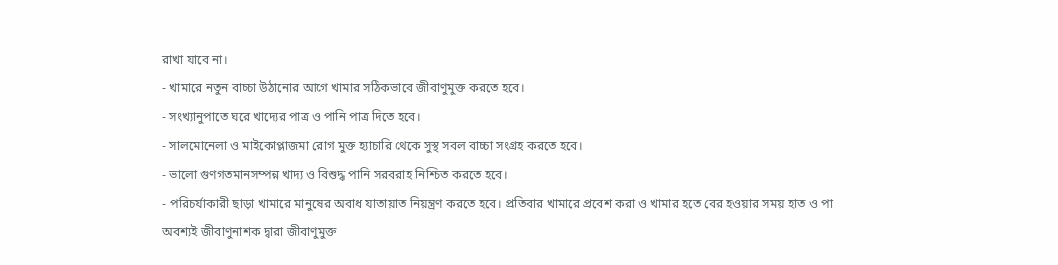রাখা যাবে না।
- খামারে নতুন বাচ্চা উঠানোর আগে খামার সঠিকভাবে জীবাণুমুক্ত করতে হবে।
- সংখ্যানুপাতে ঘরে খাদ্যের পাত্র ও পানি পাত্র দিতে হবে।
- সালমোনেলা ও মাইকোপ্লাজমা রোগ মুক্ত হ্যাচারি থেকে সুস্থ সবল বাচ্চা সংগ্রহ করতে হবে।
- ভালো গুণগতমানসম্পন্ন খাদ্য ও বিশুদ্ধ পানি সরবরাহ নিশ্চিত করতে হবে।
- পরিচর্যাকারী ছাড়া খামারে মানুষের অবাধ যাতায়াত নিয়ন্ত্রণ করতে হবে। প্রতিবার খামারে প্রবেশ করা ও খামার হতে বের হওয়ার সময় হাত ও পা অবশ্যই জীবাণুনাশক দ্বারা জীবাণুমুক্ত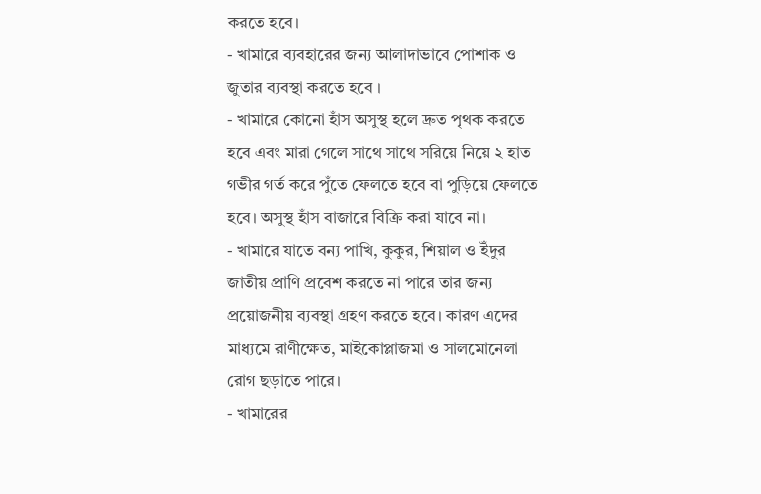করতে হবে।
- খামারে ব্যবহারের জন্য আলাদাভাবে পোশাক ও জুতার ব্যবস্থা করতে হবে ।
- খামারে কোনো হাঁস অসুস্থ হলে দ্রুত পৃথক করতে হবে এবং মারা গেলে সাথে সাথে সরিয়ে নিয়ে ২ হাত গভীর গর্ত করে পুঁতে ফেলতে হবে বা পুড়িয়ে ফেলতে হবে। অসুস্থ হাঁস বাজারে বিক্রি করা যাবে না।
- খামারে যাতে বন্য পাখি, কুকুর, শিয়াল ও ইঁদুর জাতীয় প্রাণি প্রবেশ করতে না পারে তার জন্য প্রয়োজনীয় ব্যবস্থা গ্রহণ করতে হবে। কারণ এদের মাধ্যমে রাণীক্ষেত, মাইকোপ্লাজমা ও সালমোনেলা রোগ ছড়াতে পারে।
- খামারের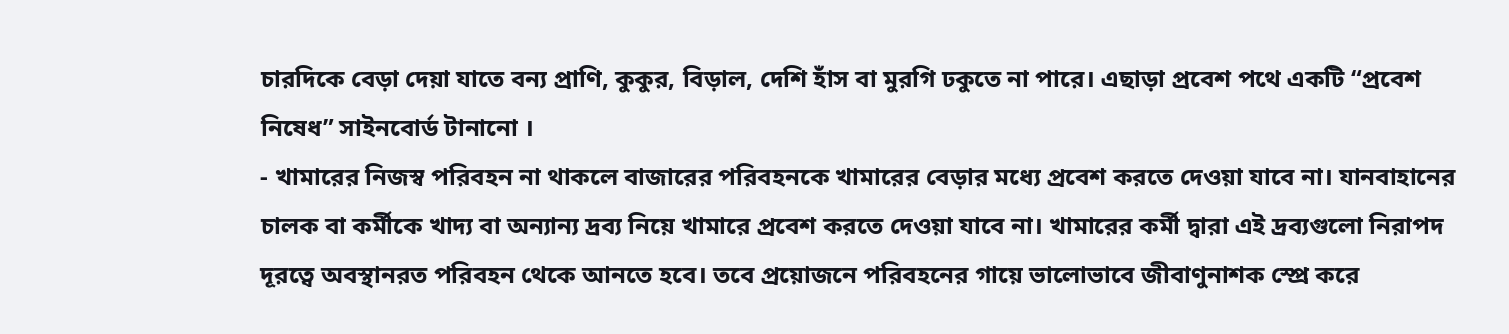চারদিকে বেড়া দেয়া যাতে বন্য প্রাণি, কুকুর, বিড়াল, দেশি হাঁস বা মুরগি ঢকুতে না পারে। এছাড়া প্রবেশ পথে একটি “প্রবেশ নিষেধ” সাইনবোর্ড টানানো ।
- খামারের নিজস্ব পরিবহন না থাকলে বাজারের পরিবহনকে খামারের বেড়ার মধ্যে প্রবেশ করতে দেওয়া যাবে না। যানবাহানের চালক বা কর্মীকে খাদ্য বা অন্যান্য দ্রব্য নিয়ে খামারে প্রবেশ করতে দেওয়া যাবে না। খামারের কর্মী দ্বারা এই দ্রব্যগুলো নিরাপদ দূরত্বে অবস্থানরত পরিবহন থেকে আনতে হবে। তবে প্রয়োজনে পরিবহনের গায়ে ভালোভাবে জীবাণুনাশক স্প্রে করে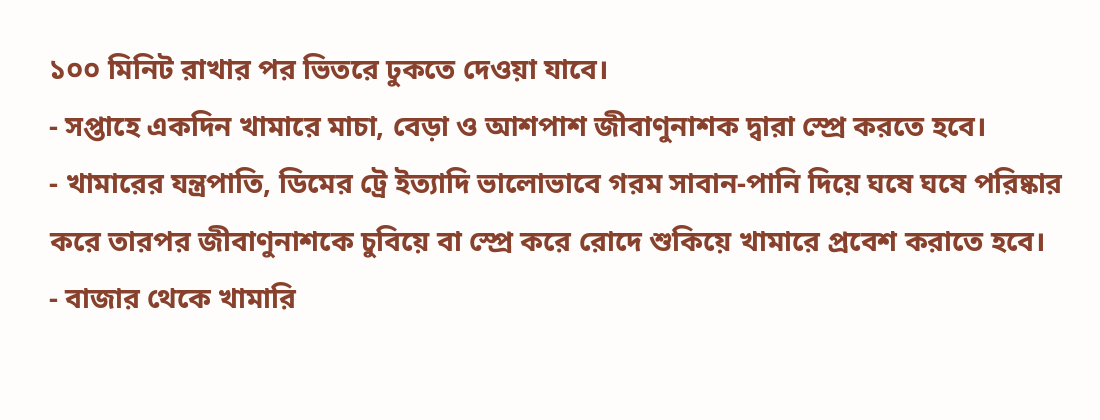১০০ মিনিট রাখার পর ভিতরে ঢুকতে দেওয়া যাবে।
- সপ্তাহে একদিন খামারে মাচা, বেড়া ও আশপাশ জীবাণুনাশক দ্বারা স্প্রে করতে হবে।
- খামারের যন্ত্রপাতি, ডিমের ট্রে ইত্যাদি ভালোভাবে গরম সাবান-পানি দিয়ে ঘষে ঘষে পরিষ্কার করে তারপর জীবাণুনাশকে চুবিয়ে বা স্প্রে করে রোদে শুকিয়ে খামারে প্রবেশ করাতে হবে।
- বাজার থেকে খামারি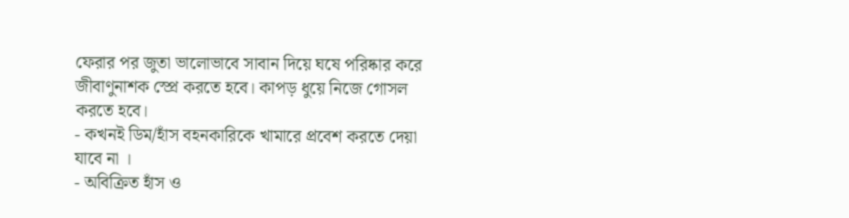ফেরার পর জুতা ভালোভাবে সাবান দিয়ে ঘষে পরিষ্কার করে জীবাণুনাশক স্প্রে করতে হবে। কাপড় ধুয়ে নিজে গোসল করতে হবে।
- কখনই ডিম/হাঁস বহনকারিকে খামারে প্রবেশ করতে দেয়া যাবে না ।
- অবিক্রিত হাঁস ও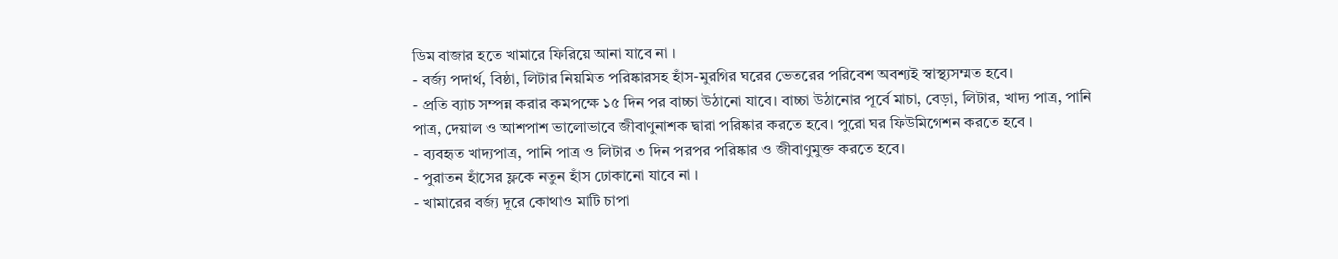ডিম বাজার হতে খামারে ফিরিয়ে আনা যাবে না ।
- বর্জ্য পদার্থ, বিষ্ঠা, লিটার নিয়মিত পরিষ্কারসহ হাঁস-মুরগির ঘরের ভেতরের পরিবেশ অবশ্যই স্বাস্থ্যসম্মত হবে।
- প্রতি ব্যাচ সম্পন্ন করার কমপক্ষে ১৫ দিন পর বাচ্চা উঠানো যাবে। বাচ্চা উঠানোর পূর্বে মাচা, বেড়া, লিটার, খাদ্য পাত্র, পানি পাত্র, দেয়াল ও আশপাশ ভালোভাবে জীবাণুনাশক দ্বারা পরিষ্কার করতে হবে। পুরো ঘর ফিউমিগেশন করতে হবে ।
- ব্যবহৃত খাদ্যপাত্র, পানি পাত্র ও লিটার ৩ দিন পরপর পরিষ্কার ও জীবাণুমুক্ত করতে হবে।
- পুরাতন হাঁসের ফ্লকে নতুন হাঁস ঢোকানো যাবে না ।
- খামারের বর্জ্য দূরে কোথাও মাটি চাপা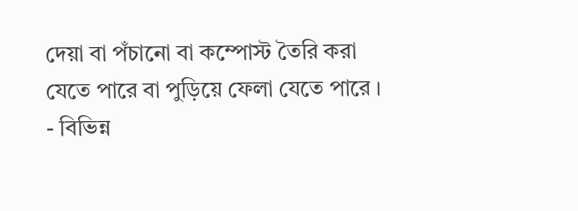দেয়া বা পঁচানো বা কম্পোস্ট তৈরি করা যেতে পারে বা পুড়িয়ে ফেলা যেতে পারে ।
- বিভিন্ন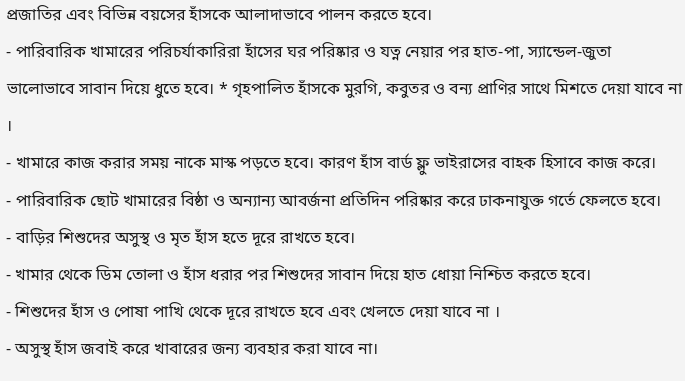প্রজাতির এবং বিভিন্ন বয়সের হাঁসকে আলাদাভাবে পালন করতে হবে।
- পারিবারিক খামারের পরিচর্যাকারিরা হাঁসের ঘর পরিষ্কার ও যত্ন নেয়ার পর হাত-পা, স্যান্ডেল-জুতা ভালোভাবে সাবান দিয়ে ধুতে হবে। * গৃহপালিত হাঁসকে মুরগি, কবুতর ও বন্য প্রাণির সাথে মিশতে দেয়া যাবে না ।
- খামারে কাজ করার সময় নাকে মাস্ক পড়তে হবে। কারণ হাঁস বার্ড ফ্লু ভাইরাসের বাহক হিসাবে কাজ করে।
- পারিবারিক ছোট খামারের বিষ্ঠা ও অন্যান্য আবর্জনা প্রতিদিন পরিষ্কার করে ঢাকনাযুক্ত গর্তে ফেলতে হবে।
- বাড়ির শিশুদের অসুস্থ ও মৃত হাঁস হতে দূরে রাখতে হবে।
- খামার থেকে ডিম তোলা ও হাঁস ধরার পর শিশুদের সাবান দিয়ে হাত ধোয়া নিশ্চিত করতে হবে।
- শিশুদের হাঁস ও পোষা পাখি থেকে দূরে রাখতে হবে এবং খেলতে দেয়া যাবে না ।
- অসুস্থ হাঁস জবাই করে খাবারের জন্য ব্যবহার করা যাবে না।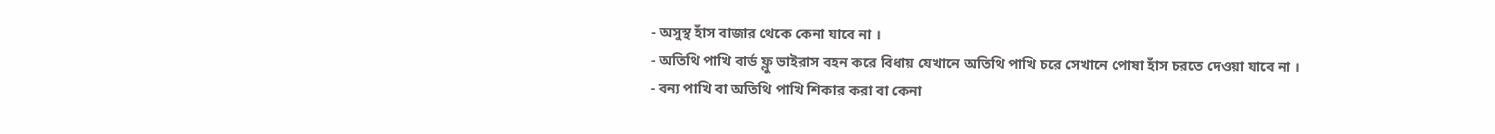- অসুস্থ হাঁস বাজার থেকে কেনা যাবে না ।
- অতিথি পাখি বার্ড ফ্লু ভাইরাস বহন করে বিধায় যেখানে অতিথি পাখি চরে সেখানে পোষা হাঁস চরতে দেওয়া যাবে না ।
- বন্য পাখি বা অতিথি পাখি শিকার করা বা কেনা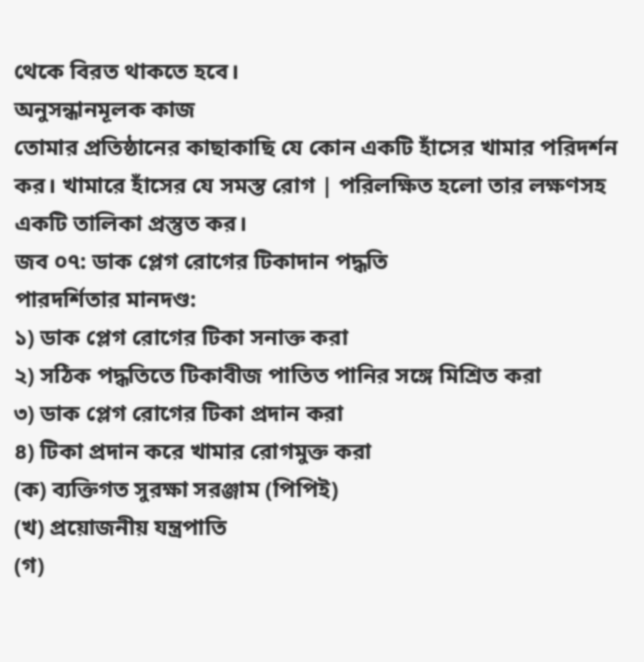থেকে বিরত থাকতে হবে।
অনুসন্ধানমূলক কাজ
তোমার প্রতিষ্ঠানের কাছাকাছি যে কোন একটি হাঁসের খামার পরিদর্শন কর। খামারে হাঁসের যে সমস্ত রোগ | পরিলক্ষিত হলো তার লক্ষণসহ একটি তালিকা প্রস্তুত কর।
জব ০৭: ডাক প্লেগ রোগের টিকাদান পদ্ধতি
পারদর্শিতার মানদণ্ড:
১) ডাক প্লেগ রোগের টিকা সনাক্ত করা
২) সঠিক পদ্ধতিতে টিকাবীজ পাতিত পানির সঙ্গে মিশ্রিত করা
৩) ডাক প্লেগ রোগের টিকা প্রদান করা
৪) টিকা প্রদান করে খামার রোগমুক্ত করা
(ক) ব্যক্তিগত সুরক্ষা সরঞ্জাম (পিপিই)
(খ) প্রয়োজনীয় যন্ত্রপাতি
(গ)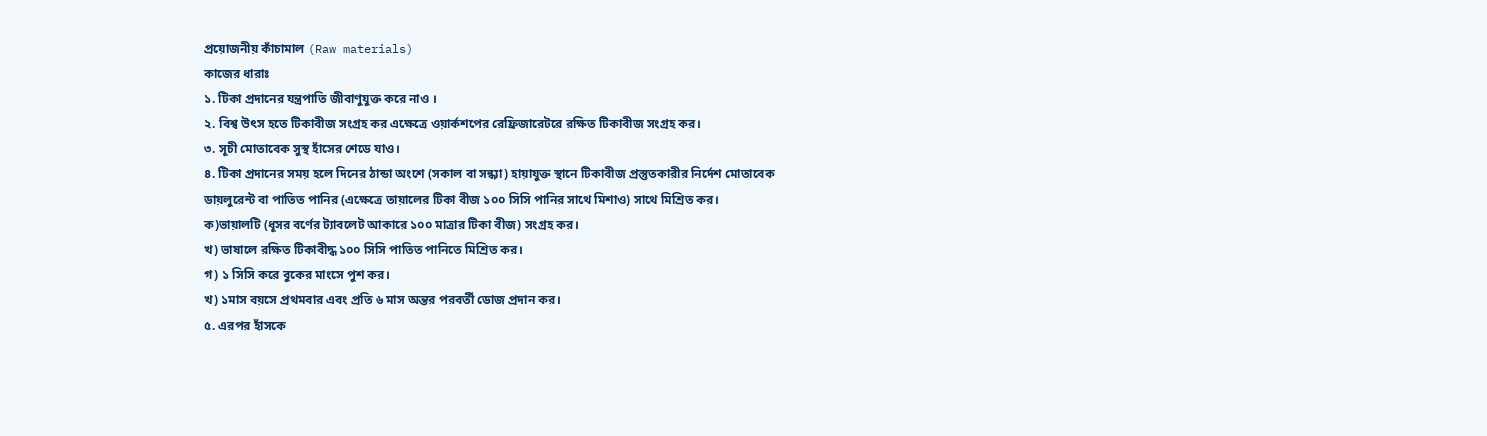প্রয়োজনীয় কাঁচামাল (Raw materials)
কাজের ধারাঃ
১. টিকা প্রদানের যন্ত্রপাতি জীবাণুযুক্ত করে নাও ।
২. বিশ্ব উৎস হতে টিকাবীজ সংগ্রহ কর এক্ষেত্রে ওয়ার্কশপের রেফ্রিজারেটরে রক্ষিত টিকাবীজ সংগ্রহ কর।
৩. সূচী মোতাবেক সুস্থ হাঁসের শেডে যাও।
৪. টিকা প্রদানের সময় হলে দিনের ঠান্ডা অংশে (সকাল বা সন্ধ্যা) হায়াযুক্ত স্থানে টিকাবীজ প্রস্তুতকারীর নির্দেশ মোতাবেক ডায়লুরেন্ট বা পাতিত পানির (এক্ষেত্রে তায়ালের টিকা বীজ ১০০ সিসি পানির সাথে মিশাও) সাথে মিশ্রিত কর।
ক)ভায়ালটি (ধূসর বর্ণের ট্যাবলেট আকারে ১০০ মাত্রার টিকা বীজ) সংগ্রহ কর।
খ) ভাষালে রক্ষিত টিকাবীদ্ধ ১০০ সিসি পাতিত পানিতে মিশ্রিত কর।
গ) ১ সিসি করে বুকের মাংসে পুশ কর।
খ) ১মাস বয়সে প্রথমবার এবং প্রতি ৬ মাস অন্তর পরবর্তী ডোজ প্রদান কর।
৫. এরপর হাঁসকে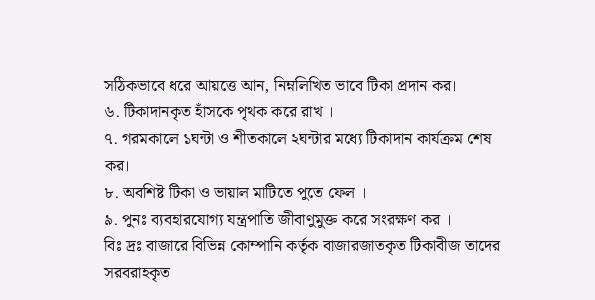সঠিকভাবে ধরে আয়ত্তে আন, নিম্নলিখিত ভাবে টিকা প্রদান কর।
৬. টিকাদানকৃত হাঁসকে পৃথক করে রাখ ।
৭. গরমকালে ১ঘন্টা ও শীতকালে ২ঘন্টার মধ্যে টিকাদান কার্যক্রম শেষ কর।
৮. অবশিষ্ট টিকা ও ভায়াল মাটিতে পুতে ফেল ।
৯. পুনঃ ব্যবহারযোগ্য যন্ত্রপাতি জীবাণুমুক্ত করে সংরক্ষণ কর ।
বিঃ দ্রঃ বাজারে বিভিন্ন কোম্পানি কর্তৃক বাজারজাতকৃত টিকাবীজ তাদের সরবরাহকৃত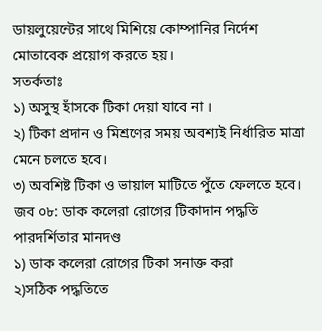ডায়লুয়েন্টের সাথে মিশিয়ে কোম্পানির নির্দেশ মোতাবেক প্রয়োগ করতে হয়।
সতর্কতাঃ
১) অসুস্থ হাঁসকে টিকা দেয়া যাবে না ।
২) টিকা প্রদান ও মিশ্রণের সময় অবশ্যই নির্ধারিত মাত্রা মেনে চলতে হবে।
৩) অবশিষ্ট টিকা ও ভায়াল মাটিতে পুঁতে ফেলতে হবে।
জব ০৮: ডাক কলেরা রোগের টিকাদান পদ্ধতি
পারদর্শিতার মানদণ্ড
১) ডাক কলেরা রোগের টিকা সনাক্ত করা
২)সঠিক পদ্ধতিতে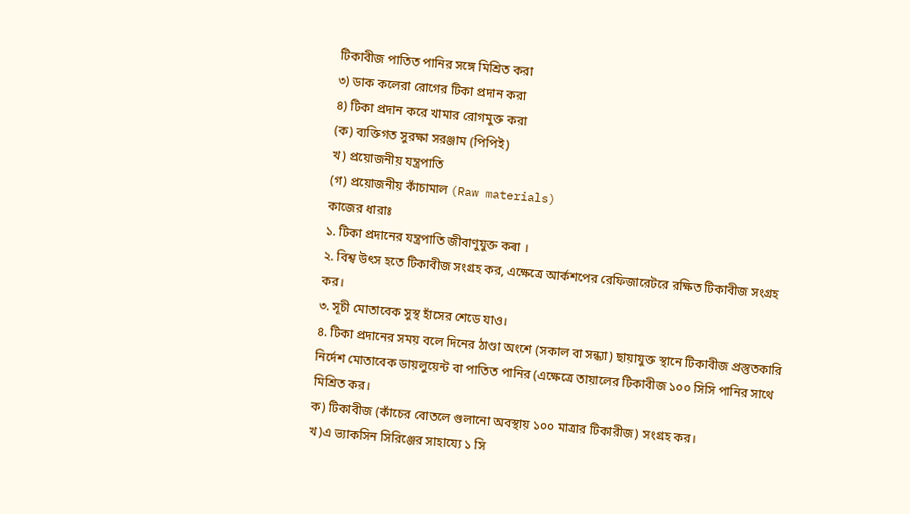টিকাবীজ পাতিত পানির সঙ্গে মিশ্রিত করা
৩) ডাক কলেরা রোগের টিকা প্রদান করা
৪) টিকা প্রদান করে খামার রোগমুক্ত করা
(ক) ব্যক্তিগত সুরক্ষা সরঞ্জাম (পিপিই)
খ) প্রয়োজনীয় যন্ত্রপাতি
(গ) প্রয়োজনীয় কাঁচামাল (Raw materials)
কাজের ধারাঃ
১. টিকা প্রদানের যন্ত্রপাতি জীবাণুযুক্ত কৰা ।
২. বিশ্ব উৎস হতে টিকাবীজ সংগ্রহ কর, এক্ষেত্রে আর্কশপের রেফিজারেটরে রক্ষিত টিকাবীজ সংগ্রহ কর।
৩. সূচী মোতাবেক সুস্থ হাঁসের শেডে যাও।
৪. টিকা প্রদানের সময় বলে দিনের ঠাণ্ডা অংশে (সকাল বা সন্ধ্যা) ছায়াযুক্ত স্থানে টিকাবীজ প্রস্তুতকারি নির্দেশ মোতাবেক ডায়লুয়েন্ট বা পাতিত পানির (এক্ষেত্রে তায়ালের টিকাবীজ ১০০ সিসি পানির সাথে মিশ্রিত কর।
ক) টিকাবীজ (কাঁচের বোতলে গুলানো অবস্থায় ১০০ মাত্রার টিকারীজ) সংগ্রহ কর।
খ)এ ভ্যাকসিন সিরিঞ্জের সাহায্যে ১ সি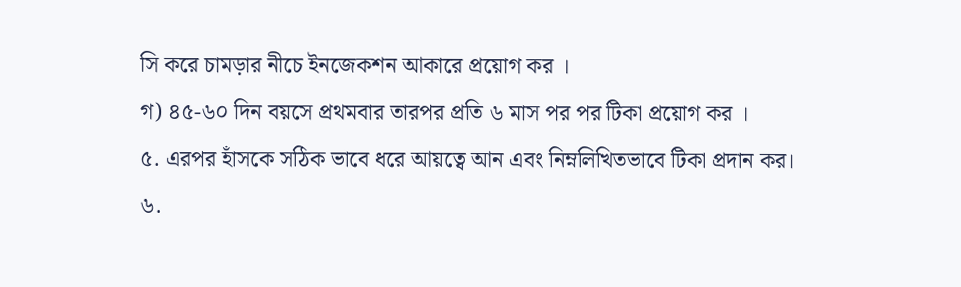সি করে চামড়ার নীচে ইনজেকশন আকারে প্রয়োগ কর ।
গ) ৪৫-৬০ দিন বয়সে প্রথমবার তারপর প্রতি ৬ মাস পর পর টিকা প্রয়োগ কর ।
৫. এরপর হাঁসকে সঠিক ভাবে ধরে আয়ত্বে আন এবং নিম্নলিখিতভাবে টিকা প্রদান কর।
৬.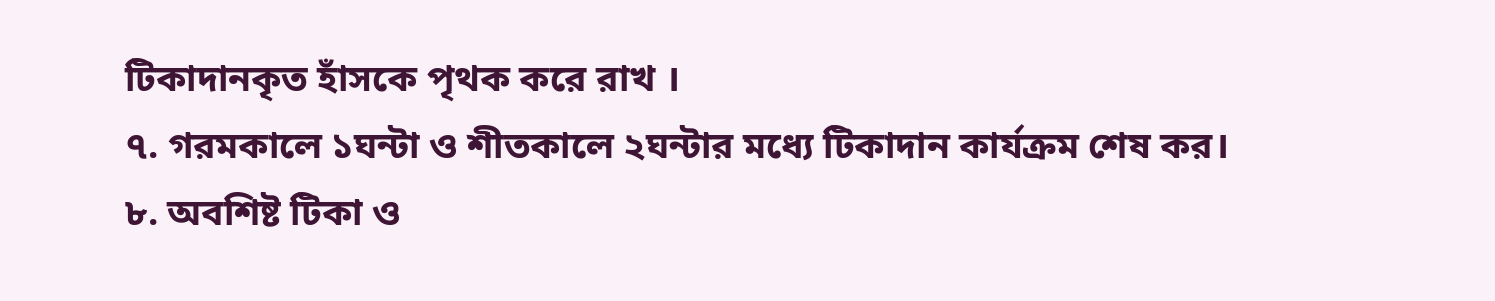টিকাদানকৃত হাঁসকে পৃথক করে রাখ ।
৭. গরমকালে ১ঘন্টা ও শীতকালে ২ঘন্টার মধ্যে টিকাদান কার্যক্রম শেষ কর।
৮. অবশিষ্ট টিকা ও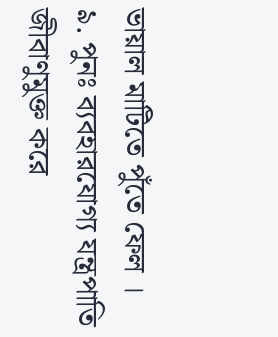ভায়াল মাটিতে পুঁতে ফেল ।
৯. পুনঃ ব্যবহারযোগ্য যন্ত্রপাতি জীবাণুমুক্ত করে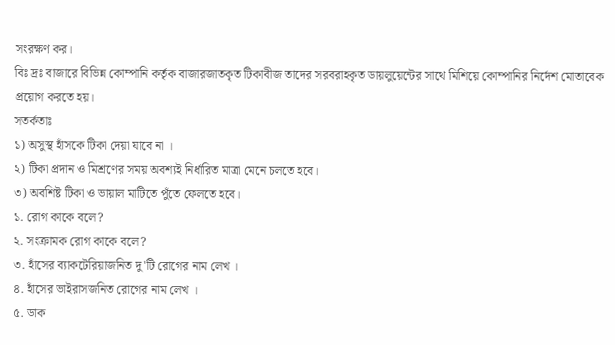সংরক্ষণ কর।
বিঃ দ্রঃ বাজারে বিভিন্ন কোম্পানি কর্তৃক বাজারজাতকৃত টিকাবীজ তাদের সরবরাহকৃত ডায়লুয়েন্টের সাথে মিশিয়ে কোম্পানির নির্দেশ মোতাবেক প্রয়োগ করতে হয়।
সতর্কতাঃ
১) অসুস্থ হাঁসকে টিকা দেয়া যাবে না ।
২) টিকা প্রদান ও মিশ্রণের সময় অবশ্যই নির্ধারিত মাত্রা মেনে চলতে হবে।
৩) অবশিষ্ট টিকা ও ভায়াল মাটিতে পুঁতে ফেলতে হবে।
১. রোগ কাকে বলে?
২. সংক্রামক রোগ কাকে বলে?
৩. হাঁসের ব্যাকটেরিয়াজনিত দু'টি রোগের নাম লেখ ।
৪. হাঁসের ভাইরাসজনিত রোগের নাম লেখ ।
৫. ডাক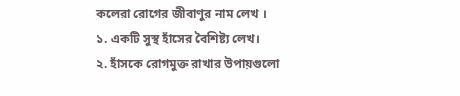কলেরা রোগের জীবাণুর নাম লেখ ।
১. একটি সুস্থ হাঁসের বৈশিষ্ট্য লেখ।
২. হাঁসকে রোগমুক্ত রাখার উপায়গুলো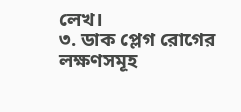লেখ।
৩. ডাক প্লেগ রোগের লক্ষণসমূহ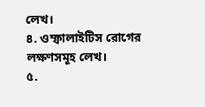লেখ।
৪. ওম্ফালাইটিস রোগের লক্ষণসমূহ লেখ।
৫.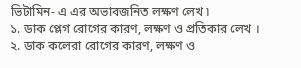ভিটামিন- এ এর অভাবজনিত লক্ষণ লেখ ৷
১. ডাক প্লেগ রোগের কারণ, লক্ষণ ও প্রতিকার লেখ ।
২. ডাক কলেরা রোগের কারণ, লক্ষণ ও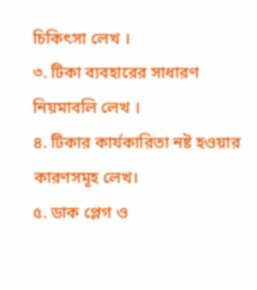চিকিৎসা লেখ ।
৩. টিকা ব্যবহারের সাধারণ নিয়মাবলি লেখ ।
৪. টিকার কার্যকারিতা নষ্ট হওয়ার কারণসমূহ লেখ।
৫. ডাক প্লেগ ও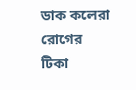ডাক কলেরা রোগের টিকা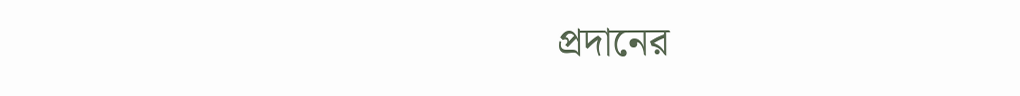প্রদানের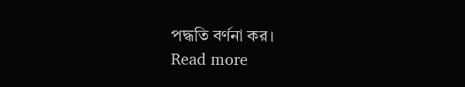পদ্ধতি বর্ণনা কর।
Read more